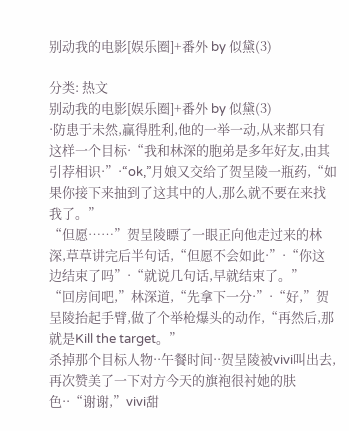别动我的电影[娱乐圈]+番外 by 似黛(3)

分类: 热文
别动我的电影[娱乐圈]+番外 by 似黛(3)
·防患于未然,赢得胜利,他的一举一动,从来都只有这样一个目标·“我和林深的胞弟是多年好友,由其引荐相识·”·“ok,”月娘又交给了贺呈陵一瓶药,“如果你接下来抽到了这其中的人,那么就不要在来找我了。”
“但愿……”贺呈陵瞟了一眼正向他走过来的林深,草草讲完后半句话,“但愿不会如此·”·“你这边结束了吗”·“就说几句话,早就结束了。”
“回房间吧,”林深道,“先拿下一分·”·“好,”贺呈陵抬起手臂,做了个举枪爆头的动作,“再然后,那就是Kill the target。”
杀掉那个目标人物··午餐时间··贺呈陵被vivi叫出去,再次赞美了一下对方今天的旗袍很衬她的肤色··“谢谢,”vivi甜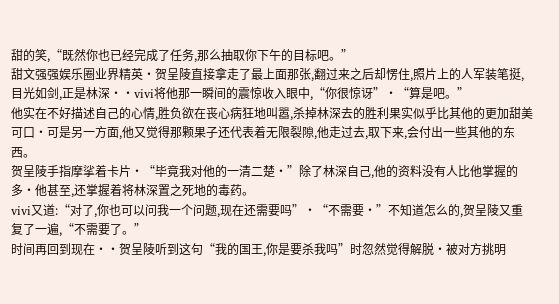甜的笑,“既然你也已经完成了任务,那么抽取你下午的目标吧。”
甜文强强娱乐圈业界精英·贺呈陵直接拿走了最上面那张,翻过来之后却愣住,照片上的人军装笔挺,目光如剑,正是林深··vivi将他那一瞬间的震惊收入眼中,“你很惊讶”·“算是吧。”
他实在不好描述自己的心情,胜负欲在丧心病狂地叫嚣,杀掉林深去的胜利果实似乎比其他的更加甜美可口·可是另一方面,他又觉得那颗果子还代表着无限裂隙,他走过去,取下来,会付出一些其他的东西。
贺呈陵手指摩挲着卡片·“毕竟我对他的一清二楚·”除了林深自己,他的资料没有人比他掌握的多·他甚至,还掌握着将林深置之死地的毒药。
vivi又道:“对了,你也可以问我一个问题,现在还需要吗”·“不需要·”不知道怎么的,贺呈陵又重复了一遍,“不需要了。”
时间再回到现在··贺呈陵听到这句“我的国王,你是要杀我吗”时忽然觉得解脱·被对方挑明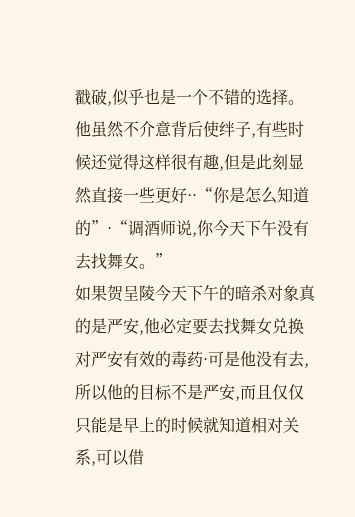戳破,似乎也是一个不错的选择。
他虽然不介意背后使绊子,有些时候还觉得这样很有趣,但是此刻显然直接一些更好··“你是怎么知道的”·“调酒师说,你今天下午没有去找舞女。”
如果贺呈陵今天下午的暗杀对象真的是严安,他必定要去找舞女兑换对严安有效的毒药·可是他没有去,所以他的目标不是严安,而且仅仅只能是早上的时候就知道相对关系,可以借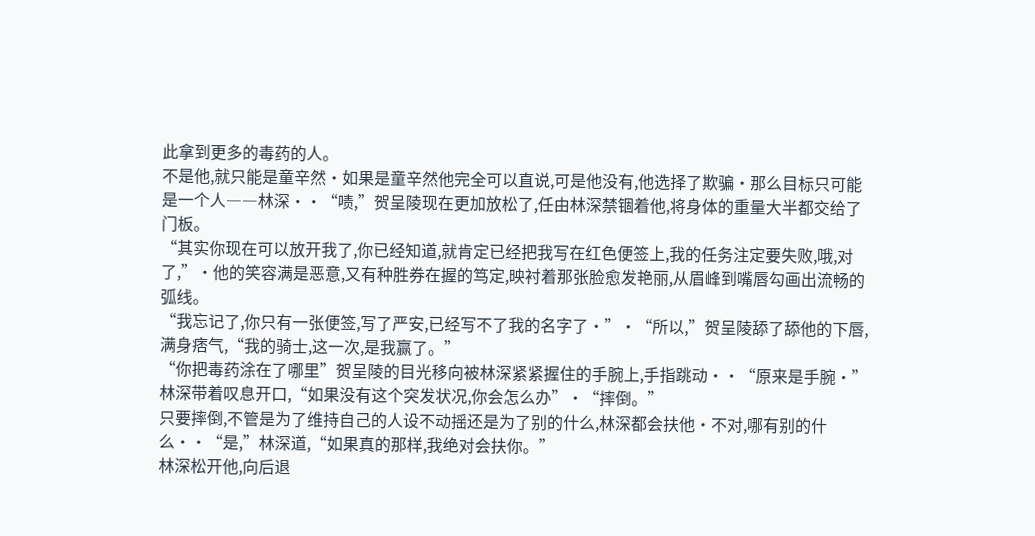此拿到更多的毒药的人。
不是他,就只能是童辛然·如果是童辛然他完全可以直说,可是他没有,他选择了欺骗·那么目标只可能是一个人――林深··“啧,”贺呈陵现在更加放松了,任由林深禁锢着他,将身体的重量大半都交给了门板。
“其实你现在可以放开我了,你已经知道,就肯定已经把我写在红色便签上,我的任务注定要失败,哦,对了,”·他的笑容满是恶意,又有种胜券在握的笃定,映衬着那张脸愈发艳丽,从眉峰到嘴唇勾画出流畅的弧线。
“我忘记了,你只有一张便签,写了严安,已经写不了我的名字了·”·“所以,”贺呈陵舔了舔他的下唇,满身痞气,“我的骑士,这一次,是我赢了。”
“你把毒药涂在了哪里”贺呈陵的目光移向被林深紧紧握住的手腕上,手指跳动··“原来是手腕·”林深带着叹息开口,“如果没有这个突发状况,你会怎么办”·“摔倒。”
只要摔倒,不管是为了维持自己的人设不动摇还是为了别的什么,林深都会扶他·不对,哪有别的什么··“是,”林深道,“如果真的那样,我绝对会扶你。”
林深松开他,向后退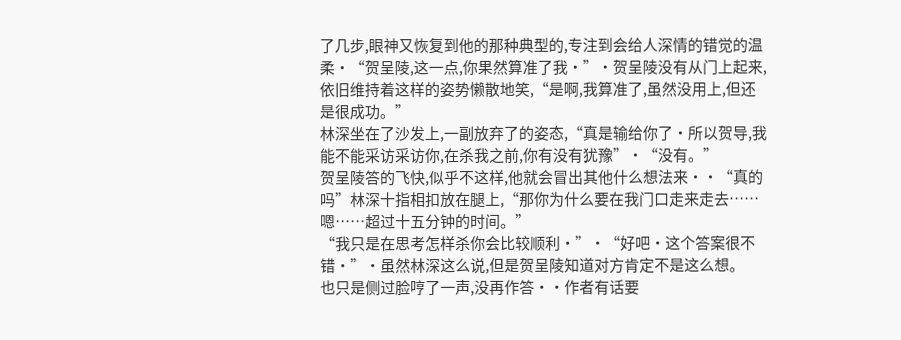了几步,眼神又恢复到他的那种典型的,专注到会给人深情的错觉的温柔·“贺呈陵,这一点,你果然算准了我·”·贺呈陵没有从门上起来,依旧维持着这样的姿势懒散地笑,“是啊,我算准了,虽然没用上,但还是很成功。”
林深坐在了沙发上,一副放弃了的姿态,“真是输给你了·所以贺导,我能不能采访采访你,在杀我之前,你有没有犹豫”·“没有。”
贺呈陵答的飞快,似乎不这样,他就会冒出其他什么想法来··“真的吗”林深十指相扣放在腿上,“那你为什么要在我门口走来走去……嗯……超过十五分钟的时间。”
“我只是在思考怎样杀你会比较顺利·”·“好吧·这个答案很不错·”·虽然林深这么说,但是贺呈陵知道对方肯定不是这么想。
也只是侧过脸哼了一声,没再作答··作者有话要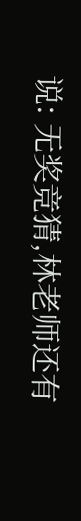说: 无奖竞猜,林老师还有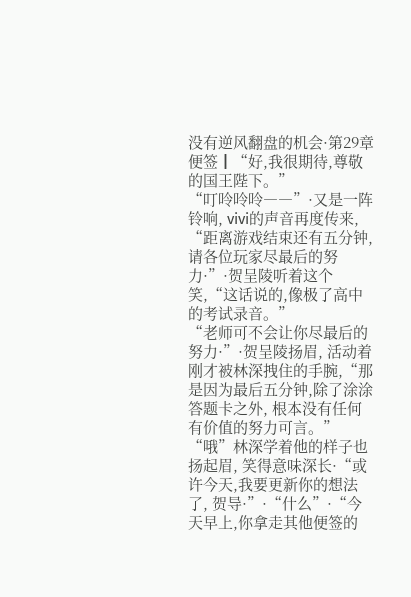没有逆风翻盘的机会·第29章 便签┃“好,我很期待,尊敬的国王陛下。”
“叮呤呤呤――”·又是一阵铃响, vivi的声音再度传来, “距离游戏结束还有五分钟, 请各位玩家尽最后的努力·”·贺呈陵听着这个笑,“这话说的,像极了高中的考试录音。”
“老师可不会让你尽最后的努力·”·贺呈陵扬眉, 活动着刚才被林深拽住的手腕,“那是因为最后五分钟,除了涂涂答题卡之外, 根本没有任何有价值的努力可言。”
“哦”林深学着他的样子也扬起眉, 笑得意味深长·“或许今天,我要更新你的想法了, 贺导·”·“什么”·“今天早上,你拿走其他便签的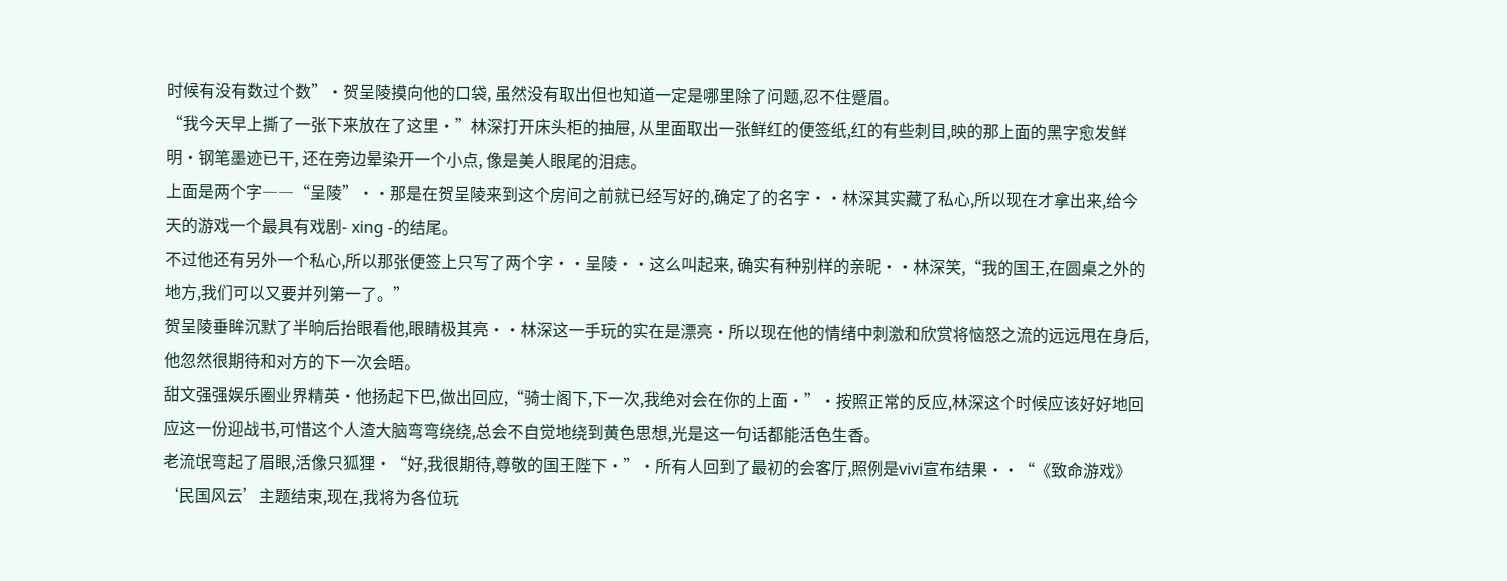时候有没有数过个数”·贺呈陵摸向他的口袋, 虽然没有取出但也知道一定是哪里除了问题,忍不住蹙眉。
“我今天早上撕了一张下来放在了这里·”林深打开床头柜的抽屉, 从里面取出一张鲜红的便签纸,红的有些刺目,映的那上面的黑字愈发鲜明·钢笔墨迹已干, 还在旁边晕染开一个小点, 像是美人眼尾的泪痣。
上面是两个字――“呈陵”··那是在贺呈陵来到这个房间之前就已经写好的,确定了的名字··林深其实藏了私心,所以现在才拿出来,给今天的游戏一个最具有戏剧- xing -的结尾。
不过他还有另外一个私心,所以那张便签上只写了两个字··呈陵··这么叫起来, 确实有种别样的亲昵··林深笑,“我的国王,在圆桌之外的地方,我们可以又要并列第一了。”
贺呈陵垂眸沉默了半晌后抬眼看他,眼睛极其亮··林深这一手玩的实在是漂亮·所以现在他的情绪中刺激和欣赏将恼怒之流的远远甩在身后,他忽然很期待和对方的下一次会晤。
甜文强强娱乐圈业界精英·他扬起下巴,做出回应,“骑士阁下,下一次,我绝对会在你的上面·”·按照正常的反应,林深这个时候应该好好地回应这一份迎战书,可惜这个人渣大脑弯弯绕绕,总会不自觉地绕到黄色思想,光是这一句话都能活色生香。
老流氓弯起了眉眼,活像只狐狸·“好,我很期待,尊敬的国王陛下·”·所有人回到了最初的会客厅,照例是vivi宣布结果··“《致命游戏》‘民国风云’主题结束,现在,我将为各位玩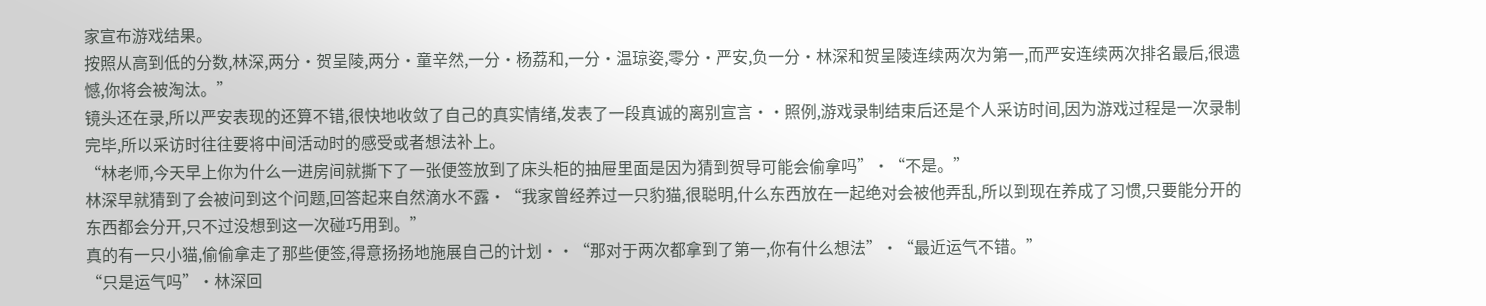家宣布游戏结果。
按照从高到低的分数,林深,两分·贺呈陵,两分·童辛然,一分·杨荔和,一分·温琼姿,零分·严安,负一分·林深和贺呈陵连续两次为第一,而严安连续两次排名最后,很遗憾,你将会被淘汰。”
镜头还在录,所以严安表现的还算不错,很快地收敛了自己的真实情绪,发表了一段真诚的离别宣言··照例,游戏录制结束后还是个人采访时间,因为游戏过程是一次录制完毕,所以采访时往往要将中间活动时的感受或者想法补上。
“林老师,今天早上你为什么一进房间就撕下了一张便签放到了床头柜的抽屉里面是因为猜到贺导可能会偷拿吗”·“不是。”
林深早就猜到了会被问到这个问题,回答起来自然滴水不露·“我家曾经养过一只豹猫,很聪明,什么东西放在一起绝对会被他弄乱,所以到现在养成了习惯,只要能分开的东西都会分开,只不过没想到这一次碰巧用到。”
真的有一只小猫,偷偷拿走了那些便签,得意扬扬地施展自己的计划··“那对于两次都拿到了第一,你有什么想法”·“最近运气不错。”
“只是运气吗”·林深回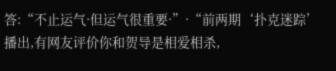答:“不止运气·但运气很重要·”·“前两期‘扑克迷踪’播出,有网友评价你和贺导是相爱相杀,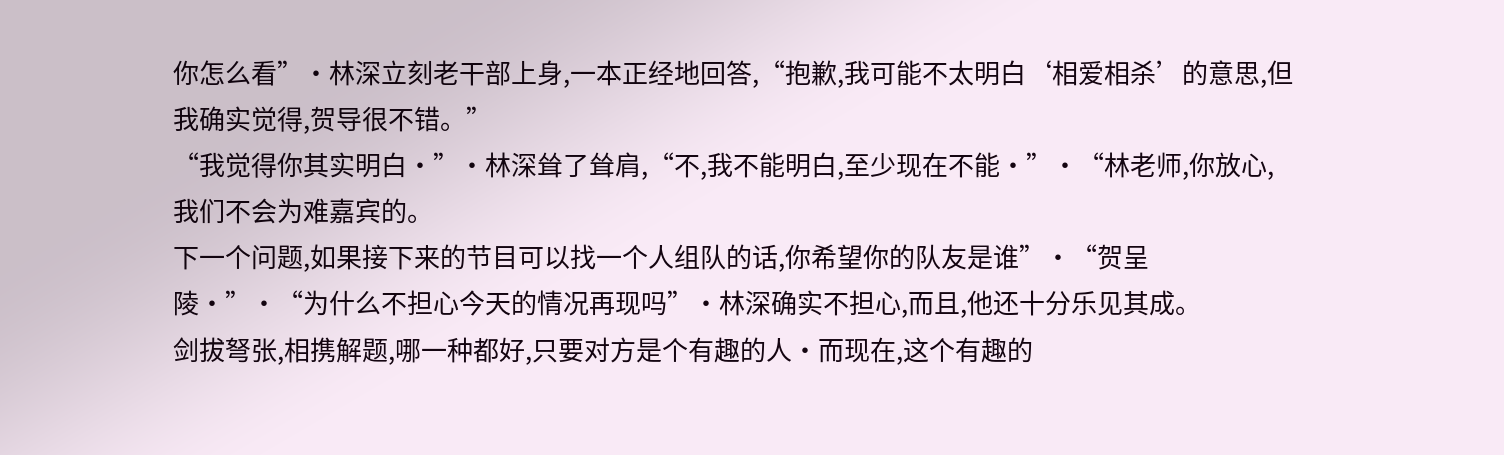你怎么看”·林深立刻老干部上身,一本正经地回答,“抱歉,我可能不太明白‘相爱相杀’的意思,但我确实觉得,贺导很不错。”
“我觉得你其实明白·”·林深耸了耸肩,“不,我不能明白,至少现在不能·”·“林老师,你放心,我们不会为难嘉宾的。
下一个问题,如果接下来的节目可以找一个人组队的话,你希望你的队友是谁”·“贺呈陵·”·“为什么不担心今天的情况再现吗”·林深确实不担心,而且,他还十分乐见其成。
剑拔弩张,相携解题,哪一种都好,只要对方是个有趣的人·而现在,这个有趣的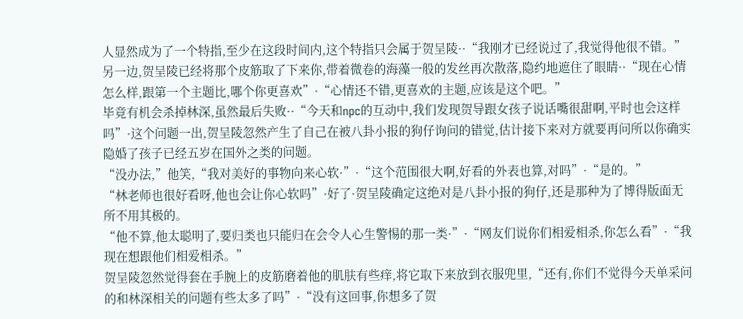人显然成为了一个特指,至少在这段时间内,这个特指只会属于贺呈陵··“我刚才已经说过了,我觉得他很不错。”
另一边,贺呈陵已经将那个皮筋取了下来你,带着微卷的海藻一般的发丝再次散落,隐约地遮住了眼睛··“现在心情怎么样,跟第一个主题比,哪个你更喜欢”·“心情还不错,更喜欢的主题,应该是这个吧。”
毕竟有机会杀掉林深,虽然最后失败··“今天和npc的互动中,我们发现贺导跟女孩子说话嘴很甜啊,平时也会这样吗”·这个问题一出,贺呈陵忽然产生了自己在被八卦小报的狗仔询问的错觉,估计接下来对方就要再问所以你确实隐婚了孩子已经五岁在国外之类的问题。
“没办法,”他笑,“我对美好的事物向来心软·”·“这个范围很大啊,好看的外表也算,对吗”·“是的。”
“林老师也很好看呀,他也会让你心软吗”·好了·贺呈陵确定这绝对是八卦小报的狗仔,还是那种为了博得版面无所不用其极的。
“他不算,他太聪明了,要归类也只能归在会令人心生警惕的那一类·”·“网友们说你们相爱相杀,你怎么看”·“我现在想跟他们相爱相杀。”
贺呈陵忽然觉得套在手腕上的皮筋磨着他的肌肤有些痒,将它取下来放到衣服兜里,“还有,你们不觉得今天单采问的和林深相关的问题有些太多了吗”·“没有这回事,你想多了贺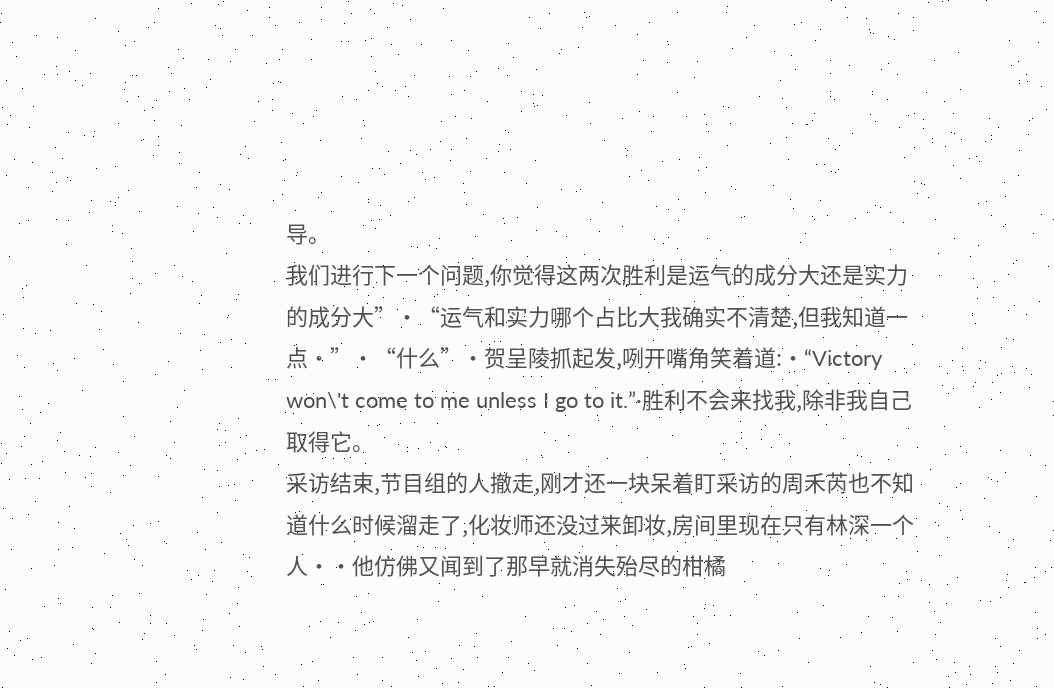导。
我们进行下一个问题,你觉得这两次胜利是运气的成分大还是实力的成分大”·“运气和实力哪个占比大我确实不清楚,但我知道一点·”·“什么”·贺呈陵抓起发,咧开嘴角笑着道:·“Victory won\'t come to me unless I go to it.”·胜利不会来找我,除非我自己取得它。
采访结束,节目组的人撤走,刚才还一块呆着盯采访的周禾芮也不知道什么时候溜走了,化妆师还没过来卸妆,房间里现在只有林深一个人··他仿佛又闻到了那早就消失殆尽的柑橘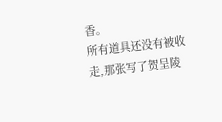香。
所有道具还没有被收走,那张写了贺呈陵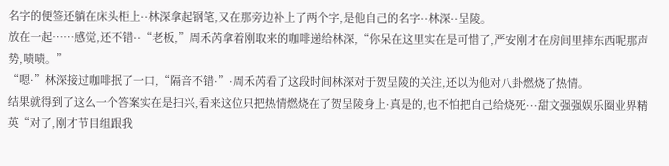名字的便签还躺在床头柜上··林深拿起钢笔,又在那旁边补上了两个字,是他自己的名字··林深··呈陵。
放在一起……感觉,还不错··“老板,”周禾芮拿着刚取来的咖啡递给林深,“你呆在这里实在是可惜了,严安刚才在房间里摔东西呢那声势,啧啧。”
“嗯·”林深接过咖啡抿了一口,“隔音不错·”·周禾芮看了这段时间林深对于贺呈陵的关注,还以为他对八卦燃烧了热情。
结果就得到了这么一个答案实在是扫兴,看来这位只把热情燃烧在了贺呈陵身上·真是的,也不怕把自己给烧死···甜文强强娱乐圈业界精英“对了,刚才节目组跟我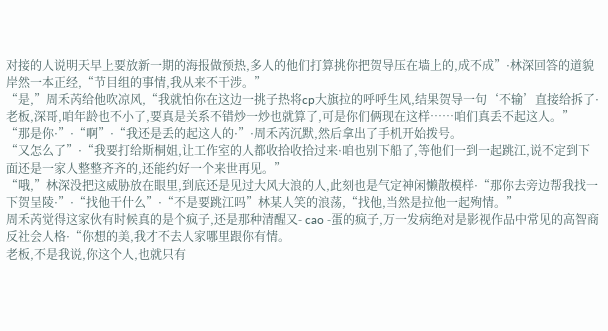对接的人说明天早上要放新一期的海报做预热,多人的他们打算挑你把贺导压在墙上的,成不成”·林深回答的道貌岸然一本正经,“节目组的事情,我从来不干涉。”
“是,”周禾芮给他吹凉风,“我就怕你在这边一挑子热将cp大旗拉的呼呼生风,结果贺导一句‘不输’直接给拆了·老板,深哥,咱年龄也不小了,要真是关系不错炒一炒也就算了,可是你们俩现在这样……咱们真丢不起这人。”
“那是你·”·“啊”·“我还是丢的起这人的·”·周禾芮沉默,然后拿出了手机开始拨号。
“又怎么了”·“我要打给斯桐姐,让工作室的人都收拾收拾过来·咱也别下船了,等他们一到一起跳江,说不定到下面还是一家人整整齐齐的,还能约好一个来世再见。”
“哦,”林深没把这威胁放在眼里,到底还是见过大风大浪的人,此刻也是气定神闲懒散模样·“那你去旁边帮我找一下贺呈陵·”·“找他干什么”·“不是要跳江吗”林某人笑的浪荡,“找他,当然是拉他一起殉情。”
周禾芮觉得这家伙有时候真的是个疯子,还是那种清醒又- cao -蛋的疯子,万一发病绝对是影视作品中常见的高智商反社会人格·“你想的美,我才不去人家哪里跟你有情。
老板,不是我说,你这个人,也就只有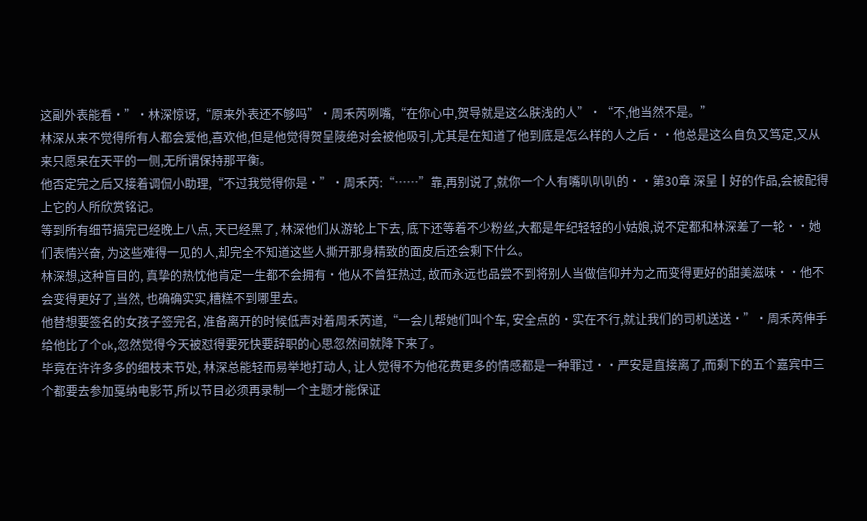这副外表能看·”·林深惊讶,“原来外表还不够吗”·周禾芮咧嘴,“在你心中,贺导就是这么肤浅的人”·“不,他当然不是。”
林深从来不觉得所有人都会爱他,喜欢他,但是他觉得贺呈陵绝对会被他吸引,尤其是在知道了他到底是怎么样的人之后··他总是这么自负又笃定,又从来只愿呆在天平的一侧,无所谓保持那平衡。
他否定完之后又接着调侃小助理,“不过我觉得你是·”·周禾芮:“……”靠,再别说了,就你一个人有嘴叭叭叭的··第30章 深呈┃好的作品,会被配得上它的人所欣赏铭记。
等到所有细节搞完已经晚上八点, 天已经黑了, 林深他们从游轮上下去, 底下还等着不少粉丝,大都是年纪轻轻的小姑娘,说不定都和林深差了一轮··她们表情兴奋, 为这些难得一见的人,却完全不知道这些人撕开那身精致的面皮后还会剩下什么。
林深想,这种盲目的, 真挚的热忱他肯定一生都不会拥有·他从不曾狂热过, 故而永远也品尝不到将别人当做信仰并为之而变得更好的甜美滋味··他不会变得更好了,当然, 也确确实实,糟糕不到哪里去。
他替想要签名的女孩子签完名, 准备离开的时候低声对着周禾芮道,“一会儿帮她们叫个车, 安全点的·实在不行,就让我们的司机送送·”·周禾芮伸手给他比了个ok,忽然觉得今天被怼得要死快要辞职的心思忽然间就降下来了。
毕竟在许许多多的细枝末节处, 林深总能轻而易举地打动人, 让人觉得不为他花费更多的情感都是一种罪过··严安是直接离了,而剩下的五个嘉宾中三个都要去参加戛纳电影节,所以节目必须再录制一个主题才能保证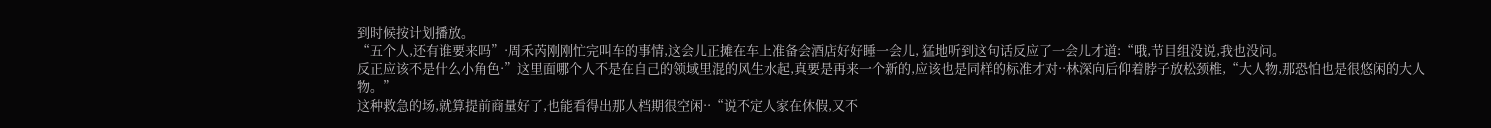到时候按计划播放。
“五个人,还有谁要来吗”·周禾芮刚刚忙完叫车的事情,这会儿正摊在车上准备会酒店好好睡一会儿, 猛地听到这句话反应了一会儿才道:“哦,节目组没说,我也没问。
反正应该不是什么小角色·”这里面哪个人不是在自己的领域里混的风生水起,真要是再来一个新的,应该也是同样的标准才对··林深向后仰着脖子放松颈椎,“大人物,那恐怕也是很悠闲的大人物。”
这种救急的场,就算提前商量好了,也能看得出那人档期很空闲··“说不定人家在休假,又不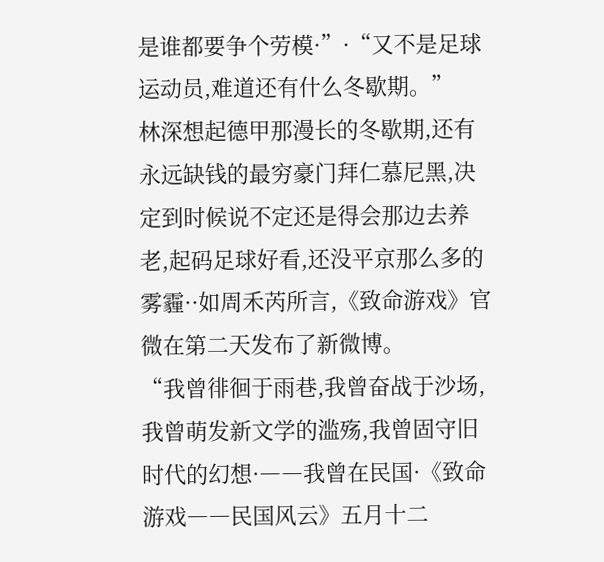是谁都要争个劳模·”·“又不是足球运动员,难道还有什么冬歇期。”
林深想起德甲那漫长的冬歇期,还有永远缺钱的最穷豪门拜仁慕尼黑,决定到时候说不定还是得会那边去养老,起码足球好看,还没平京那么多的雾霾··如周禾芮所言,《致命游戏》官微在第二天发布了新微博。
“我曾徘徊于雨巷,我曾奋战于沙场,我曾萌发新文学的滥殇,我曾固守旧时代的幻想·――我曾在民国·《致命游戏――民国风云》五月十二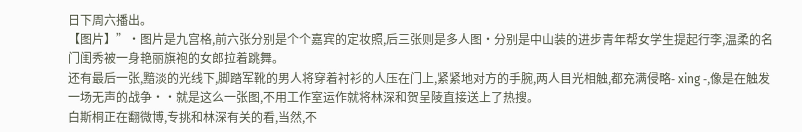日下周六播出。
【图片】”·图片是九宫格,前六张分别是个个嘉宾的定妆照,后三张则是多人图·分别是中山装的进步青年帮女学生提起行李,温柔的名门闺秀被一身艳丽旗袍的女郎拉着跳舞。
还有最后一张,黯淡的光线下,脚踏军靴的男人将穿着衬衫的人压在门上,紧紧地对方的手腕,两人目光相触,都充满侵略- xing -,像是在触发一场无声的战争··就是这么一张图,不用工作室运作就将林深和贺呈陵直接送上了热搜。
白斯桐正在翻微博,专挑和林深有关的看,当然,不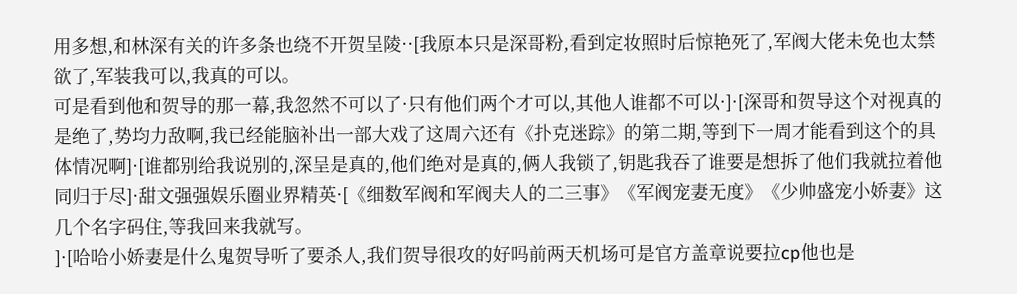用多想,和林深有关的许多条也绕不开贺呈陵··[我原本只是深哥粉,看到定妆照时后惊艳死了,军阀大佬未免也太禁欲了,军装我可以,我真的可以。
可是看到他和贺导的那一幕,我忽然不可以了·只有他们两个才可以,其他人谁都不可以·]·[深哥和贺导这个对视真的是绝了,势均力敌啊,我已经能脑补出一部大戏了这周六还有《扑克迷踪》的第二期,等到下一周才能看到这个的具体情况啊]·[谁都别给我说别的,深呈是真的,他们绝对是真的,俩人我锁了,钥匙我吞了谁要是想拆了他们我就拉着他同归于尽]·甜文强强娱乐圈业界精英·[《细数军阀和军阀夫人的二三事》《军阀宠妻无度》《少帅盛宠小娇妻》这几个名字码住,等我回来我就写。
]·[哈哈小娇妻是什么鬼贺导听了要杀人,我们贺导很攻的好吗前两天机场可是官方盖章说要拉cp他也是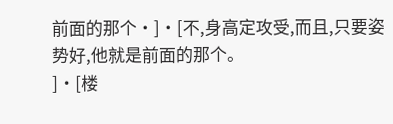前面的那个·]·[不,身高定攻受,而且,只要姿势好,他就是前面的那个。
]·[楼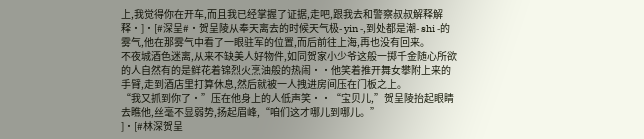上,我觉得你在开车,而且我已经掌握了证据,走吧,跟我去和警察叔叔解释解释·]·[#深呈#·贺呈陵从奉天离去的时候天气极- yin -,到处都是潮- shi -的雾气,他在那雾气中看了一眼驻军的位置,而后前往上海,再也没有回来。
不夜城酒色迷离,从来不缺美人好物件,如同贺家小少爷这般一掷千金随心所欲的人自然有的是鲜花着锦烈火烹油般的热闹··他笑着推开舞女攀附上来的手臂,走到酒店里打算休息,然后就被一人拽进房间压在门板之上。
“我又抓到你了·”压在他身上的人低声笑··“宝贝儿,”贺呈陵抬起眼睛去瞧他,丝毫不显弱势,扬起眉峰,“咱们这才哪儿到哪儿。”
]·[#林深贺呈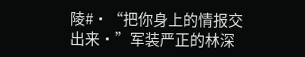陵#·“把你身上的情报交出来·”军装严正的林深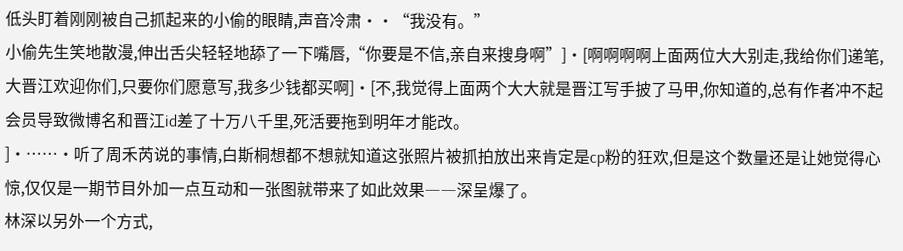低头盯着刚刚被自己抓起来的小偷的眼睛,声音冷肃··“我没有。”
小偷先生笑地散漫,伸出舌尖轻轻地舔了一下嘴唇,“你要是不信,亲自来搜身啊”]·[啊啊啊啊上面两位大大别走,我给你们递笔,大晋江欢迎你们,只要你们愿意写,我多少钱都买啊]·[不,我觉得上面两个大大就是晋江写手披了马甲,你知道的,总有作者冲不起会员导致微博名和晋江id差了十万八千里,死活要拖到明年才能改。
]·……·听了周禾芮说的事情,白斯桐想都不想就知道这张照片被抓拍放出来肯定是cp粉的狂欢,但是这个数量还是让她觉得心惊,仅仅是一期节目外加一点互动和一张图就带来了如此效果――深呈爆了。
林深以另外一个方式,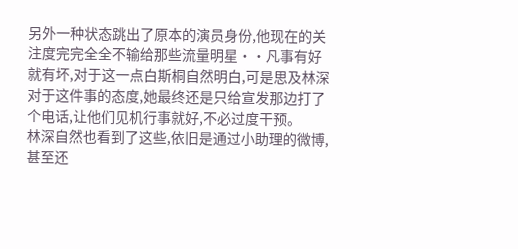另外一种状态跳出了原本的演员身份,他现在的关注度完完全全不输给那些流量明星··凡事有好就有坏,对于这一点白斯桐自然明白,可是思及林深对于这件事的态度,她最终还是只给宣发那边打了个电话,让他们见机行事就好,不必过度干预。
林深自然也看到了这些,依旧是通过小助理的微博,甚至还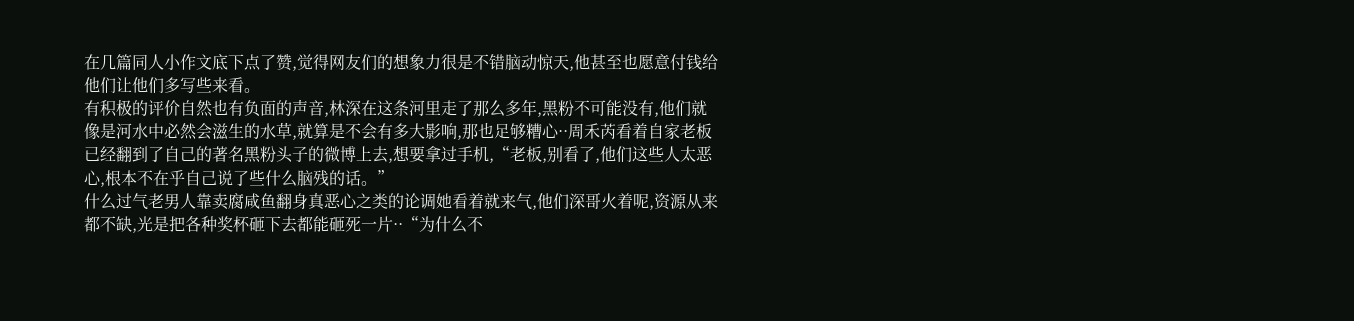在几篇同人小作文底下点了赞,觉得网友们的想象力很是不错脑动惊天,他甚至也愿意付钱给他们让他们多写些来看。
有积极的评价自然也有负面的声音,林深在这条河里走了那么多年,黑粉不可能没有,他们就像是河水中必然会滋生的水草,就算是不会有多大影响,那也足够糟心··周禾芮看着自家老板已经翻到了自己的著名黑粉头子的微博上去,想要拿过手机,“老板,别看了,他们这些人太恶心,根本不在乎自己说了些什么脑残的话。”
什么过气老男人靠卖腐咸鱼翻身真恶心之类的论调她看着就来气,他们深哥火着呢,资源从来都不缺,光是把各种奖杯砸下去都能砸死一片··“为什么不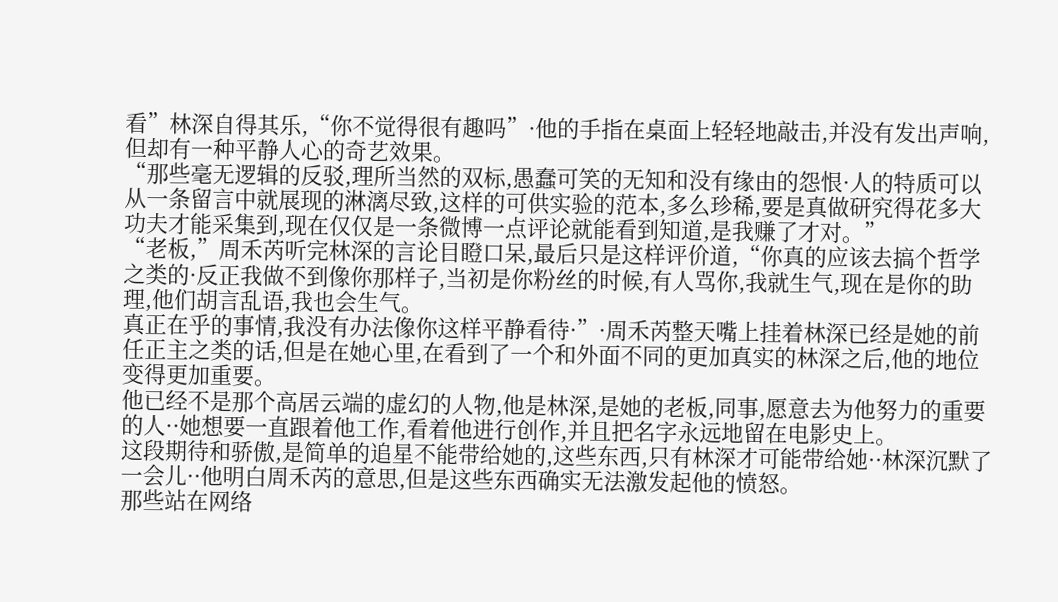看”林深自得其乐,“你不觉得很有趣吗”·他的手指在桌面上轻轻地敲击,并没有发出声响,但却有一种平静人心的奇艺效果。
“那些毫无逻辑的反驳,理所当然的双标,愚蠢可笑的无知和没有缘由的怨恨·人的特质可以从一条留言中就展现的淋漓尽致,这样的可供实验的范本,多么珍稀,要是真做研究得花多大功夫才能采集到,现在仅仅是一条微博一点评论就能看到知道,是我赚了才对。”
“老板,”周禾芮听完林深的言论目瞪口呆,最后只是这样评价道,“你真的应该去搞个哲学之类的·反正我做不到像你那样子,当初是你粉丝的时候,有人骂你,我就生气,现在是你的助理,他们胡言乱语,我也会生气。
真正在乎的事情,我没有办法像你这样平静看待·”·周禾芮整天嘴上挂着林深已经是她的前任正主之类的话,但是在她心里,在看到了一个和外面不同的更加真实的林深之后,他的地位变得更加重要。
他已经不是那个高居云端的虚幻的人物,他是林深,是她的老板,同事,愿意去为他努力的重要的人··她想要一直跟着他工作,看着他进行创作,并且把名字永远地留在电影史上。
这段期待和骄傲,是简单的追星不能带给她的,这些东西,只有林深才可能带给她··林深沉默了一会儿··他明白周禾芮的意思,但是这些东西确实无法激发起他的愤怒。
那些站在网络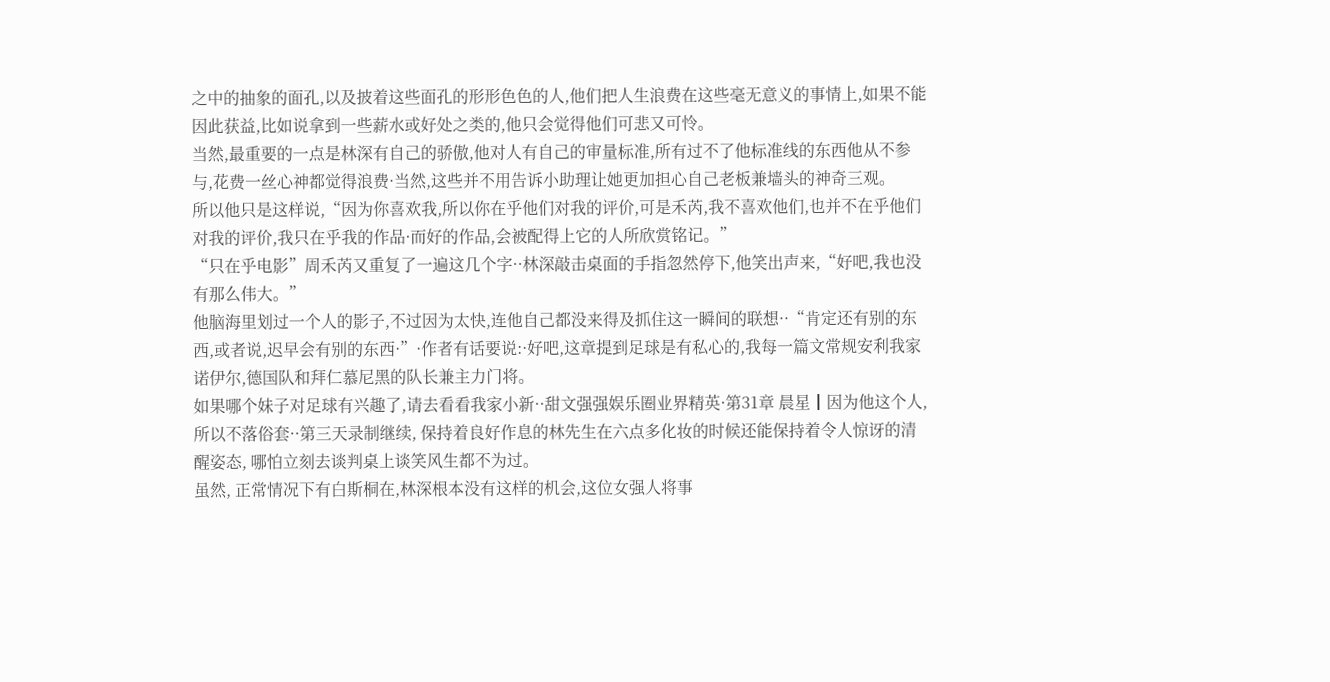之中的抽象的面孔,以及披着这些面孔的形形色色的人,他们把人生浪费在这些毫无意义的事情上,如果不能因此获益,比如说拿到一些薪水或好处之类的,他只会觉得他们可悲又可怜。
当然,最重要的一点是林深有自己的骄傲,他对人有自己的审量标准,所有过不了他标准线的东西他从不参与,花费一丝心神都觉得浪费·当然,这些并不用告诉小助理让她更加担心自己老板兼墙头的神奇三观。
所以他只是这样说,“因为你喜欢我,所以你在乎他们对我的评价,可是禾芮,我不喜欢他们,也并不在乎他们对我的评价,我只在乎我的作品·而好的作品,会被配得上它的人所欣赏铭记。”
“只在乎电影”周禾芮又重复了一遍这几个字··林深敲击桌面的手指忽然停下,他笑出声来,“好吧,我也没有那么伟大。”
他脑海里划过一个人的影子,不过因为太快,连他自己都没来得及抓住这一瞬间的联想··“肯定还有别的东西,或者说,迟早会有别的东西·”·作者有话要说:·好吧,这章提到足球是有私心的,我每一篇文常规安利我家诺伊尔,德国队和拜仁慕尼黑的队长兼主力门将。
如果哪个妹子对足球有兴趣了,请去看看我家小新··甜文强强娱乐圈业界精英·第31章 晨星┃因为他这个人,所以不落俗套··第三天录制继续, 保持着良好作息的林先生在六点多化妆的时候还能保持着令人惊讶的清醒姿态, 哪怕立刻去谈判桌上谈笑风生都不为过。
虽然, 正常情况下有白斯桐在,林深根本没有这样的机会,这位女强人将事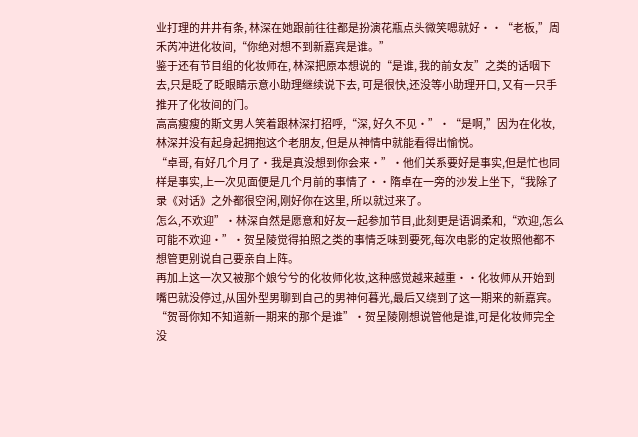业打理的井井有条, 林深在她跟前往往都是扮演花瓶点头微笑嗯就好··“老板,”周禾芮冲进化妆间,“你绝对想不到新嘉宾是谁。”
鉴于还有节目组的化妆师在, 林深把原本想说的“是谁, 我的前女友”之类的话咽下去,只是眨了眨眼睛示意小助理继续说下去, 可是很快,还没等小助理开口, 又有一只手推开了化妆间的门。
高高瘦瘦的斯文男人笑着跟林深打招呼,“深, 好久不见·”·“是啊,”因为在化妆,林深并没有起身起拥抱这个老朋友, 但是从神情中就能看得出愉悦。
“卓哥, 有好几个月了·我是真没想到你会来·”·他们关系要好是事实,但是忙也同样是事实,上一次见面便是几个月前的事情了··隋卓在一旁的沙发上坐下,“我除了录《对话》之外都很空闲,刚好你在这里, 所以就过来了。
怎么,不欢迎”·林深自然是愿意和好友一起参加节目,此刻更是语调柔和,“欢迎,怎么可能不欢迎·”·贺呈陵觉得拍照之类的事情乏味到要死,每次电影的定妆照他都不想管更别说自己要亲自上阵。
再加上这一次又被那个娘兮兮的化妆师化妆,这种感觉越来越重··化妆师从开始到嘴巴就没停过,从国外型男聊到自己的男神何暮光,最后又绕到了这一期来的新嘉宾。
“贺哥你知不知道新一期来的那个是谁”·贺呈陵刚想说管他是谁,可是化妆师完全没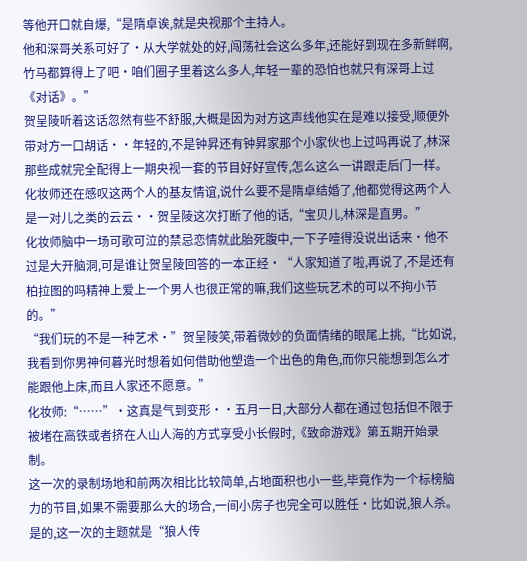等他开口就自爆,“是隋卓诶,就是央视那个主持人。
他和深哥关系可好了·从大学就处的好,闯荡社会这么多年,还能好到现在多新鲜啊,竹马都算得上了吧·咱们圈子里着这么多人,年轻一辈的恐怕也就只有深哥上过《对话》。”
贺呈陵听着这话忽然有些不舒服,大概是因为对方这声线他实在是难以接受,顺便外带对方一口胡话··年轻的,不是钟昇还有钟昇家那个小家伙也上过吗再说了,林深那些成就完全配得上一期央视一套的节目好好宣传,怎么这么一讲跟走后门一样。
化妆师还在感叹这两个人的基友情谊,说什么要不是隋卓结婚了,他都觉得这两个人是一对儿之类的云云··贺呈陵这次打断了他的话,“宝贝儿,林深是直男。”
化妆师脑中一场可歌可泣的禁忌恋情就此胎死腹中,一下子噎得没说出话来·他不过是大开脑洞,可是谁让贺呈陵回答的一本正经·“人家知道了啦,再说了,不是还有柏拉图的吗精神上爱上一个男人也很正常的嘛,我们这些玩艺术的可以不拘小节的。”
“我们玩的不是一种艺术·”贺呈陵笑,带着微妙的负面情绪的眼尾上挑,“比如说,我看到你男神何暮光时想着如何借助他塑造一个出色的角色,而你只能想到怎么才能跟他上床,而且人家还不愿意。”
化妆师:“……”·这真是气到变形··五月一日,大部分人都在通过包括但不限于被堵在高铁或者挤在人山人海的方式享受小长假时,《致命游戏》第五期开始录制。
这一次的录制场地和前两次相比比较简单,占地面积也小一些,毕竟作为一个标榜脑力的节目,如果不需要那么大的场合,一间小房子也完全可以胜任·比如说,狼人杀。
是的,这一次的主题就是“狼人传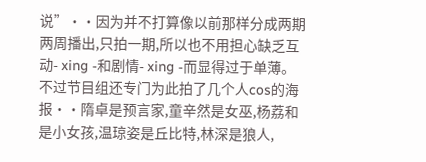说”··因为并不打算像以前那样分成两期两周播出,只拍一期,所以也不用担心缺乏互动- xing -和剧情- xing -而显得过于单薄。
不过节目组还专门为此拍了几个人cos的海报··隋卓是预言家,童辛然是女巫,杨荔和是小女孩,温琼姿是丘比特,林深是狼人,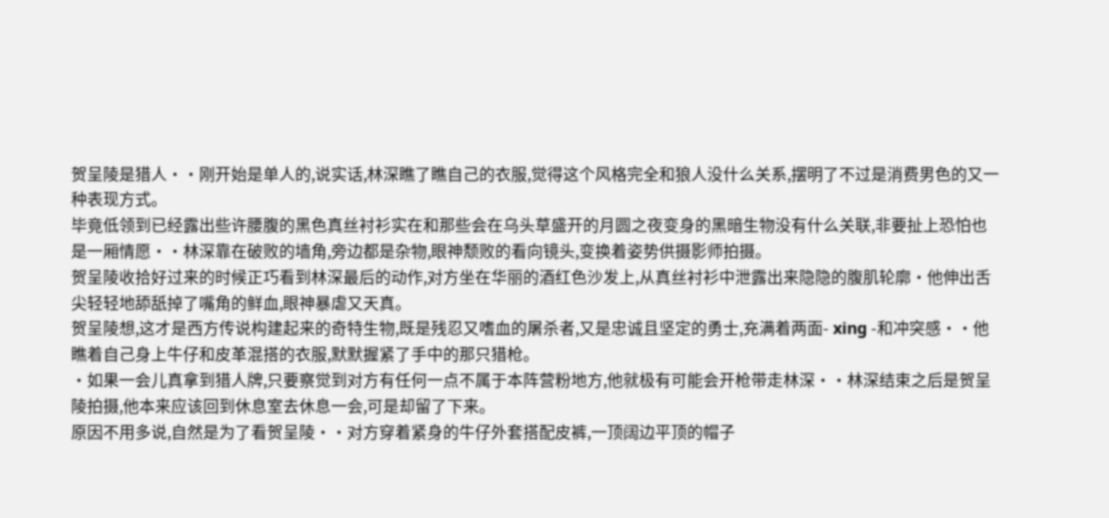贺呈陵是猎人··刚开始是单人的,说实话,林深瞧了瞧自己的衣服,觉得这个风格完全和狼人没什么关系,摆明了不过是消费男色的又一种表现方式。
毕竟低领到已经露出些许腰腹的黑色真丝衬衫实在和那些会在乌头草盛开的月圆之夜变身的黑暗生物没有什么关联,非要扯上恐怕也是一厢情愿··林深靠在破败的墙角,旁边都是杂物,眼神颓败的看向镜头,变换着姿势供摄影师拍摄。
贺呈陵收拾好过来的时候正巧看到林深最后的动作,对方坐在华丽的酒红色沙发上,从真丝衬衫中泄露出来隐隐的腹肌轮廓·他伸出舌尖轻轻地舔舐掉了嘴角的鲜血,眼神暴虐又天真。
贺呈陵想,这才是西方传说构建起来的奇特生物,既是残忍又嗜血的屠杀者,又是忠诚且坚定的勇士,充满着两面- xing -和冲突感··他瞧着自己身上牛仔和皮革混搭的衣服,默默握紧了手中的那只猎枪。
·如果一会儿真拿到猎人牌,只要察觉到对方有任何一点不属于本阵营粉地方,他就极有可能会开枪带走林深··林深结束之后是贺呈陵拍摄,他本来应该回到休息室去休息一会,可是却留了下来。
原因不用多说,自然是为了看贺呈陵··对方穿着紧身的牛仔外套搭配皮裤,一顶阔边平顶的帽子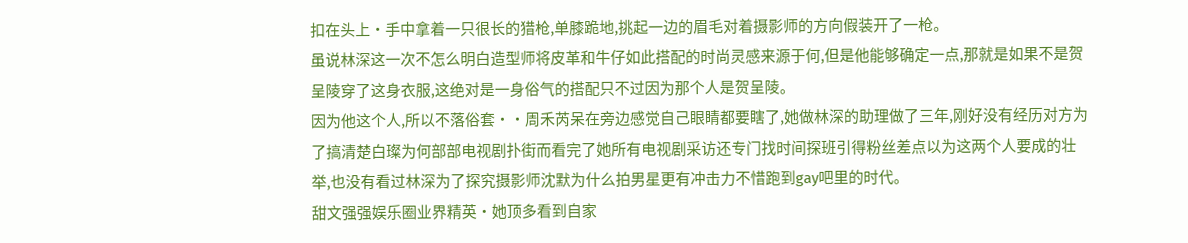扣在头上·手中拿着一只很长的猎枪,单膝跪地,挑起一边的眉毛对着摄影师的方向假装开了一枪。
虽说林深这一次不怎么明白造型师将皮革和牛仔如此搭配的时尚灵感来源于何,但是他能够确定一点,那就是如果不是贺呈陵穿了这身衣服,这绝对是一身俗气的搭配只不过因为那个人是贺呈陵。
因为他这个人,所以不落俗套··周禾芮呆在旁边感觉自己眼睛都要瞎了,她做林深的助理做了三年,刚好没有经历对方为了搞清楚白璨为何部部电视剧扑街而看完了她所有电视剧采访还专门找时间探班引得粉丝差点以为这两个人要成的壮举,也没有看过林深为了探究摄影师沈默为什么拍男星更有冲击力不惜跑到gay吧里的时代。
甜文强强娱乐圈业界精英·她顶多看到自家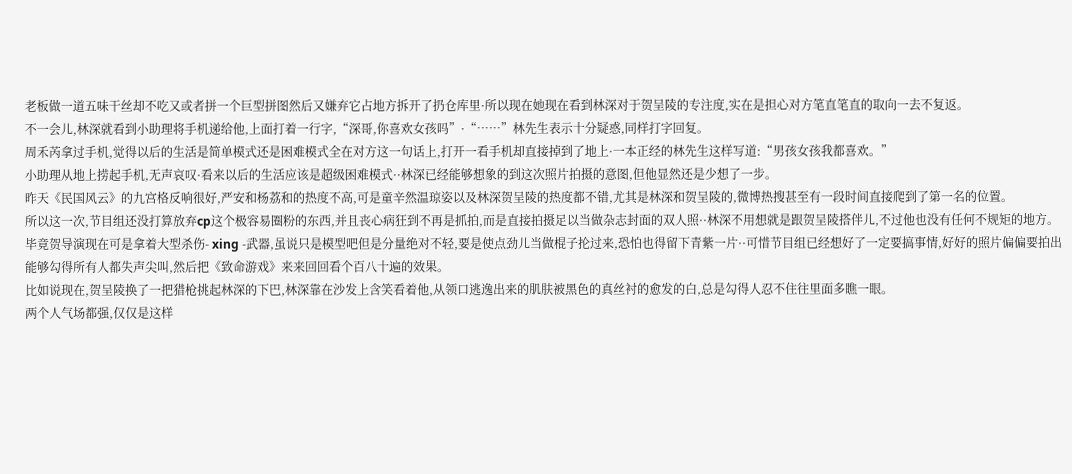老板做一道五味干丝却不吃又或者拼一个巨型拼图然后又嫌弃它占地方拆开了扔仓库里·所以现在她现在看到林深对于贺呈陵的专注度,实在是担心对方笔直笔直的取向一去不复返。
不一会儿,林深就看到小助理将手机递给他,上面打着一行字,“深哥,你喜欢女孩吗”·“……”林先生表示十分疑惑,同样打字回复。
周禾芮拿过手机,觉得以后的生活是简单模式还是困难模式全在对方这一句话上,打开一看手机却直接掉到了地上·一本正经的林先生这样写道:“男孩女孩我都喜欢。”
小助理从地上捞起手机,无声哀叹·看来以后的生活应该是超级困难模式··林深已经能够想象的到这次照片拍摄的意图,但他显然还是少想了一步。
昨天《民国风云》的九宫格反响很好,严安和杨荔和的热度不高,可是童辛然温琼姿以及林深贺呈陵的热度都不错,尤其是林深和贺呈陵的,微博热搜甚至有一段时间直接爬到了第一名的位置。
所以这一次,节目组还没打算放弃cp这个极容易圈粉的东西,并且丧心病狂到不再是抓拍,而是直接拍摄足以当做杂志封面的双人照··林深不用想就是跟贺呈陵搭伴儿,不过他也没有任何不规矩的地方。
毕竟贺导演现在可是拿着大型杀伤- xing -武器,虽说只是模型吧但是分量绝对不轻,要是使点劲儿当做棍子抡过来,恐怕也得留下青紫一片··可惜节目组已经想好了一定要搞事情,好好的照片偏偏要拍出能够勾得所有人都失声尖叫,然后把《致命游戏》来来回回看个百八十遍的效果。
比如说现在,贺呈陵换了一把猎枪挑起林深的下巴,林深靠在沙发上含笑看着他,从领口逃逸出来的肌肤被黑色的真丝衬的愈发的白,总是勾得人忍不住往里面多瞧一眼。
两个人气场都强,仅仅是这样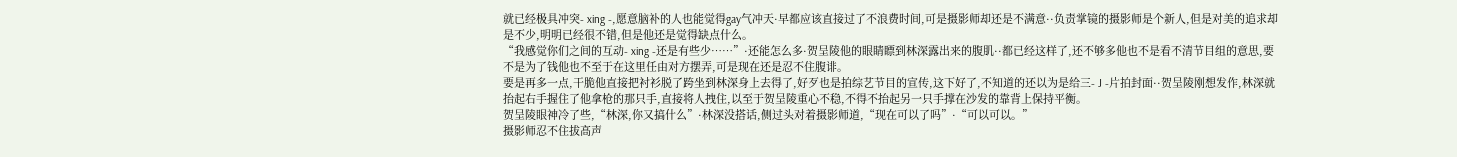就已经极具冲突- xing -,愿意脑补的人也能觉得gay气冲天·早都应该直接过了不浪费时间,可是摄影师却还是不满意··负责掌镜的摄影师是个新人,但是对美的追求却是不少,明明已经很不错,但是他还是觉得缺点什么。
“我感觉你们之间的互动- xing -还是有些少……”·还能怎么多·贺呈陵他的眼睛瞟到林深露出来的腹肌··都已经这样了,还不够多他也不是看不清节目组的意思,要不是为了钱他也不至于在这里任由对方摆弄,可是现在还是忍不住腹诽。
要是再多一点,干脆他直接把衬衫脱了跨坐到林深身上去得了,好歹也是拍综艺节目的宣传,这下好了,不知道的还以为是给三- J -片拍封面··贺呈陵刚想发作,林深就抬起右手握住了他拿枪的那只手,直接将人拽住,以至于贺呈陵重心不稳,不得不抬起另一只手撑在沙发的靠背上保持平衡。
贺呈陵眼神冷了些,“林深,你又搞什么”·林深没搭话,侧过头对着摄影师道,“现在可以了吗”·“可以可以。”
摄影师忍不住拔高声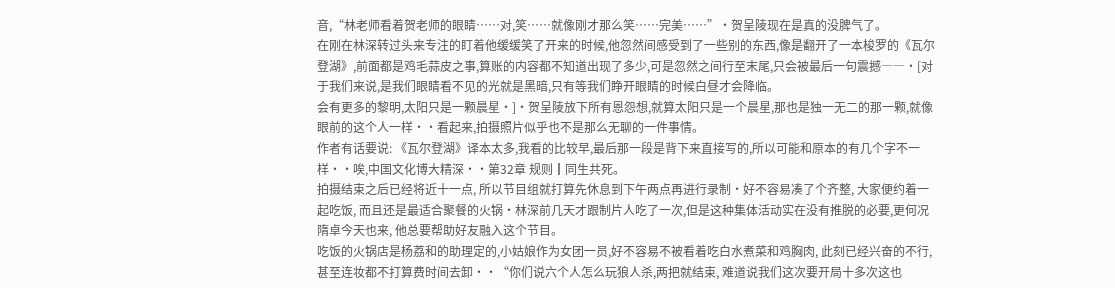音,“林老师看着贺老师的眼睛……对,笑……就像刚才那么笑……完美……”·贺呈陵现在是真的没脾气了。
在刚在林深转过头来专注的盯着他缓缓笑了开来的时候,他忽然间感受到了一些别的东西,像是翻开了一本梭罗的《瓦尔登湖》,前面都是鸡毛蒜皮之事,算账的内容都不知道出现了多少,可是忽然之间行至末尾,只会被最后一句震撼――·[对于我们来说,是我们眼睛看不见的光就是黑暗,只有等我们睁开眼睛的时候白昼才会降临。
会有更多的黎明,太阳只是一颗晨星·]·贺呈陵放下所有恩怨想,就算太阳只是一个晨星,那也是独一无二的那一颗,就像眼前的这个人一样··看起来,拍摄照片似乎也不是那么无聊的一件事情。
作者有话要说: 《瓦尔登湖》译本太多,我看的比较早,最后那一段是背下来直接写的,所以可能和原本的有几个字不一样··唉,中国文化博大精深··第32章 规则┃同生共死。
拍摄结束之后已经将近十一点, 所以节目组就打算先休息到下午两点再进行录制·好不容易凑了个齐整, 大家便约着一起吃饭, 而且还是最适合聚餐的火锅·林深前几天才跟制片人吃了一次,但是这种集体活动实在没有推脱的必要,更何况隋卓今天也来, 他总要帮助好友融入这个节目。
吃饭的火锅店是杨荔和的助理定的,小姑娘作为女团一员,好不容易不被看着吃白水煮菜和鸡胸肉, 此刻已经兴奋的不行, 甚至连妆都不打算费时间去卸··“你们说六个人怎么玩狼人杀,两把就结束, 难道说我们这次要开局十多次这也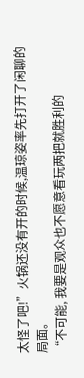太怪了吧!”火锅还没有开的时候,温琼姿率先打开了闲聊的局面。
“不可能, 我要是观众也不愿意看玩两把就胜利的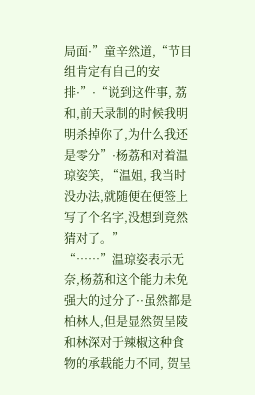局面·”童辛然道,“节目组肯定有自己的安排·”·“说到这件事, 荔和,前天录制的时候我明明杀掉你了,为什么我还是零分”·杨荔和对着温琼姿笑, “温姐, 我当时没办法,就随便在便签上写了个名字,没想到竟然猜对了。”
“……”温琼姿表示无奈,杨荔和这个能力未免强大的过分了··虽然都是柏林人,但是显然贺呈陵和林深对于辣椒这种食物的承载能力不同, 贺呈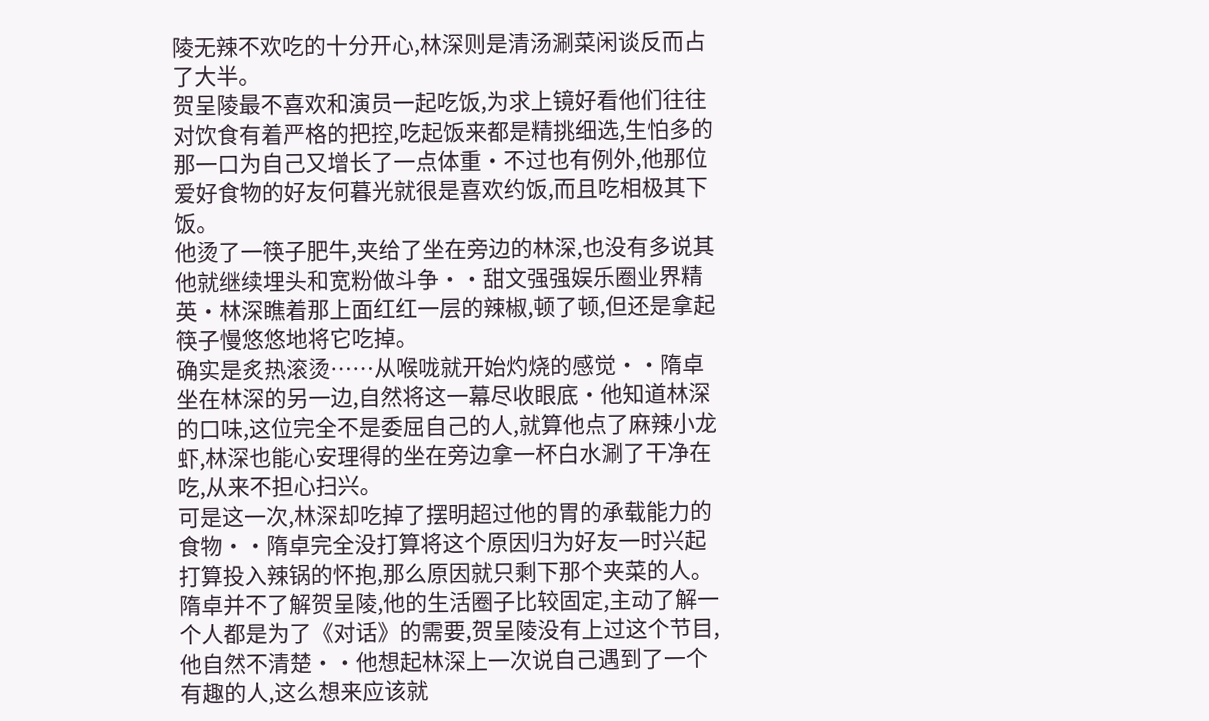陵无辣不欢吃的十分开心,林深则是清汤涮菜闲谈反而占了大半。
贺呈陵最不喜欢和演员一起吃饭,为求上镜好看他们往往对饮食有着严格的把控,吃起饭来都是精挑细选,生怕多的那一口为自己又增长了一点体重·不过也有例外,他那位爱好食物的好友何暮光就很是喜欢约饭,而且吃相极其下饭。
他烫了一筷子肥牛,夹给了坐在旁边的林深,也没有多说其他就继续埋头和宽粉做斗争··甜文强强娱乐圈业界精英·林深瞧着那上面红红一层的辣椒,顿了顿,但还是拿起筷子慢悠悠地将它吃掉。
确实是炙热滚烫……从喉咙就开始灼烧的感觉··隋卓坐在林深的另一边,自然将这一幕尽收眼底·他知道林深的口味,这位完全不是委屈自己的人,就算他点了麻辣小龙虾,林深也能心安理得的坐在旁边拿一杯白水涮了干净在吃,从来不担心扫兴。
可是这一次,林深却吃掉了摆明超过他的胃的承载能力的食物··隋卓完全没打算将这个原因归为好友一时兴起打算投入辣锅的怀抱,那么原因就只剩下那个夹菜的人。
隋卓并不了解贺呈陵,他的生活圈子比较固定,主动了解一个人都是为了《对话》的需要,贺呈陵没有上过这个节目,他自然不清楚··他想起林深上一次说自己遇到了一个有趣的人,这么想来应该就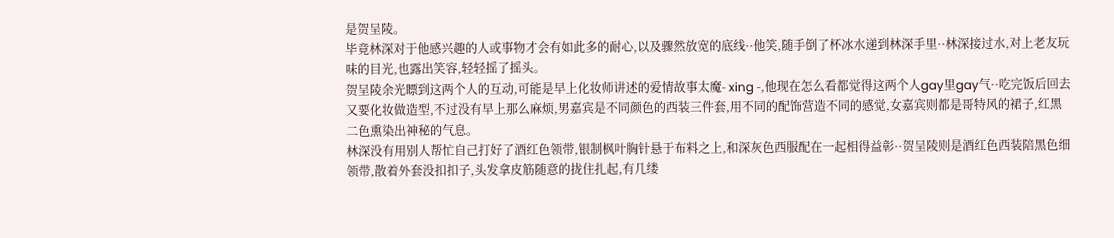是贺呈陵。
毕竟林深对于他感兴趣的人或事物才会有如此多的耐心,以及骤然放宽的底线··他笑,随手倒了杯冰水递到林深手里··林深接过水,对上老友玩味的目光,也露出笑容,轻轻摇了摇头。
贺呈陵余光瞟到这两个人的互动,可能是早上化妆师讲述的爱情故事太魔- xing -,他现在怎么看都觉得这两个人gay里gay气··吃完饭后回去又要化妆做造型,不过没有早上那么麻烦,男嘉宾是不同颜色的西装三件套,用不同的配饰营造不同的感觉,女嘉宾则都是哥特风的裙子,红黑二色熏染出神秘的气息。
林深没有用别人帮忙自己打好了酒红色领带,银制枫叶胸针悬于布料之上,和深灰色西服配在一起相得益彰··贺呈陵则是酒红色西装陪黑色细领带,散着外套没扣扣子,头发拿皮筋随意的拢住扎起,有几缕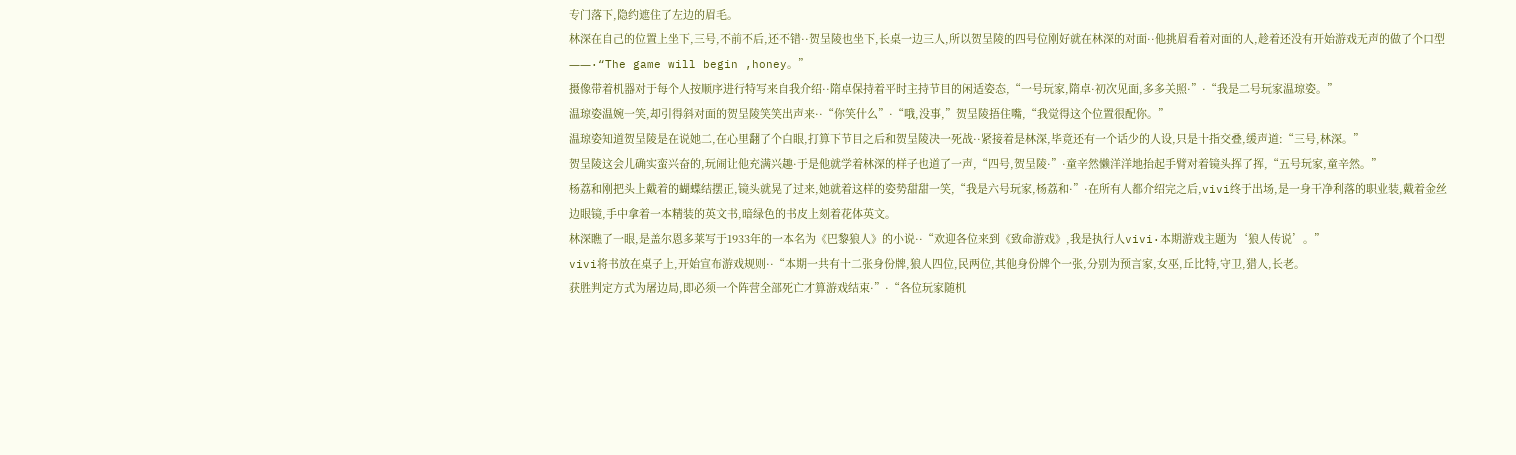专门落下,隐约遮住了左边的眉毛。
林深在自己的位置上坐下,三号,不前不后,还不错··贺呈陵也坐下,长桌一边三人,所以贺呈陵的四号位刚好就在林深的对面··他挑眉看着对面的人,趁着还没有开始游戏无声的做了个口型――·“The game will begin ,honey。”
摄像带着机器对于每个人按顺序进行特写来自我介绍··隋卓保持着平时主持节目的闲适姿态,“一号玩家,隋卓·初次见面,多多关照·”·“我是二号玩家温琼姿。”
温琼姿温婉一笑,却引得斜对面的贺呈陵笑笑出声来··“你笑什么”·“哦,没事,”贺呈陵捂住嘴,“我觉得这个位置很配你。”
温琼姿知道贺呈陵是在说她二,在心里翻了个白眼,打算下节目之后和贺呈陵决一死战··紧接着是林深,毕竟还有一个话少的人设,只是十指交叠,缓声道:“三号,林深。”
贺呈陵这会儿确实蛮兴奋的,玩闹让他充满兴趣·于是他就学着林深的样子也道了一声,“四号,贺呈陵·”·童辛然懒洋洋地抬起手臂对着镜头挥了挥,“五号玩家,童辛然。”
杨荔和刚把头上戴着的蝴蝶结摆正,镜头就晃了过来,她就着这样的姿势甜甜一笑,“我是六号玩家,杨荔和·”·在所有人都介绍完之后,vivi终于出场,是一身干净利落的职业装,戴着金丝边眼镜,手中拿着一本精装的英文书,暗绿色的书皮上刻着花体英文。
林深瞧了一眼,是盖尔恩多莱写于1933年的一本名为《巴黎狼人》的小说··“欢迎各位来到《致命游戏》,我是执行人vivi·本期游戏主题为‘狼人传说’。”
vivi将书放在桌子上,开始宣布游戏规则··“本期一共有十二张身份牌,狼人四位,民两位,其他身份牌个一张,分别为预言家,女巫,丘比特,守卫,猎人,长老。
获胜判定方式为屠边局,即必须一个阵营全部死亡才算游戏结束·”·“各位玩家随机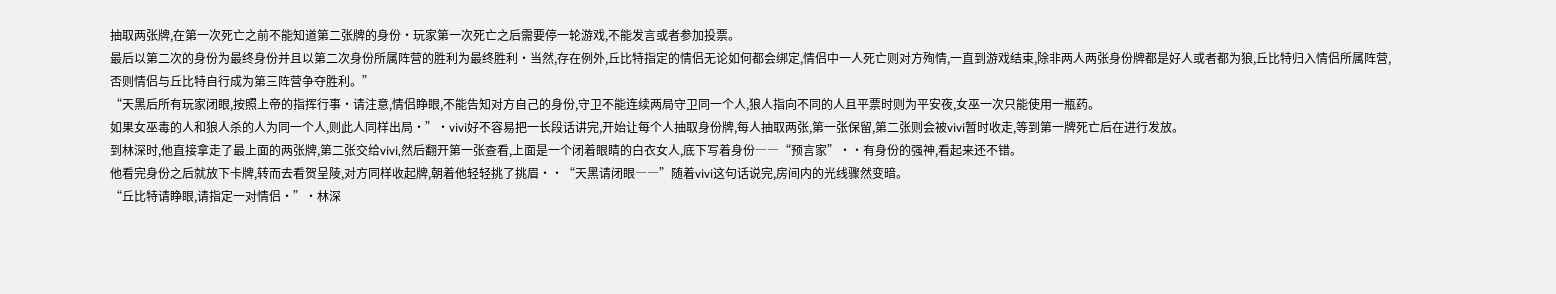抽取两张牌,在第一次死亡之前不能知道第二张牌的身份·玩家第一次死亡之后需要停一轮游戏,不能发言或者参加投票。
最后以第二次的身份为最终身份并且以第二次身份所属阵营的胜利为最终胜利·当然,存在例外,丘比特指定的情侣无论如何都会绑定,情侣中一人死亡则对方殉情,一直到游戏结束,除非两人两张身份牌都是好人或者都为狼,丘比特归入情侣所属阵营,否则情侣与丘比特自行成为第三阵营争夺胜利。”
“天黑后所有玩家闭眼,按照上帝的指挥行事·请注意,情侣睁眼,不能告知对方自己的身份,守卫不能连续两局守卫同一个人,狼人指向不同的人且平票时则为平安夜,女巫一次只能使用一瓶药。
如果女巫毒的人和狼人杀的人为同一个人,则此人同样出局·”·vivi好不容易把一长段话讲完,开始让每个人抽取身份牌,每人抽取两张,第一张保留,第二张则会被vivi暂时收走,等到第一牌死亡后在进行发放。
到林深时,他直接拿走了最上面的两张牌,第二张交给vivi,然后翻开第一张查看,上面是一个闭着眼睛的白衣女人,底下写着身份――“预言家”··有身份的强神,看起来还不错。
他看完身份之后就放下卡牌,转而去看贺呈陵,对方同样收起牌,朝着他轻轻挑了挑眉··“天黑请闭眼――”随着vivi这句话说完,房间内的光线骤然变暗。
“丘比特请睁眼,请指定一对情侣·”·林深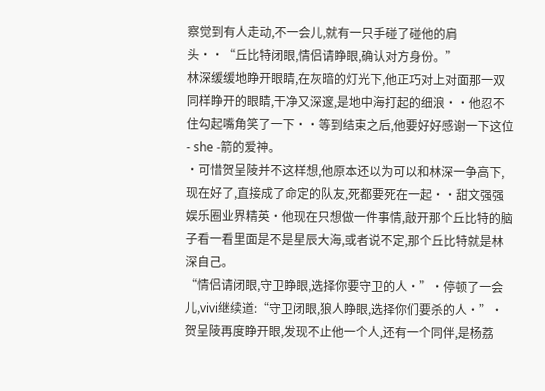察觉到有人走动,不一会儿,就有一只手碰了碰他的肩头··“丘比特闭眼,情侣请睁眼,确认对方身份。”
林深缓缓地睁开眼睛,在灰暗的灯光下,他正巧对上对面那一双同样睁开的眼睛,干净又深邃,是地中海打起的细浪··他忍不住勾起嘴角笑了一下··等到结束之后,他要好好感谢一下这位- she -箭的爱神。
·可惜贺呈陵并不这样想,他原本还以为可以和林深一争高下,现在好了,直接成了命定的队友,死都要死在一起··甜文强强娱乐圈业界精英·他现在只想做一件事情,敲开那个丘比特的脑子看一看里面是不是星辰大海,或者说不定,那个丘比特就是林深自己。
“情侣请闭眼,守卫睁眼,选择你要守卫的人·”·停顿了一会儿,vivi继续道:“守卫闭眼,狼人睁眼,选择你们要杀的人·”·贺呈陵再度睁开眼,发现不止他一个人,还有一个同伴,是杨荔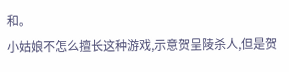和。
小姑娘不怎么擅长这种游戏,示意贺呈陵杀人,但是贺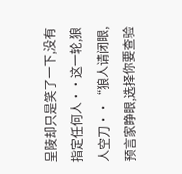呈陵却只是笑了一下,没有指定任何人··这一轮,狼人空刀··“狼人请闭眼,预言家睁眼,选择你要查验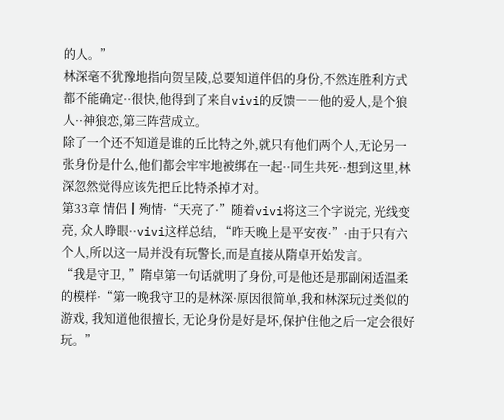的人。”
林深毫不犹豫地指向贺呈陵,总要知道伴侣的身份,不然连胜利方式都不能确定··很快,他得到了来自vivi的反馈――他的爱人,是个狼人··神狼恋,第三阵营成立。
除了一个还不知道是谁的丘比特之外,就只有他们两个人,无论另一张身份是什么,他们都会牢牢地被绑在一起··同生共死··想到这里,林深忽然觉得应该先把丘比特杀掉才对。
第33章 情侣┃殉情·“天亮了·”随着vivi将这三个字说完, 光线变亮, 众人睁眼··vivi这样总结, “昨天晚上是平安夜·”·由于只有六个人,所以这一局并没有玩警长,而是直接从隋卓开始发言。
“我是守卫, ”隋卓第一句话就明了身份,可是他还是那副闲适温柔的模样·“第一晚我守卫的是林深·原因很简单,我和林深玩过类似的游戏, 我知道他很擅长, 无论身份是好是坏,保护住他之后一定会很好玩。”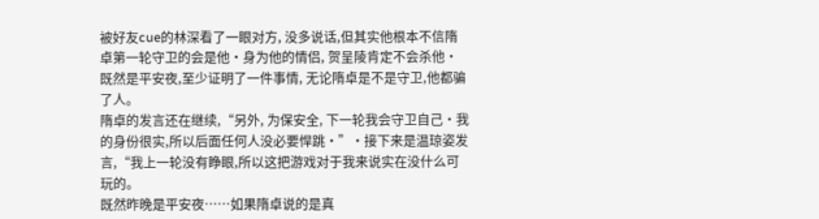被好友cue的林深看了一眼对方, 没多说话,但其实他根本不信隋卓第一轮守卫的会是他·身为他的情侣, 贺呈陵肯定不会杀他·既然是平安夜,至少证明了一件事情, 无论隋卓是不是守卫,他都骗了人。
隋卓的发言还在继续,“另外, 为保安全, 下一轮我会守卫自己·我的身份很实,所以后面任何人没必要悍跳·”·接下来是温琼姿发言,“我上一轮没有睁眼,所以这把游戏对于我来说实在没什么可玩的。
既然昨晚是平安夜……如果隋卓说的是真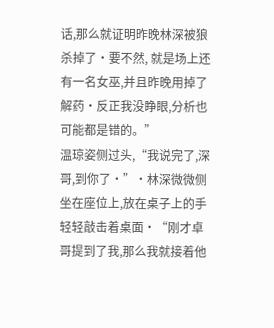话,那么就证明昨晚林深被狼杀掉了·要不然, 就是场上还有一名女巫,并且昨晚用掉了解药·反正我没睁眼,分析也可能都是错的。”
温琼姿侧过头,“我说完了,深哥,到你了·”·林深微微侧坐在座位上,放在桌子上的手轻轻敲击着桌面·“刚才卓哥提到了我,那么我就接着他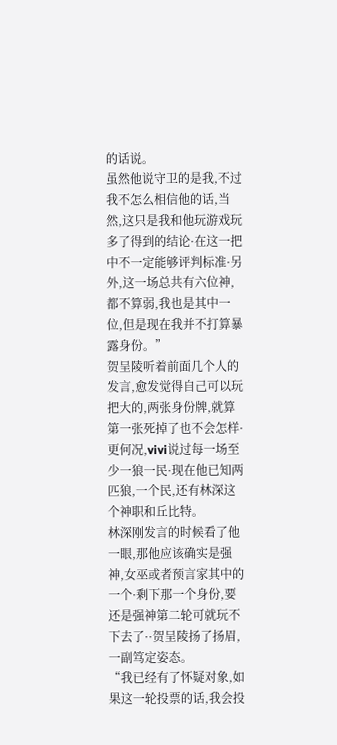的话说。
虽然他说守卫的是我,不过我不怎么相信他的话,当然,这只是我和他玩游戏玩多了得到的结论·在这一把中不一定能够评判标准·另外,这一场总共有六位神,都不算弱,我也是其中一位,但是现在我并不打算暴露身份。”
贺呈陵听着前面几个人的发言,愈发觉得自己可以玩把大的,两张身份牌,就算第一张死掉了也不会怎样·更何况,vivi说过每一场至少一狼一民·现在他已知两匹狼,一个民,还有林深这个神职和丘比特。
林深刚发言的时候看了他一眼,那他应该确实是强神,女巫或者预言家其中的一个·剩下那一个身份,要还是强神第二轮可就玩不下去了··贺呈陵扬了扬眉,一副笃定姿态。
“我已经有了怀疑对象,如果这一轮投票的话,我会投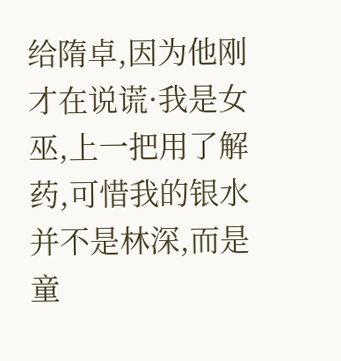给隋卓,因为他刚才在说谎·我是女巫,上一把用了解药,可惜我的银水并不是林深,而是童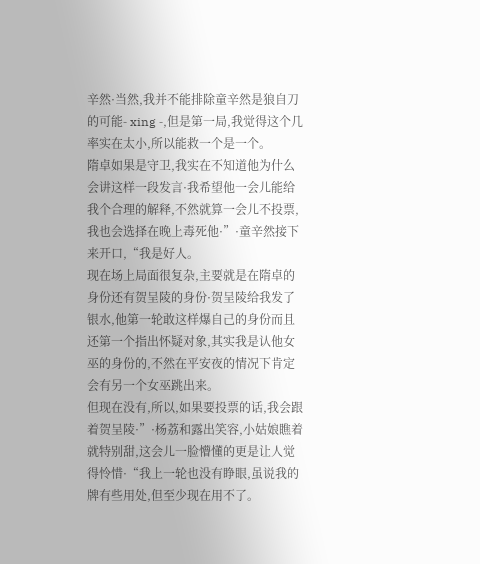辛然·当然,我并不能排除童辛然是狼自刀的可能- xing -,但是第一局,我觉得这个几率实在太小,所以能救一个是一个。
隋卓如果是守卫,我实在不知道他为什么会讲这样一段发言·我希望他一会儿能给我个合理的解释,不然就算一会儿不投票,我也会选择在晚上毒死他·”·童辛然接下来开口,“我是好人。
现在场上局面很复杂,主要就是在隋卓的身份还有贺呈陵的身份·贺呈陵给我发了银水,他第一轮敢这样爆自己的身份而且还第一个指出怀疑对象,其实我是认他女巫的身份的,不然在平安夜的情况下肯定会有另一个女巫跳出来。
但现在没有,所以,如果要投票的话,我会跟着贺呈陵·”·杨荔和露出笑容,小姑娘瞧着就特别甜,这会儿一脸懵懂的更是让人觉得怜惜·“我上一轮也没有睁眼,虽说我的牌有些用处,但至少现在用不了。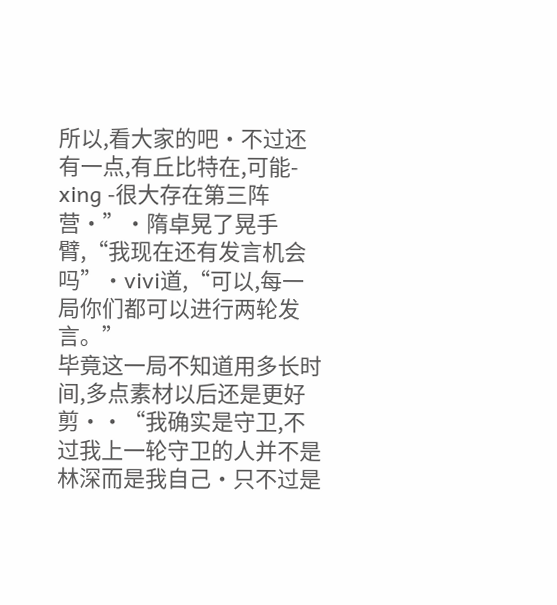所以,看大家的吧·不过还有一点,有丘比特在,可能- xing -很大存在第三阵营·”·隋卓晃了晃手臂,“我现在还有发言机会吗”·vivi道,“可以,每一局你们都可以进行两轮发言。”
毕竟这一局不知道用多长时间,多点素材以后还是更好剪··“我确实是守卫,不过我上一轮守卫的人并不是林深而是我自己·只不过是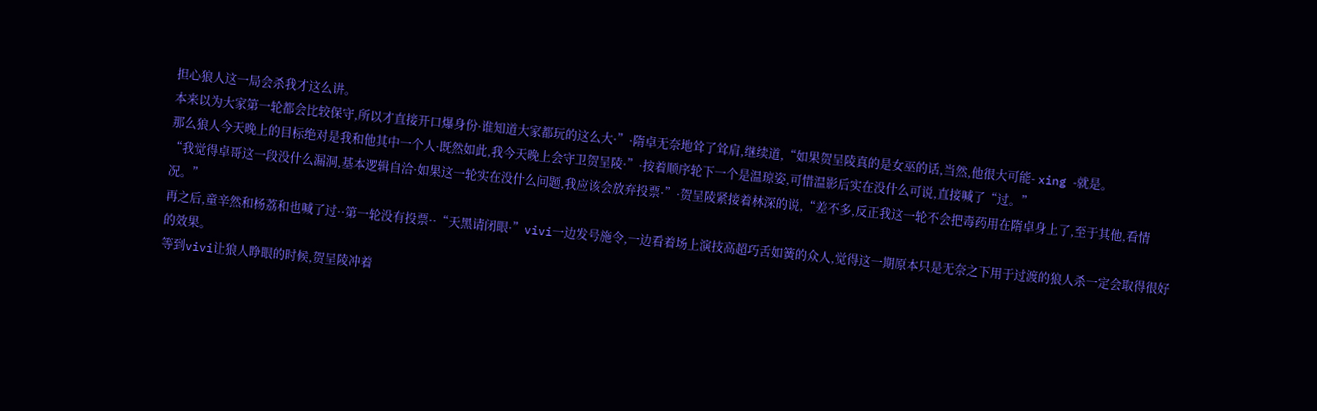担心狼人这一局会杀我才这么讲。
本来以为大家第一轮都会比较保守,所以才直接开口爆身份·谁知道大家都玩的这么大·”·隋卓无奈地耸了耸肩,继续道,“如果贺呈陵真的是女巫的话,当然,他很大可能- xing -就是。
那么狼人今天晚上的目标绝对是我和他其中一个人·既然如此,我今天晚上会守卫贺呈陵·”·按着顺序轮下一个是温琼姿,可惜温影后实在没什么可说,直接喊了“过。”
“我觉得卓哥这一段没什么漏洞,基本逻辑自洽·如果这一轮实在没什么问题,我应该会放弃投票·”·贺呈陵紧接着林深的说,“差不多,反正我这一轮不会把毒药用在隋卓身上了,至于其他,看情况。”
再之后,童辛然和杨荔和也喊了过··第一轮没有投票··“天黑请闭眼·”vivi一边发号施令,一边看着场上演技高超巧舌如簧的众人,觉得这一期原本只是无奈之下用于过渡的狼人杀一定会取得很好的效果。
等到vivi让狼人睁眼的时候,贺呈陵冲着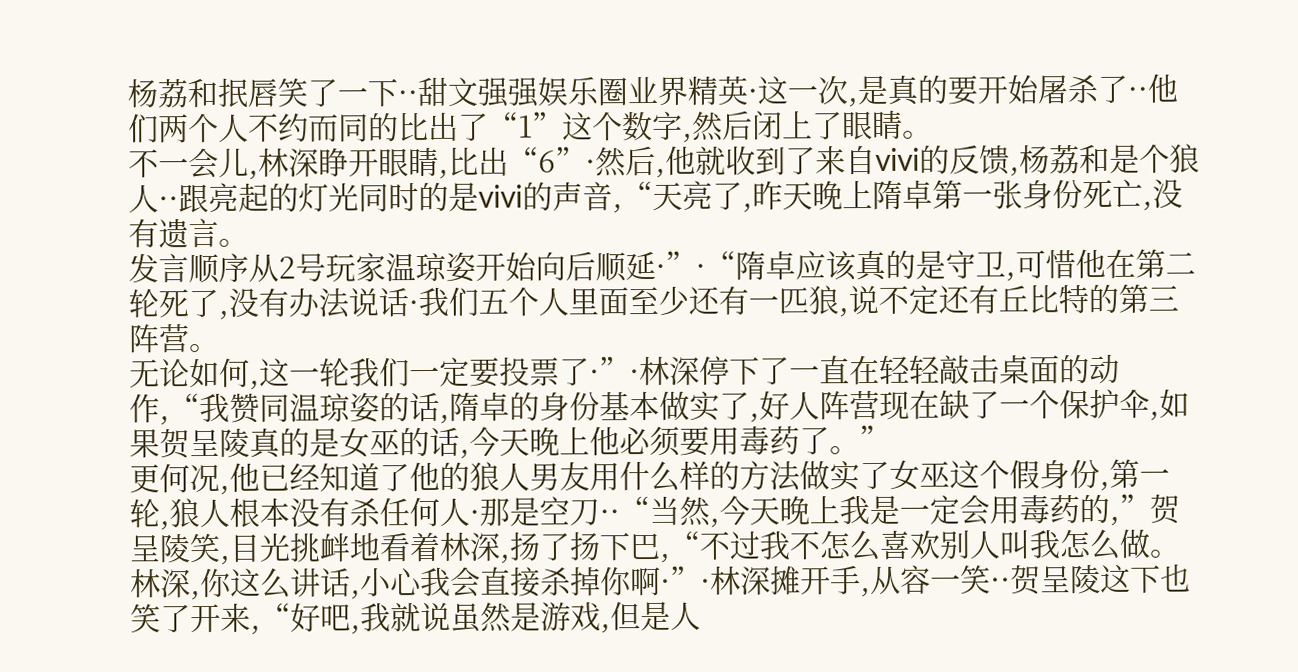杨荔和抿唇笑了一下··甜文强强娱乐圈业界精英·这一次,是真的要开始屠杀了··他们两个人不约而同的比出了“1”这个数字,然后闭上了眼睛。
不一会儿,林深睁开眼睛,比出“6”·然后,他就收到了来自vivi的反馈,杨荔和是个狼人··跟亮起的灯光同时的是vivi的声音,“天亮了,昨天晚上隋卓第一张身份死亡,没有遗言。
发言顺序从2号玩家温琼姿开始向后顺延·”·“隋卓应该真的是守卫,可惜他在第二轮死了,没有办法说话·我们五个人里面至少还有一匹狼,说不定还有丘比特的第三阵营。
无论如何,这一轮我们一定要投票了·”·林深停下了一直在轻轻敲击桌面的动作,“我赞同温琼姿的话,隋卓的身份基本做实了,好人阵营现在缺了一个保护伞,如果贺呈陵真的是女巫的话,今天晚上他必须要用毒药了。”
更何况,他已经知道了他的狼人男友用什么样的方法做实了女巫这个假身份,第一轮,狼人根本没有杀任何人·那是空刀··“当然,今天晚上我是一定会用毒药的,”贺呈陵笑,目光挑衅地看着林深,扬了扬下巴,“不过我不怎么喜欢别人叫我怎么做。
林深,你这么讲话,小心我会直接杀掉你啊·”·林深摊开手,从容一笑··贺呈陵这下也笑了开来,“好吧,我就说虽然是游戏,但是人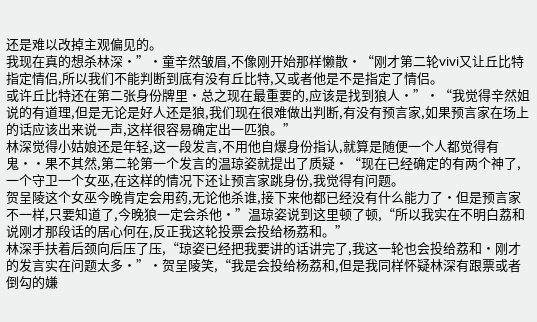还是难以改掉主观偏见的。
我现在真的想杀林深·”·童辛然皱眉,不像刚开始那样懒散·“刚才第二轮vivi又让丘比特指定情侣,所以我们不能判断到底有没有丘比特,又或者他是不是指定了情侣。
或许丘比特还在第二张身份牌里·总之现在最重要的,应该是找到狼人·”·“我觉得辛然姐说的有道理,但是无论是好人还是狼,我们现在很难做出判断,有没有预言家,如果预言家在场上的话应该出来说一声,这样很容易确定出一匹狼。”
林深觉得小姑娘还是年轻,这一段发言,不用他自爆身份指认,就算是随便一个人都觉得有鬼··果不其然,第二轮第一个发言的温琼姿就提出了质疑·“现在已经确定的有两个神了,一个守卫一个女巫,在这样的情况下还让预言家跳身份,我觉得有问题。
贺呈陵这个女巫今晚肯定会用药,无论他杀谁,接下来他都已经没有什么能力了·但是预言家不一样,只要知道了,今晚狼一定会杀他·”温琼姿说到这里顿了顿,“所以我实在不明白荔和说刚才那段话的居心何在,反正我这轮投票会投给杨荔和。”
林深手扶着后颈向后压了压,“琼姿已经把我要讲的话讲完了,我这一轮也会投给荔和·刚才的发言实在问题太多·”·贺呈陵笑,“我是会投给杨荔和,但是我同样怀疑林深有跟票或者倒勾的嫌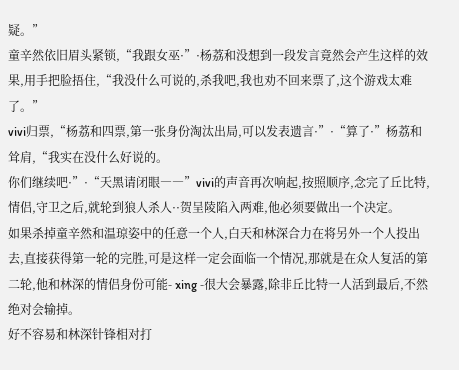疑。”
童辛然依旧眉头紧锁,“我跟女巫·”·杨荔和没想到一段发言竟然会产生这样的效果,用手把脸捂住,“我没什么可说的,杀我吧,我也劝不回来票了,这个游戏太难了。”
vivi归票,“杨荔和四票,第一张身份淘汰出局,可以发表遗言·”·“算了·”杨荔和耸肩,“我实在没什么好说的。
你们继续吧·”·“天黑请闭眼――”vivi的声音再次响起,按照顺序,念完了丘比特,情侣,守卫之后,就轮到狼人杀人··贺呈陵陷入两难,他必须要做出一个决定。
如果杀掉童辛然和温琼姿中的任意一个人,白天和林深合力在将另外一个人投出去,直接获得第一轮的完胜,可是这样一定会面临一个情况,那就是在众人复活的第二轮,他和林深的情侣身份可能- xing -很大会暴露,除非丘比特一人活到最后,不然绝对会输掉。
好不容易和林深针锋相对打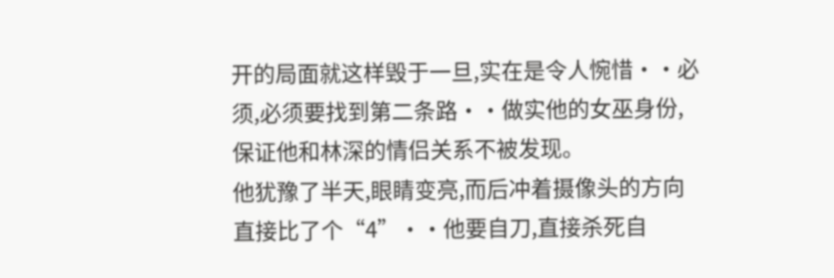开的局面就这样毁于一旦,实在是令人惋惜··必须,必须要找到第二条路··做实他的女巫身份,保证他和林深的情侣关系不被发现。
他犹豫了半天,眼睛变亮,而后冲着摄像头的方向直接比了个“4”··他要自刀,直接杀死自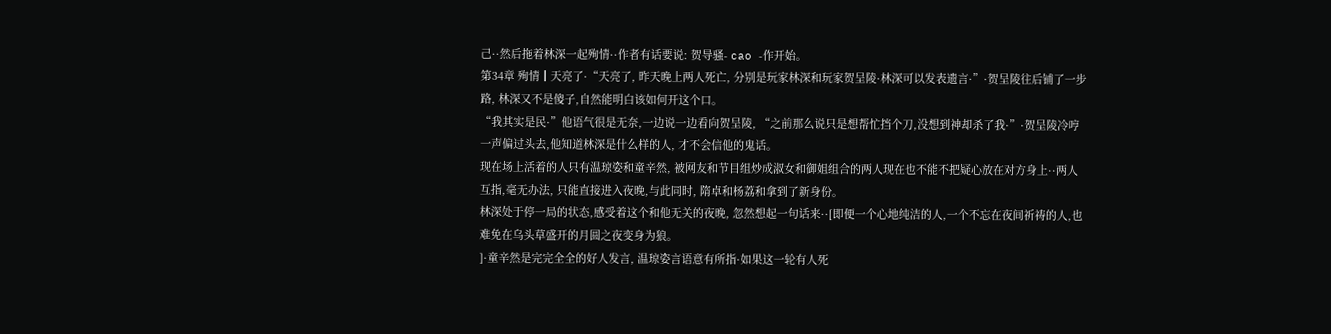己··然后拖着林深一起殉情··作者有话要说: 贺导骚- cao -作开始。
第34章 殉情┃天亮了·“天亮了, 昨天晚上两人死亡, 分别是玩家林深和玩家贺呈陵·林深可以发表遗言·”·贺呈陵往后铺了一步路, 林深又不是傻子,自然能明白该如何开这个口。
“我其实是民·”他语气很是无奈,一边说一边看向贺呈陵, “之前那么说只是想帮忙挡个刀,没想到神却杀了我·”·贺呈陵冷哼一声偏过头去,他知道林深是什么样的人, 才不会信他的鬼话。
现在场上活着的人只有温琼姿和童辛然, 被网友和节目组炒成淑女和御姐组合的两人现在也不能不把疑心放在对方身上··两人互指,毫无办法, 只能直接进入夜晚,与此同时, 隋卓和杨荔和拿到了新身份。
林深处于停一局的状态,感受着这个和他无关的夜晚, 忽然想起一句话来··[即便一个心地纯洁的人,一个不忘在夜间祈祷的人,也难免在乌头草盛开的月圆之夜变身为狼。
]·童辛然是完完全全的好人发言, 温琼姿言语意有所指·如果这一轮有人死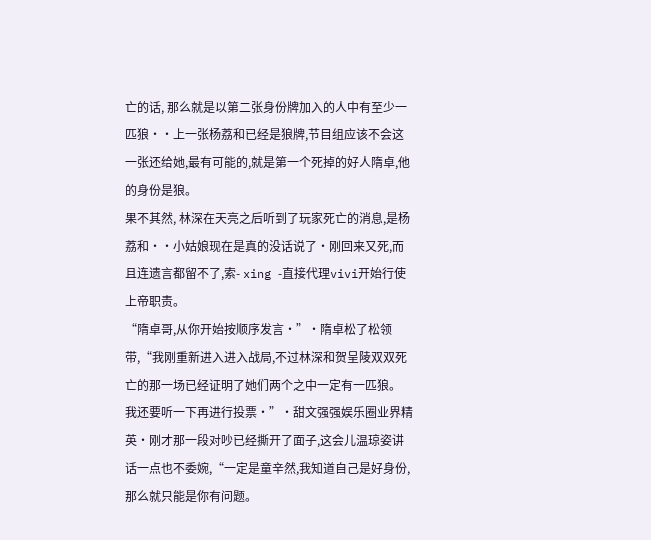亡的话, 那么就是以第二张身份牌加入的人中有至少一匹狼··上一张杨荔和已经是狼牌,节目组应该不会这一张还给她,最有可能的,就是第一个死掉的好人隋卓,他的身份是狼。
果不其然, 林深在天亮之后听到了玩家死亡的消息,是杨荔和··小姑娘现在是真的没话说了·刚回来又死,而且连遗言都留不了,索- xing -直接代理vivi开始行使上帝职责。
“隋卓哥,从你开始按顺序发言·”·隋卓松了松领带,“我刚重新进入进入战局,不过林深和贺呈陵双双死亡的那一场已经证明了她们两个之中一定有一匹狼。
我还要听一下再进行投票·”·甜文强强娱乐圈业界精英·刚才那一段对吵已经撕开了面子,这会儿温琼姿讲话一点也不委婉,“一定是童辛然,我知道自己是好身份,那么就只能是你有问题。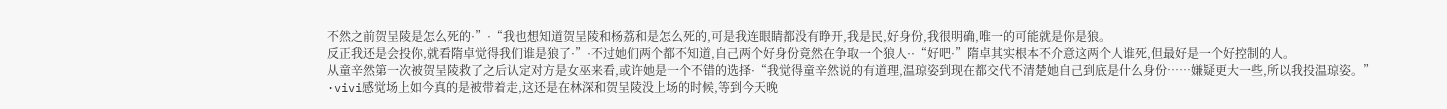不然之前贺呈陵是怎么死的·”·“我也想知道贺呈陵和杨荔和是怎么死的,可是我连眼睛都没有睁开,我是民,好身份,我很明确,唯一的可能就是你是狼。
反正我还是会投你,就看隋卓觉得我们谁是狼了·”·不过她们两个都不知道,自己两个好身份竟然在争取一个狼人··“好吧·”隋卓其实根本不介意这两个人谁死,但最好是一个好控制的人。
从童辛然第一次被贺呈陵救了之后认定对方是女巫来看,或许她是一个不错的选择·“我觉得童辛然说的有道理,温琼姿到现在都交代不清楚她自己到底是什么身份……嫌疑更大一些,所以我投温琼姿。”
·vivi感觉场上如今真的是被带着走,这还是在林深和贺呈陵没上场的时候,等到今天晚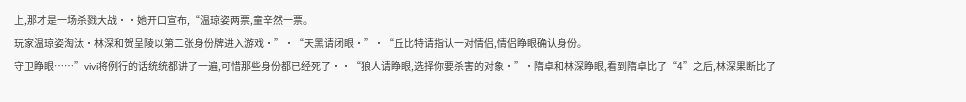上,那才是一场杀戮大战··她开口宣布,“温琼姿两票,童辛然一票。
玩家温琼姿淘汰·林深和贺呈陵以第二张身份牌进入游戏·”·“天黑请闭眼·”·“丘比特请指认一对情侣,情侣睁眼确认身份。
守卫睁眼……”vivi将例行的话统统都讲了一遍,可惜那些身份都已经死了··“狼人请睁眼,选择你要杀害的对象·”·隋卓和林深睁眼,看到隋卓比了“4”之后,林深果断比了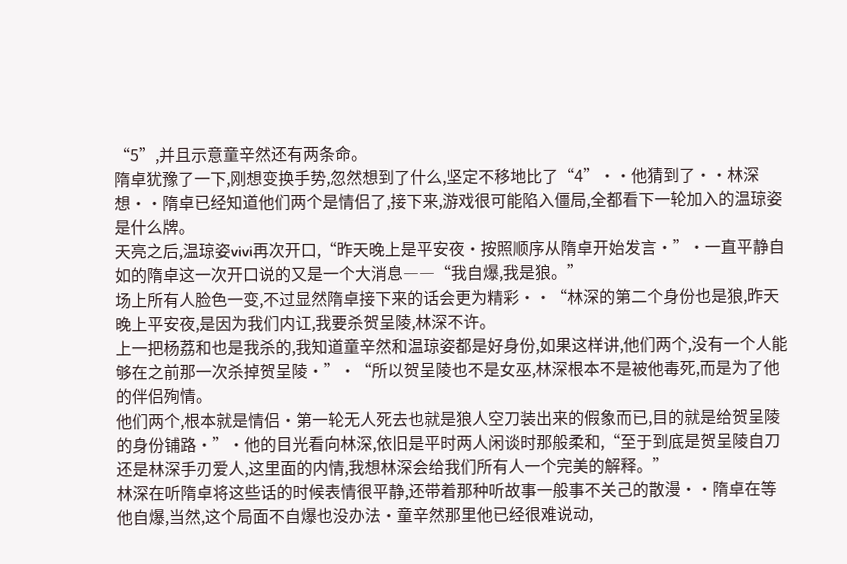“5”,并且示意童辛然还有两条命。
隋卓犹豫了一下,刚想变换手势,忽然想到了什么,坚定不移地比了“4”··他猜到了··林深想··隋卓已经知道他们两个是情侣了,接下来,游戏很可能陷入僵局,全都看下一轮加入的温琼姿是什么牌。
天亮之后,温琼姿vivi再次开口,“昨天晚上是平安夜·按照顺序从隋卓开始发言·”·一直平静自如的隋卓这一次开口说的又是一个大消息――“我自爆,我是狼。”
场上所有人脸色一变,不过显然隋卓接下来的话会更为精彩··“林深的第二个身份也是狼,昨天晚上平安夜,是因为我们内讧,我要杀贺呈陵,林深不许。
上一把杨荔和也是我杀的,我知道童辛然和温琼姿都是好身份,如果这样讲,他们两个,没有一个人能够在之前那一次杀掉贺呈陵·”·“所以贺呈陵也不是女巫,林深根本不是被他毒死,而是为了他的伴侣殉情。
他们两个,根本就是情侣·第一轮无人死去也就是狼人空刀装出来的假象而已,目的就是给贺呈陵的身份铺路·”·他的目光看向林深,依旧是平时两人闲谈时那般柔和,“至于到底是贺呈陵自刀还是林深手刃爱人,这里面的内情,我想林深会给我们所有人一个完美的解释。”
林深在听隋卓将这些话的时候表情很平静,还带着那种听故事一般事不关己的散漫··隋卓在等他自爆,当然,这个局面不自爆也没办法·童辛然那里他已经很难说动,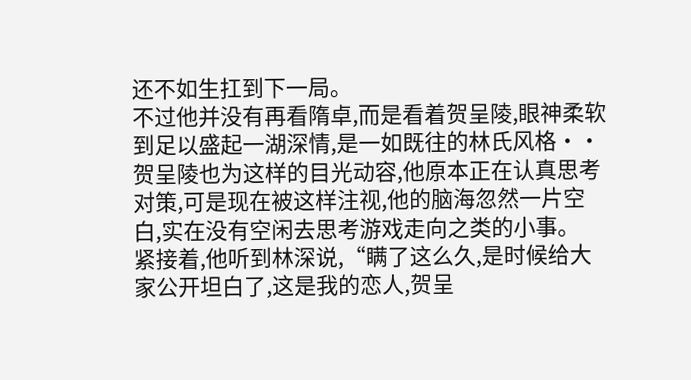还不如生扛到下一局。
不过他并没有再看隋卓,而是看着贺呈陵,眼神柔软到足以盛起一湖深情,是一如既往的林氏风格··贺呈陵也为这样的目光动容,他原本正在认真思考对策,可是现在被这样注视,他的脑海忽然一片空白,实在没有空闲去思考游戏走向之类的小事。
紧接着,他听到林深说,“瞒了这么久,是时候给大家公开坦白了,这是我的恋人,贺呈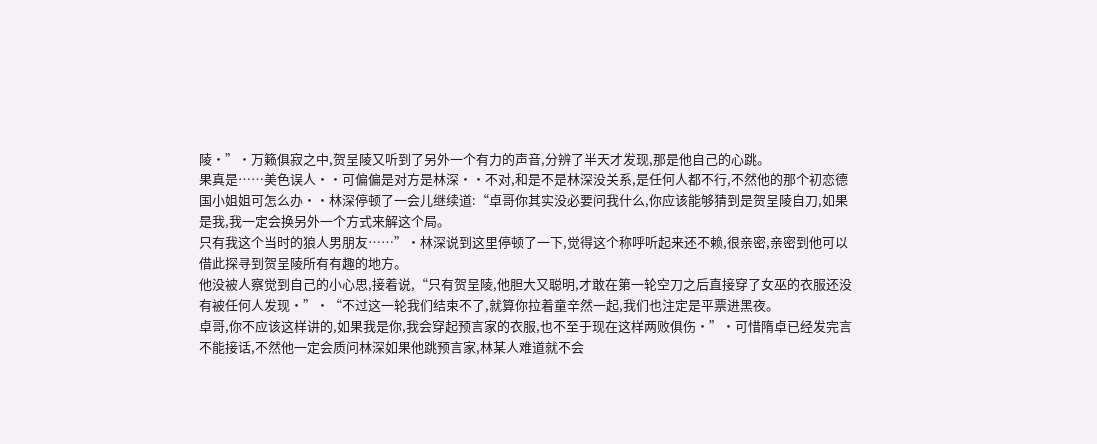陵·”·万籁俱寂之中,贺呈陵又听到了另外一个有力的声音,分辨了半天才发现,那是他自己的心跳。
果真是……美色误人··可偏偏是对方是林深··不对,和是不是林深没关系,是任何人都不行,不然他的那个初恋德国小姐姐可怎么办··林深停顿了一会儿继续道:“卓哥你其实没必要问我什么,你应该能够猜到是贺呈陵自刀,如果是我,我一定会换另外一个方式来解这个局。
只有我这个当时的狼人男朋友……”·林深说到这里停顿了一下,觉得这个称呼听起来还不赖,很亲密,亲密到他可以借此探寻到贺呈陵所有有趣的地方。
他没被人察觉到自己的小心思,接着说,“只有贺呈陵,他胆大又聪明,才敢在第一轮空刀之后直接穿了女巫的衣服还没有被任何人发现·”·“不过这一轮我们结束不了,就算你拉着童辛然一起,我们也注定是平票进黑夜。
卓哥,你不应该这样讲的,如果我是你,我会穿起预言家的衣服,也不至于现在这样两败俱伤·”·可惜隋卓已经发完言不能接话,不然他一定会质问林深如果他跳预言家,林某人难道就不会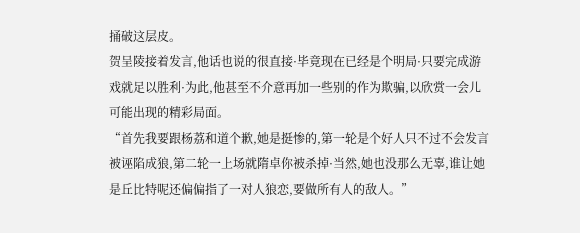捅破这层皮。
贺呈陵接着发言,他话也说的很直接·毕竟现在已经是个明局·只要完成游戏就足以胜利·为此,他甚至不介意再加一些别的作为欺骗,以欣赏一会儿可能出现的精彩局面。
“首先我要跟杨荔和道个歉,她是挺惨的,第一轮是个好人只不过不会发言被诬陷成狼,第二轮一上场就隋卓你被杀掉·当然,她也没那么无辜,谁让她是丘比特呢还偏偏指了一对人狼恋,要做所有人的敌人。”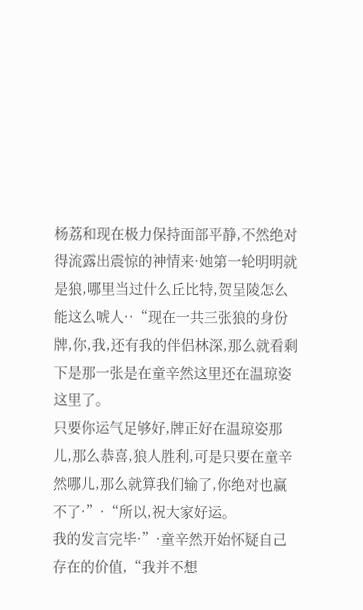杨荔和现在极力保持面部平静,不然绝对得流露出震惊的神情来·她第一轮明明就是狼,哪里当过什么丘比特,贺呈陵怎么能这么唬人··“现在一共三张狼的身份牌,你,我,还有我的伴侣林深,那么就看剩下是那一张是在童辛然这里还在温琼姿这里了。
只要你运气足够好,牌正好在温琼姿那儿,那么恭喜,狼人胜利,可是只要在童辛然哪儿,那么就算我们输了,你绝对也赢不了·”·“所以,祝大家好运。
我的发言完毕·”·童辛然开始怀疑自己存在的价值,“我并不想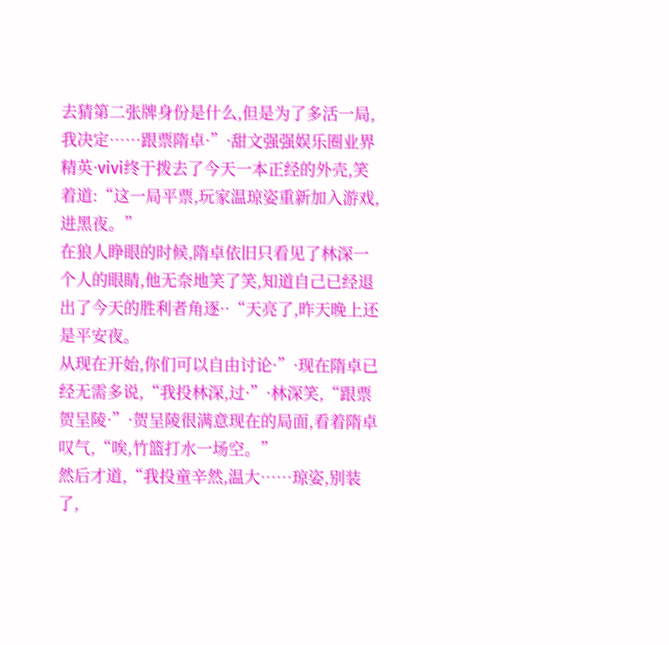去猜第二张牌身份是什么,但是为了多活一局,我决定……跟票隋卓·”·甜文强强娱乐圈业界精英·vivi终于拨去了今天一本正经的外壳,笑着道:“这一局平票,玩家温琼姿重新加入游戏,进黑夜。”
在狼人睁眼的时候,隋卓依旧只看见了林深一个人的眼睛,他无奈地笑了笑,知道自己已经退出了今天的胜利者角逐··“天亮了,昨天晚上还是平安夜。
从现在开始,你们可以自由讨论·”·现在隋卓已经无需多说,“我投林深,过·”·林深笑,“跟票贺呈陵·”·贺呈陵很满意现在的局面,看着隋卓叹气,“唉,竹篮打水一场空。”
然后才道,“我投童辛然,温大……琼姿,别装了,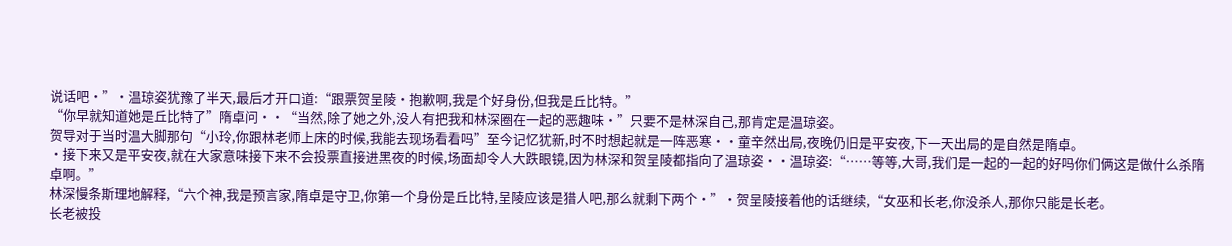说话吧·”·温琼姿犹豫了半天,最后才开口道:“跟票贺呈陵·抱歉啊,我是个好身份,但我是丘比特。”
“你早就知道她是丘比特了”隋卓问··“当然,除了她之外,没人有把我和林深圈在一起的恶趣味·”只要不是林深自己,那肯定是温琼姿。
贺导对于当时温大脚那句“小玲,你跟林老师上床的时候,我能去现场看看吗”至今记忆犹新,时不时想起就是一阵恶寒··童辛然出局,夜晚仍旧是平安夜,下一天出局的是自然是隋卓。
·接下来又是平安夜,就在大家意味接下来不会投票直接进黑夜的时候,场面却令人大跌眼镜,因为林深和贺呈陵都指向了温琼姿··温琼姿:“……等等,大哥,我们是一起的一起的好吗你们俩这是做什么杀隋卓啊。”
林深慢条斯理地解释,“六个神,我是预言家,隋卓是守卫,你第一个身份是丘比特,呈陵应该是猎人吧,那么就剩下两个·”·贺呈陵接着他的话继续,“女巫和长老,你没杀人,那你只能是长老。
长老被投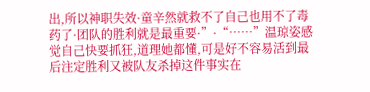出,所以神职失效·童辛然就救不了自己也用不了毒药了·团队的胜利就是最重要·”·“……”温琼姿感觉自己快要抓狂,道理她都懂,可是好不容易活到最后注定胜利又被队友杀掉这件事实在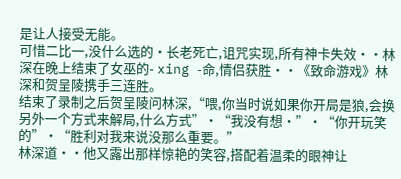是让人接受无能。
可惜二比一,没什么选的·长老死亡,诅咒实现,所有神卡失效··林深在晚上结束了女巫的- xing -命,情侣获胜··《致命游戏》林深和贺呈陵携手三连胜。
结束了录制之后贺呈陵问林深,“喂,你当时说如果你开局是狼,会换另外一个方式来解局,什么方式”·“我没有想·”·“你开玩笑的”·“胜利对我来说没那么重要。”
林深道··他又露出那样惊艳的笑容,搭配着温柔的眼神让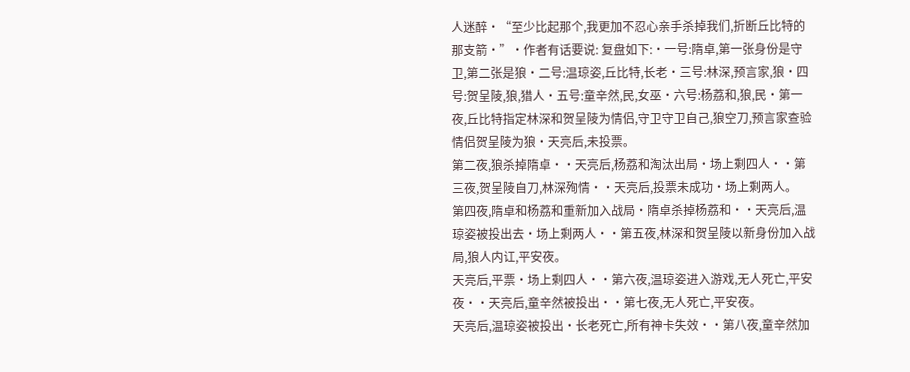人迷醉·“至少比起那个,我更加不忍心亲手杀掉我们,折断丘比特的那支箭·”·作者有话要说: 复盘如下:·一号:隋卓,第一张身份是守卫,第二张是狼·二号:温琼姿,丘比特,长老·三号:林深,预言家,狼·四号:贺呈陵,狼,猎人·五号:童辛然,民,女巫·六号:杨荔和,狼,民·第一夜,丘比特指定林深和贺呈陵为情侣,守卫守卫自己,狼空刀,预言家查验情侣贺呈陵为狼·天亮后,未投票。
第二夜,狼杀掉隋卓··天亮后,杨荔和淘汰出局·场上剩四人··第三夜,贺呈陵自刀,林深殉情··天亮后,投票未成功·场上剩两人。
第四夜,隋卓和杨荔和重新加入战局·隋卓杀掉杨荔和··天亮后,温琼姿被投出去·场上剩两人··第五夜,林深和贺呈陵以新身份加入战局,狼人内讧,平安夜。
天亮后,平票·场上剩四人··第六夜,温琼姿进入游戏,无人死亡,平安夜··天亮后,童辛然被投出··第七夜,无人死亡,平安夜。
天亮后,温琼姿被投出·长老死亡,所有神卡失效··第八夜,童辛然加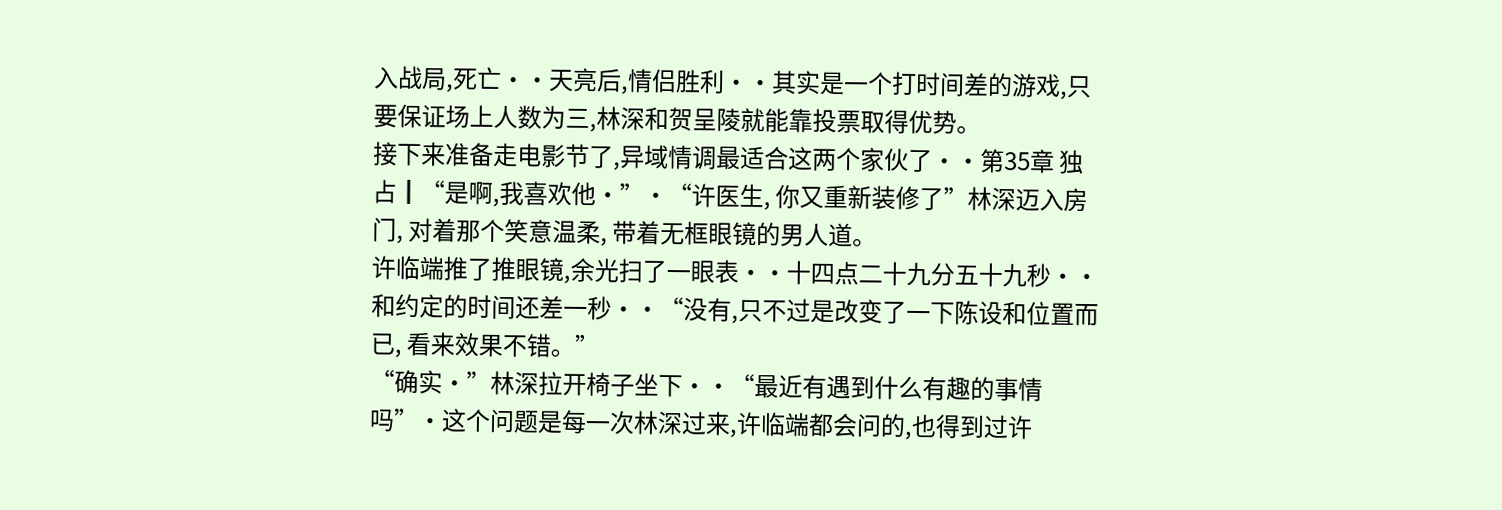入战局,死亡··天亮后,情侣胜利··其实是一个打时间差的游戏,只要保证场上人数为三,林深和贺呈陵就能靠投票取得优势。
接下来准备走电影节了,异域情调最适合这两个家伙了··第35章 独占┃“是啊,我喜欢他·”·“许医生, 你又重新装修了”林深迈入房门, 对着那个笑意温柔, 带着无框眼镜的男人道。
许临端推了推眼镜,余光扫了一眼表··十四点二十九分五十九秒··和约定的时间还差一秒··“没有,只不过是改变了一下陈设和位置而已, 看来效果不错。”
“确实·”林深拉开椅子坐下··“最近有遇到什么有趣的事情吗”·这个问题是每一次林深过来,许临端都会问的,也得到过许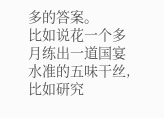多的答案。
比如说花一个多月练出一道国宴水准的五味干丝, 比如研究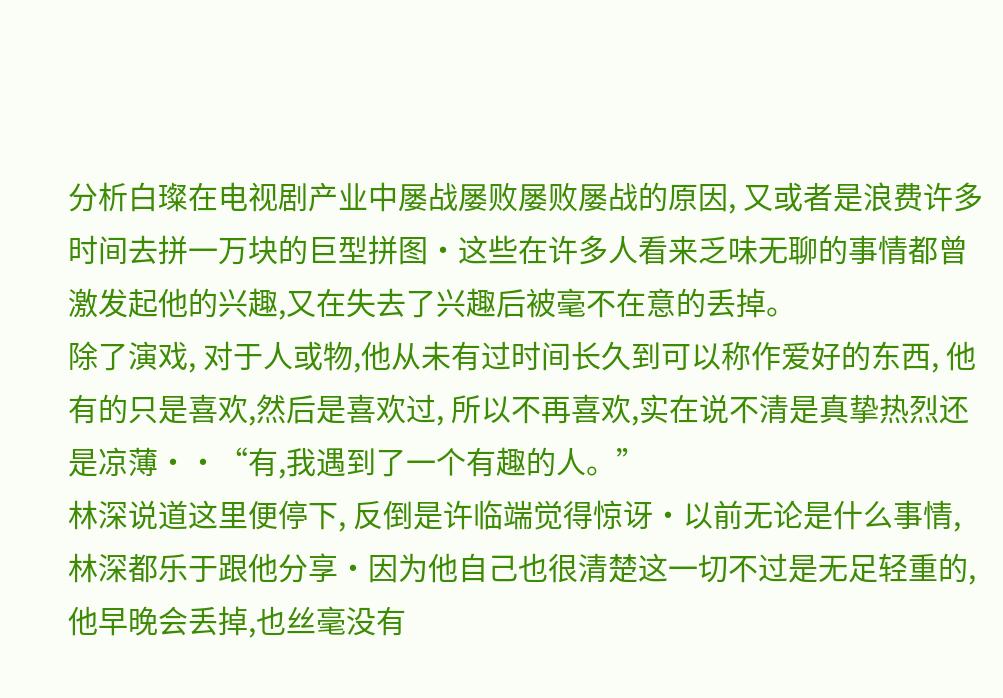分析白璨在电视剧产业中屡战屡败屡败屡战的原因, 又或者是浪费许多时间去拼一万块的巨型拼图·这些在许多人看来乏味无聊的事情都曾激发起他的兴趣,又在失去了兴趣后被毫不在意的丢掉。
除了演戏, 对于人或物,他从未有过时间长久到可以称作爱好的东西, 他有的只是喜欢,然后是喜欢过, 所以不再喜欢,实在说不清是真挚热烈还是凉薄··“有,我遇到了一个有趣的人。”
林深说道这里便停下, 反倒是许临端觉得惊讶·以前无论是什么事情, 林深都乐于跟他分享·因为他自己也很清楚这一切不过是无足轻重的,他早晚会丢掉,也丝毫没有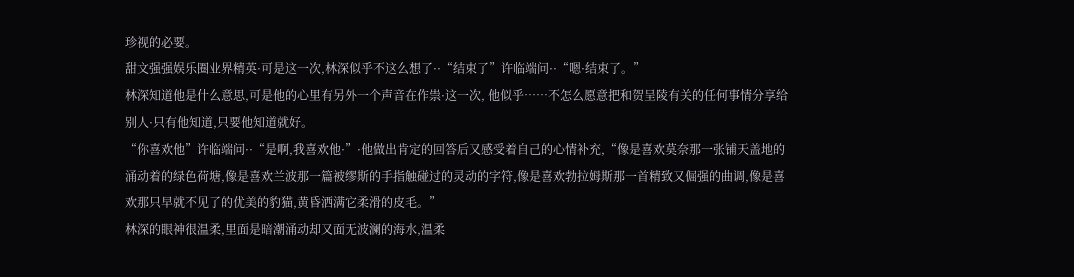珍视的必要。
甜文强强娱乐圈业界精英·可是这一次,林深似乎不这么想了··“结束了”许临端问··“嗯·结束了。”
林深知道他是什么意思,可是他的心里有另外一个声音在作祟·这一次, 他似乎……不怎么愿意把和贺呈陵有关的任何事情分享给别人·只有他知道,只要他知道就好。
“你喜欢他”许临端问··“是啊,我喜欢他·”·他做出肯定的回答后又感受着自己的心情补充,“像是喜欢莫奈那一张铺天盖地的涌动着的绿色荷塘,像是喜欢兰波那一篇被缪斯的手指触碰过的灵动的字符,像是喜欢勃拉姆斯那一首精致又倔强的曲调,像是喜欢那只早就不见了的优美的豹猫,黄昏洒满它柔滑的皮毛。”
林深的眼神很温柔,里面是暗潮涌动却又面无波澜的海水,温柔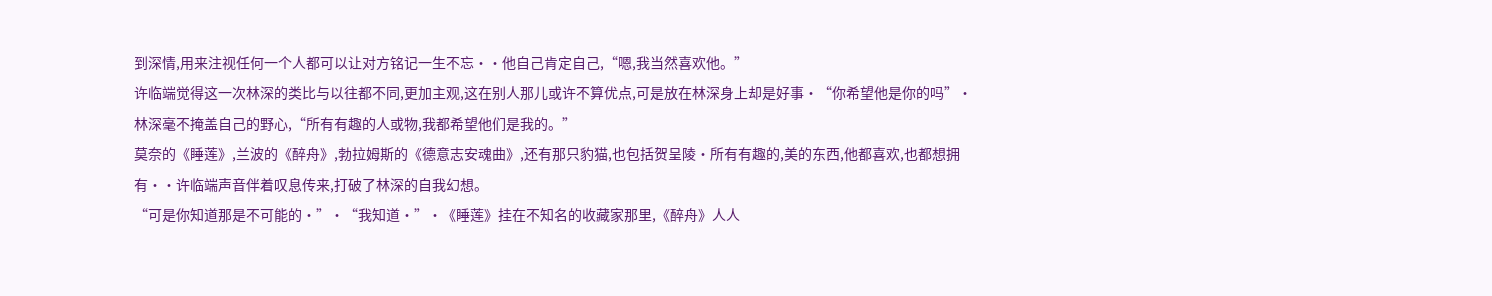到深情,用来注视任何一个人都可以让对方铭记一生不忘··他自己肯定自己,“嗯,我当然喜欢他。”
许临端觉得这一次林深的类比与以往都不同,更加主观,这在别人那儿或许不算优点,可是放在林深身上却是好事·“你希望他是你的吗”·林深毫不掩盖自己的野心,“所有有趣的人或物,我都希望他们是我的。”
莫奈的《睡莲》,兰波的《醉舟》,勃拉姆斯的《德意志安魂曲》,还有那只豹猫,也包括贺呈陵·所有有趣的,美的东西,他都喜欢,也都想拥有··许临端声音伴着叹息传来,打破了林深的自我幻想。
“可是你知道那是不可能的·”·“我知道·”·《睡莲》挂在不知名的收藏家那里,《醉舟》人人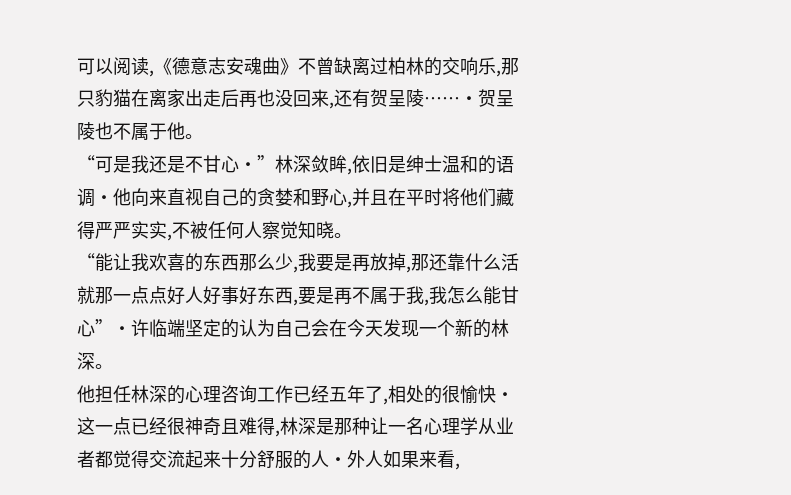可以阅读,《德意志安魂曲》不曾缺离过柏林的交响乐,那只豹猫在离家出走后再也没回来,还有贺呈陵……·贺呈陵也不属于他。
“可是我还是不甘心·”林深敛眸,依旧是绅士温和的语调·他向来直视自己的贪婪和野心,并且在平时将他们藏得严严实实,不被任何人察觉知晓。
“能让我欢喜的东西那么少,我要是再放掉,那还靠什么活就那一点点好人好事好东西,要是再不属于我,我怎么能甘心”·许临端坚定的认为自己会在今天发现一个新的林深。
他担任林深的心理咨询工作已经五年了,相处的很愉快·这一点已经很神奇且难得,林深是那种让一名心理学从业者都觉得交流起来十分舒服的人·外人如果来看,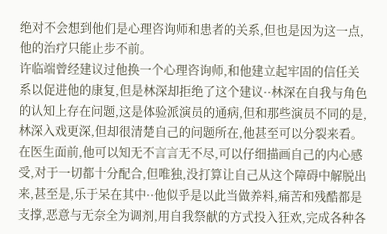绝对不会想到他们是心理咨询师和患者的关系,但也是因为这一点,他的治疗只能止步不前。
许临端曾经建议过他换一个心理咨询师,和他建立起牢固的信任关系以促进他的康复,但是林深却拒绝了这个建议··林深在自我与角色的认知上存在问题,这是体验派演员的通病,但和那些演员不同的是,林深入戏更深,但却很清楚自己的问题所在,他甚至可以分裂来看。
在医生面前,他可以知无不言言无不尽,可以仔细描画自己的内心感受,对于一切都十分配合,但唯独,没打算让自己从这个障碍中解脱出来,甚至是,乐于呆在其中··他似乎是以此当做养料,痛苦和残酷都是支撑,恶意与无奈全为调剂,用自我祭献的方式投入狂欢,完成各种各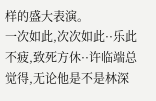样的盛大表演。
一次如此,次次如此··乐此不疲,致死方休··许临端总觉得,无论他是不是林深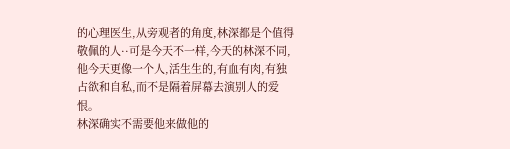的心理医生,从旁观者的角度,林深都是个值得敬佩的人··可是今天不一样,今天的林深不同,他今天更像一个人,活生生的,有血有肉,有独占欲和自私,而不是隔着屏幕去演别人的爱恨。
林深确实不需要他来做他的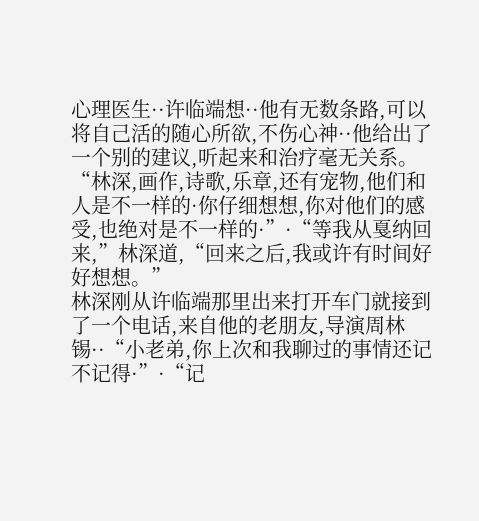心理医生··许临端想··他有无数条路,可以将自己活的随心所欲,不伤心神··他给出了一个别的建议,听起来和治疗毫无关系。
“林深,画作,诗歌,乐章,还有宠物,他们和人是不一样的·你仔细想想,你对他们的感受,也绝对是不一样的·”·“等我从戛纳回来,”林深道,“回来之后,我或许有时间好好想想。”
林深刚从许临端那里出来打开车门就接到了一个电话,来自他的老朋友,导演周林锡··“小老弟,你上次和我聊过的事情还记不记得·”·“记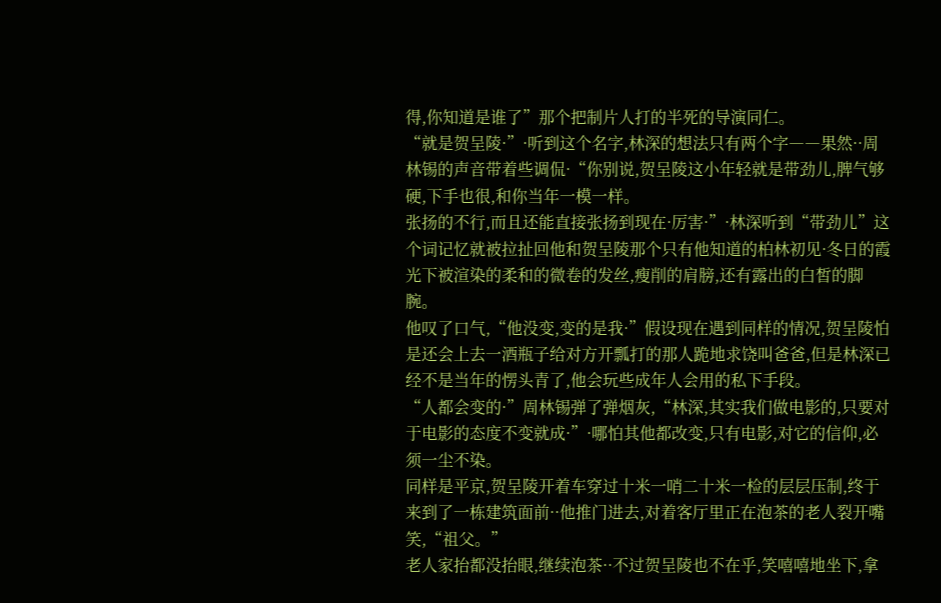得,你知道是谁了”那个把制片人打的半死的导演同仁。
“就是贺呈陵·”·听到这个名字,林深的想法只有两个字――果然··周林锡的声音带着些调侃·“你别说,贺呈陵这小年轻就是带劲儿,脾气够硬,下手也很,和你当年一模一样。
张扬的不行,而且还能直接张扬到现在·厉害·”·林深听到“带劲儿”这个词记忆就被拉扯回他和贺呈陵那个只有他知道的柏林初见·冬日的霞光下被渲染的柔和的微卷的发丝,瘦削的肩膀,还有露出的白皙的脚腕。
他叹了口气,“他没变,变的是我·”假设现在遇到同样的情况,贺呈陵怕是还会上去一酒瓶子给对方开瓢打的那人跪地求饶叫爸爸,但是林深已经不是当年的愣头青了,他会玩些成年人会用的私下手段。
“人都会变的·”周林锡弹了弹烟灰,“林深,其实我们做电影的,只要对于电影的态度不变就成·”·哪怕其他都改变,只有电影,对它的信仰,必须一尘不染。
同样是平京,贺呈陵开着车穿过十米一哨二十米一检的层层压制,终于来到了一栋建筑面前··他推门进去,对着客厅里正在泡茶的老人裂开嘴笑,“祖父。”
老人家抬都没抬眼,继续泡茶··不过贺呈陵也不在乎,笑嘻嘻地坐下,拿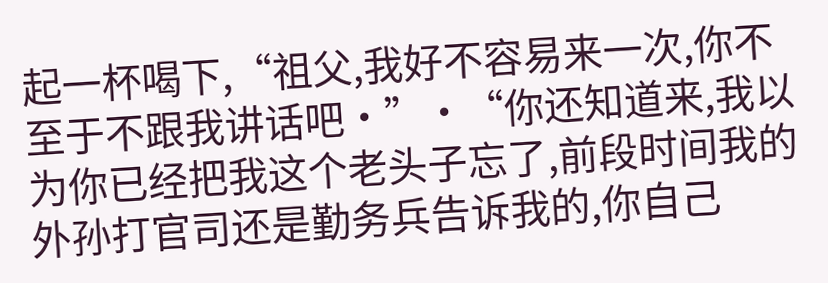起一杯喝下,“祖父,我好不容易来一次,你不至于不跟我讲话吧·”·“你还知道来,我以为你已经把我这个老头子忘了,前段时间我的外孙打官司还是勤务兵告诉我的,你自己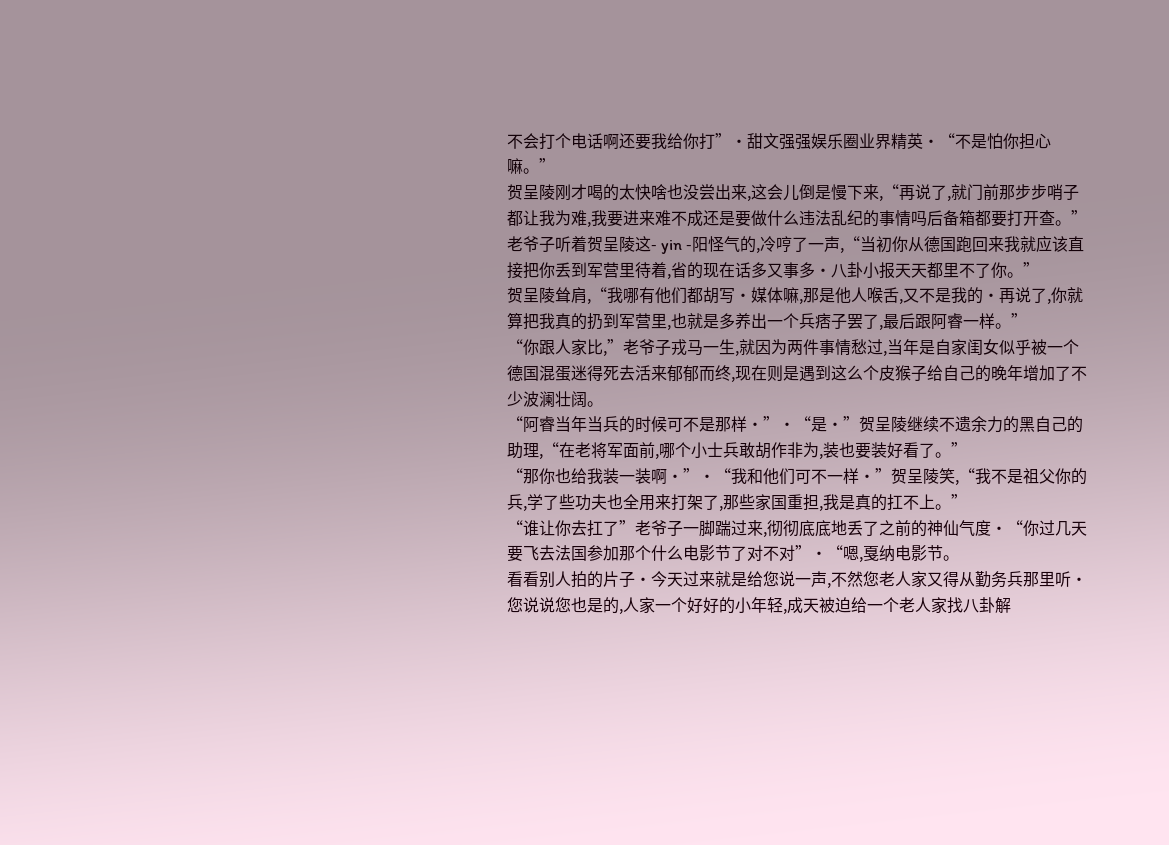不会打个电话啊还要我给你打”·甜文强强娱乐圈业界精英·“不是怕你担心嘛。”
贺呈陵刚才喝的太快啥也没尝出来,这会儿倒是慢下来,“再说了,就门前那步步哨子都让我为难,我要进来难不成还是要做什么违法乱纪的事情吗后备箱都要打开查。”
老爷子听着贺呈陵这- yin -阳怪气的,冷哼了一声,“当初你从德国跑回来我就应该直接把你丢到军营里待着,省的现在话多又事多·八卦小报天天都里不了你。”
贺呈陵耸肩,“我哪有他们都胡写·媒体嘛,那是他人喉舌,又不是我的·再说了,你就算把我真的扔到军营里,也就是多养出一个兵痞子罢了,最后跟阿睿一样。”
“你跟人家比,”老爷子戎马一生,就因为两件事情愁过,当年是自家闺女似乎被一个德国混蛋迷得死去活来郁郁而终,现在则是遇到这么个皮猴子给自己的晚年增加了不少波澜壮阔。
“阿睿当年当兵的时候可不是那样·”·“是·”贺呈陵继续不遗余力的黑自己的助理,“在老将军面前,哪个小士兵敢胡作非为,装也要装好看了。”
“那你也给我装一装啊·”·“我和他们可不一样·”贺呈陵笑,“我不是祖父你的兵,学了些功夫也全用来打架了,那些家国重担,我是真的扛不上。”
“谁让你去扛了”老爷子一脚踹过来,彻彻底底地丢了之前的神仙气度·“你过几天要飞去法国参加那个什么电影节了对不对”·“嗯,戛纳电影节。
看看别人拍的片子·今天过来就是给您说一声,不然您老人家又得从勤务兵那里听·您说说您也是的,人家一个好好的小年轻,成天被迫给一个老人家找八卦解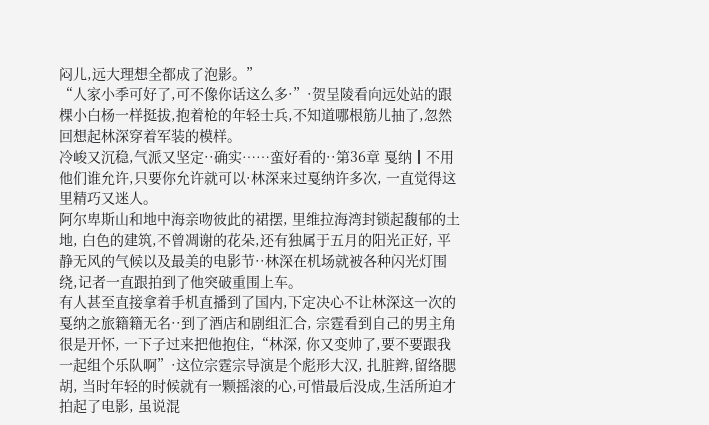闷儿,远大理想全都成了泡影。”
“人家小季可好了,可不像你话这么多·”·贺呈陵看向远处站的跟棵小白杨一样挺拔,抱着枪的年轻士兵,不知道哪根筋儿抽了,忽然回想起林深穿着军装的模样。
冷峻又沉稳,气派又坚定··确实……蛮好看的··第36章 戛纳┃不用他们谁允许,只要你允许就可以·林深来过戛纳许多次, 一直觉得这里精巧又迷人。
阿尔卑斯山和地中海亲吻彼此的裙摆, 里维拉海湾封锁起馥郁的土地, 白色的建筑,不曾凋谢的花朵,还有独属于五月的阳光正好, 平静无风的气候以及最美的电影节··林深在机场就被各种闪光灯围绕,记者一直跟拍到了他突破重围上车。
有人甚至直接拿着手机直播到了国内,下定决心不让林深这一次的戛纳之旅籍籍无名··到了酒店和剧组汇合, 宗霆看到自己的男主角很是开怀, 一下子过来把他抱住,“林深, 你又变帅了,要不要跟我一起组个乐队啊”·这位宗霆宗导演是个彪形大汉, 扎脏辫,留络腮胡, 当时年轻的时候就有一颗摇滚的心,可惜最后没成,生活所迫才拍起了电影, 虽说混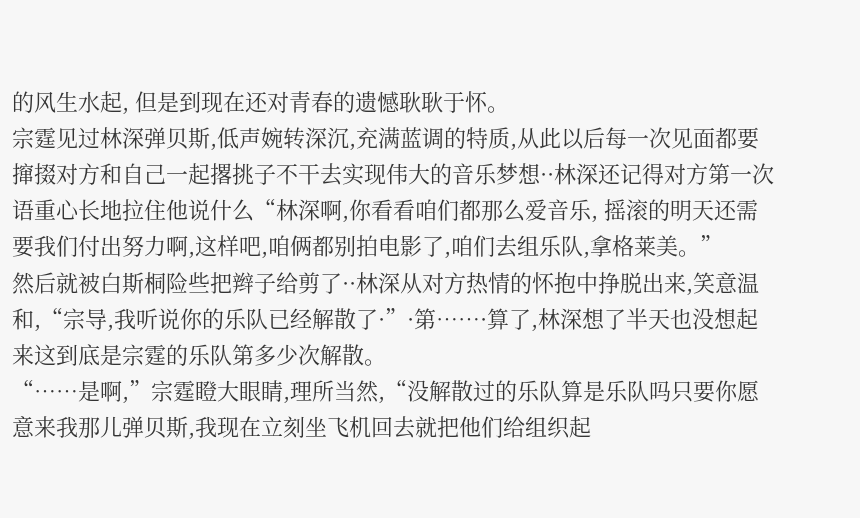的风生水起, 但是到现在还对青春的遗憾耿耿于怀。
宗霆见过林深弹贝斯,低声婉转深沉,充满蓝调的特质,从此以后每一次见面都要撺掇对方和自己一起撂挑子不干去实现伟大的音乐梦想··林深还记得对方第一次语重心长地拉住他说什么“林深啊,你看看咱们都那么爱音乐, 摇滚的明天还需要我们付出努力啊,这样吧,咱俩都别拍电影了,咱们去组乐队,拿格莱美。”
然后就被白斯桐险些把辫子给剪了··林深从对方热情的怀抱中挣脱出来,笑意温和,“宗导,我听说你的乐队已经解散了·”·第……·算了,林深想了半天也没想起来这到底是宗霆的乐队第多少次解散。
“……是啊,”宗霆瞪大眼睛,理所当然,“没解散过的乐队算是乐队吗只要你愿意来我那儿弹贝斯,我现在立刻坐飞机回去就把他们给组织起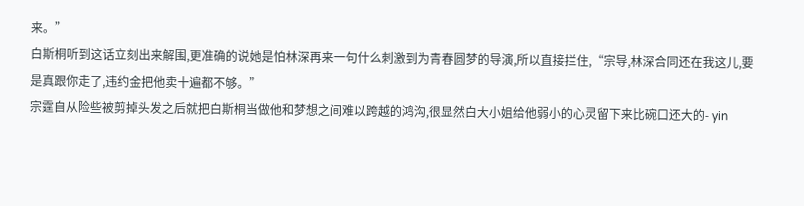来。”
白斯桐听到这话立刻出来解围,更准确的说她是怕林深再来一句什么刺激到为青春圆梦的导演,所以直接拦住,“宗导,林深合同还在我这儿,要是真跟你走了,违约金把他卖十遍都不够。”
宗霆自从险些被剪掉头发之后就把白斯桐当做他和梦想之间难以跨越的鸿沟,很显然白大小姐给他弱小的心灵留下来比碗口还大的- yin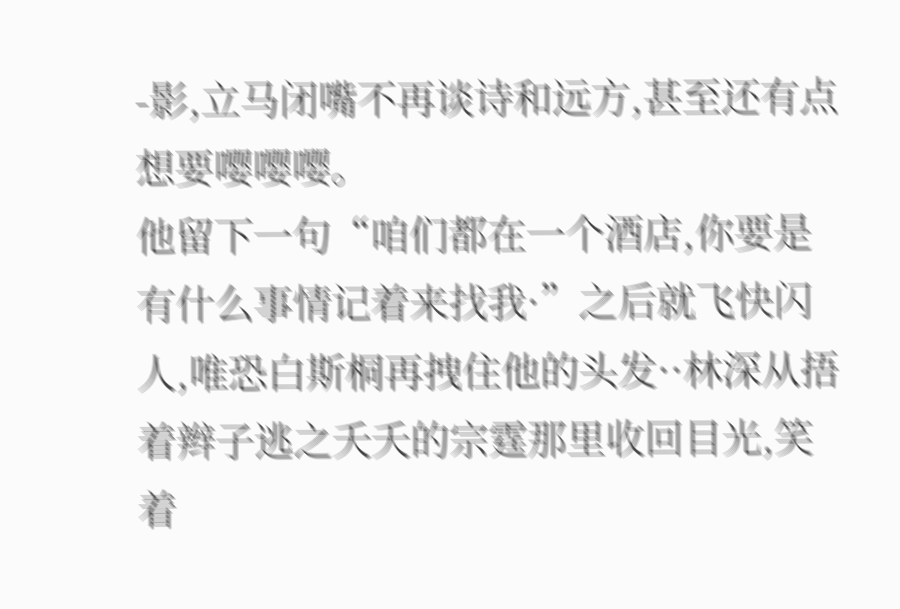-影,立马闭嘴不再谈诗和远方,甚至还有点想要嘤嘤嘤。
他留下一句“咱们都在一个酒店,你要是有什么事情记着来找我·”之后就飞快闪人,唯恐白斯桐再拽住他的头发··林深从捂着辫子逃之夭夭的宗霆那里收回目光,笑着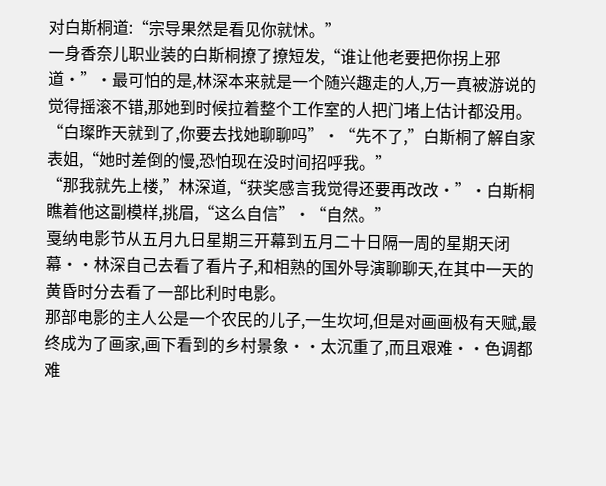对白斯桐道:“宗导果然是看见你就怵。”
一身香奈儿职业装的白斯桐撩了撩短发,“谁让他老要把你拐上邪道·”·最可怕的是,林深本来就是一个随兴趣走的人,万一真被游说的觉得摇滚不错,那她到时候拉着整个工作室的人把门堵上估计都没用。
“白璨昨天就到了,你要去找她聊聊吗”·“先不了,”白斯桐了解自家表姐,“她时差倒的慢,恐怕现在没时间招呼我。”
“那我就先上楼,”林深道,“获奖感言我觉得还要再改改·”·白斯桐瞧着他这副模样,挑眉,“这么自信”·“自然。”
戛纳电影节从五月九日星期三开幕到五月二十日隔一周的星期天闭幕··林深自己去看了看片子,和相熟的国外导演聊聊天,在其中一天的黄昏时分去看了一部比利时电影。
那部电影的主人公是一个农民的儿子,一生坎坷,但是对画画极有天赋,最终成为了画家,画下看到的乡村景象··太沉重了,而且艰难··色调都难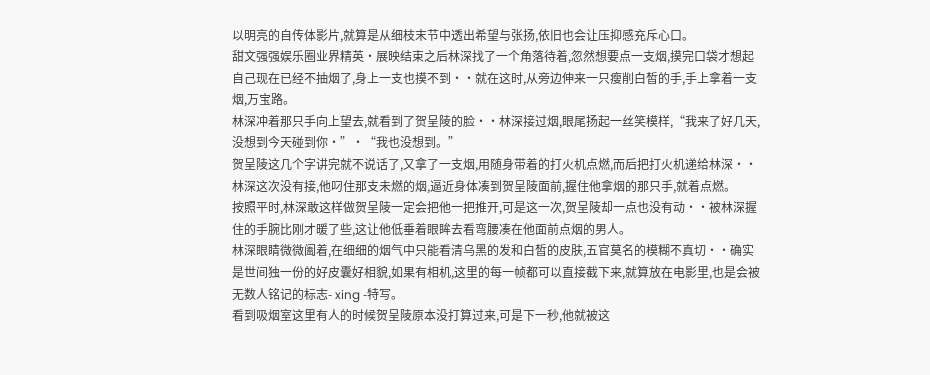以明亮的自传体影片,就算是从细枝末节中透出希望与张扬,依旧也会让压抑感充斥心口。
甜文强强娱乐圈业界精英·展映结束之后林深找了一个角落待着,忽然想要点一支烟,摸完口袋才想起自己现在已经不抽烟了,身上一支也摸不到··就在这时,从旁边伸来一只瘦削白皙的手,手上拿着一支烟,万宝路。
林深冲着那只手向上望去,就看到了贺呈陵的脸··林深接过烟,眼尾扬起一丝笑模样,“我来了好几天,没想到今天碰到你·”·“我也没想到。”
贺呈陵这几个字讲完就不说话了,又拿了一支烟,用随身带着的打火机点燃,而后把打火机递给林深··林深这次没有接,他叼住那支未燃的烟,逼近身体凑到贺呈陵面前,握住他拿烟的那只手,就着点燃。
按照平时,林深敢这样做贺呈陵一定会把他一把推开,可是这一次,贺呈陵却一点也没有动··被林深握住的手腕比刚才暖了些,这让他低垂着眼眸去看弯腰凑在他面前点烟的男人。
林深眼睛微微阖着,在细细的烟气中只能看清乌黑的发和白皙的皮肤,五官莫名的模糊不真切··确实是世间独一份的好皮囊好相貌,如果有相机,这里的每一帧都可以直接截下来,就算放在电影里,也是会被无数人铭记的标志- xing -特写。
看到吸烟室这里有人的时候贺呈陵原本没打算过来,可是下一秒,他就被这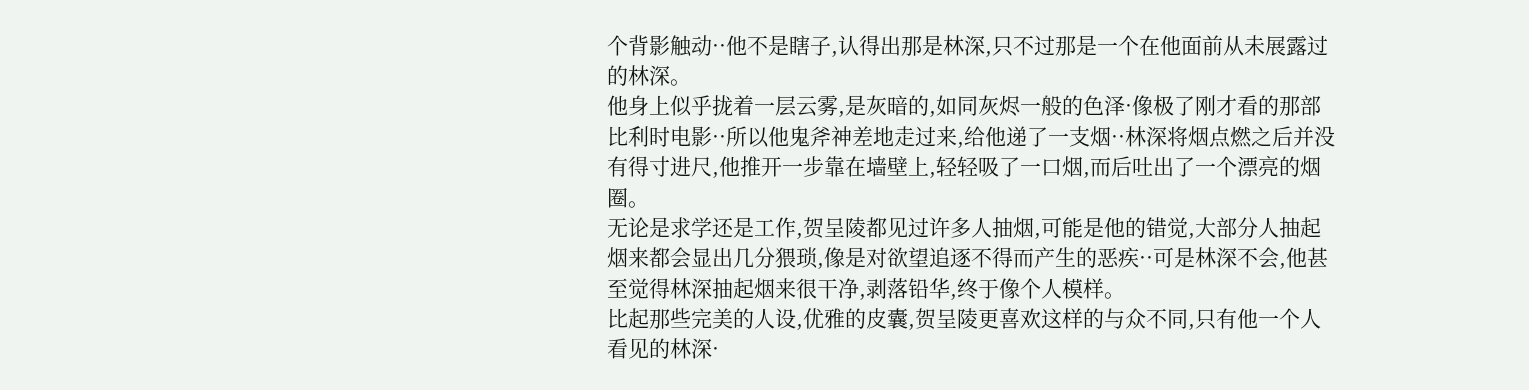个背影触动··他不是瞎子,认得出那是林深,只不过那是一个在他面前从未展露过的林深。
他身上似乎拢着一层云雾,是灰暗的,如同灰烬一般的色泽·像极了刚才看的那部比利时电影··所以他鬼斧神差地走过来,给他递了一支烟··林深将烟点燃之后并没有得寸进尺,他推开一步靠在墙壁上,轻轻吸了一口烟,而后吐出了一个漂亮的烟圈。
无论是求学还是工作,贺呈陵都见过许多人抽烟,可能是他的错觉,大部分人抽起烟来都会显出几分猥琐,像是对欲望追逐不得而产生的恶疾··可是林深不会,他甚至觉得林深抽起烟来很干净,剥落铅华,终于像个人模样。
比起那些完美的人设,优雅的皮囊,贺呈陵更喜欢这样的与众不同,只有他一个人看见的林深·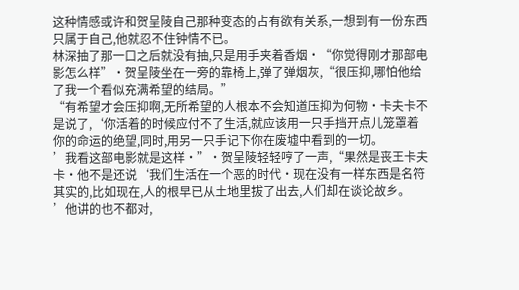这种情感或许和贺呈陵自己那种变态的占有欲有关系,一想到有一份东西只属于自己,他就忍不住钟情不已。
林深抽了那一口之后就没有抽,只是用手夹着香烟·“你觉得刚才那部电影怎么样”·贺呈陵坐在一旁的靠椅上,弹了弹烟灰,“很压抑,哪怕他给了我一个看似充满希望的结局。”
“有希望才会压抑啊,无所希望的人根本不会知道压抑为何物·卡夫卡不是说了,‘你活着的时候应付不了生活,就应该用一只手挡开点儿笼罩着你的命运的绝望,同时,用另一只手记下你在废墟中看到的一切。
’我看这部电影就是这样·”·贺呈陵轻轻哼了一声,“果然是丧王卡夫卡·他不是还说‘我们生活在一个恶的时代·现在没有一样东西是名符其实的,比如现在,人的根早已从土地里拔了出去,人们却在谈论故乡。
’他讲的也不都对,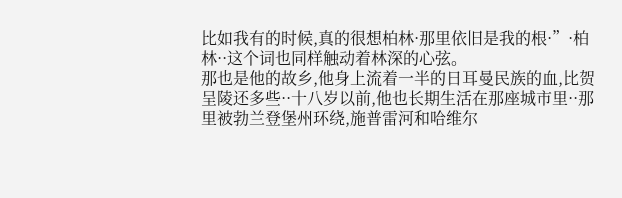比如我有的时候,真的很想柏林·那里依旧是我的根·”·柏林··这个词也同样触动着林深的心弦。
那也是他的故乡,他身上流着一半的日耳曼民族的血,比贺呈陵还多些··十八岁以前,他也长期生活在那座城市里··那里被勃兰登堡州环绕,施普雷河和哈维尔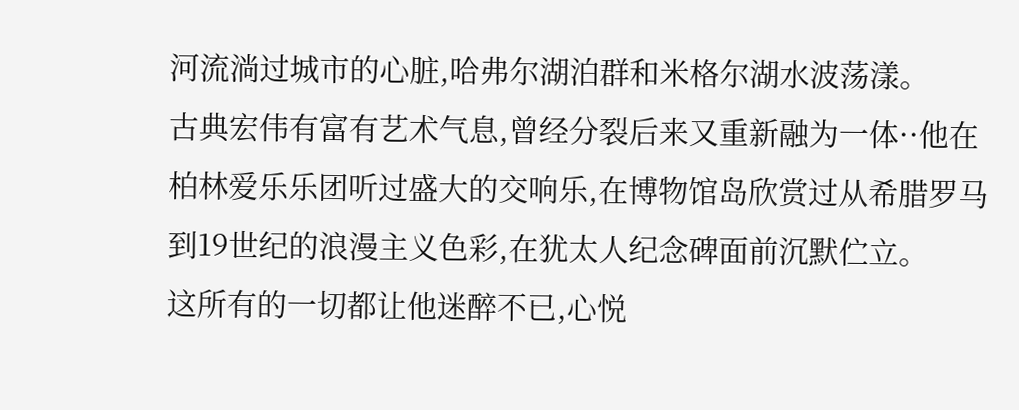河流淌过城市的心脏,哈弗尔湖泊群和米格尔湖水波荡漾。
古典宏伟有富有艺术气息,曾经分裂后来又重新融为一体··他在柏林爱乐乐团听过盛大的交响乐,在博物馆岛欣赏过从希腊罗马到19世纪的浪漫主义色彩,在犹太人纪念碑面前沉默伫立。
这所有的一切都让他迷醉不已,心悦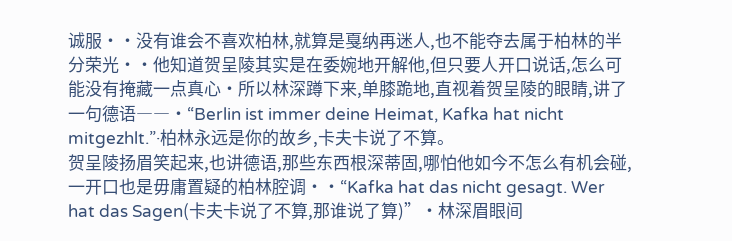诚服··没有谁会不喜欢柏林,就算是戛纳再迷人,也不能夺去属于柏林的半分荣光··他知道贺呈陵其实是在委婉地开解他,但只要人开口说话,怎么可能没有掩藏一点真心·所以林深蹲下来,单膝跪地,直视着贺呈陵的眼睛,讲了一句德语――·“Berlin ist immer deine Heimat, Kafka hat nicht mitgezhlt.”·柏林永远是你的故乡,卡夫卡说了不算。
贺呈陵扬眉笑起来,也讲德语,那些东西根深蒂固,哪怕他如今不怎么有机会碰,一开口也是毋庸置疑的柏林腔调··“Kafka hat das nicht gesagt. Wer hat das Sagen(卡夫卡说了不算,那谁说了算)”·林深眉眼间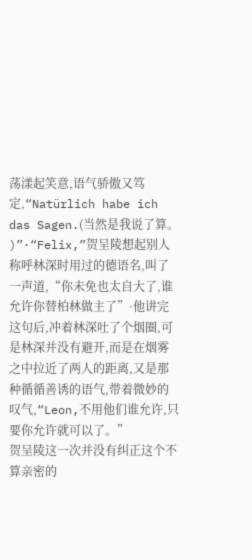荡漾起笑意,语气骄傲又笃定,“Natürlich habe ich das Sagen.(当然是我说了算。
)”·“Felix,”贺呈陵想起别人称呼林深时用过的德语名,叫了一声道,“你未免也太自大了,谁允许你替柏林做主了”·他讲完这句后,冲着林深吐了个烟圈,可是林深并没有避开,而是在烟雾之中拉近了两人的距离,又是那种循循善诱的语气,带着微妙的叹气,“Leon,不用他们谁允许,只要你允许就可以了。”
贺呈陵这一次并没有纠正这个不算亲密的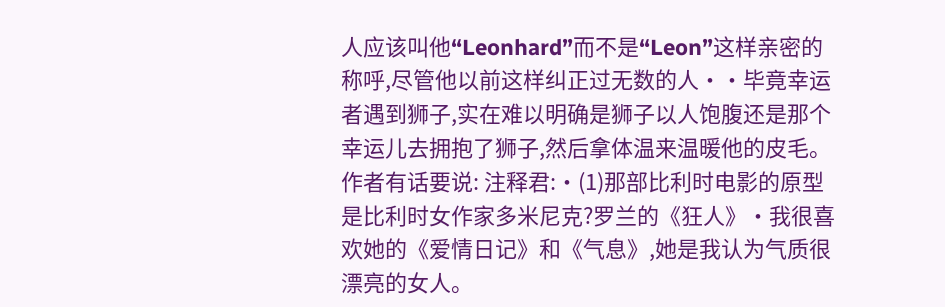人应该叫他“Leonhard”而不是“Leon”这样亲密的称呼,尽管他以前这样纠正过无数的人··毕竟幸运者遇到狮子,实在难以明确是狮子以人饱腹还是那个幸运儿去拥抱了狮子,然后拿体温来温暖他的皮毛。
作者有话要说: 注释君:·(1)那部比利时电影的原型是比利时女作家多米尼克?罗兰的《狂人》·我很喜欢她的《爱情日记》和《气息》,她是我认为气质很漂亮的女人。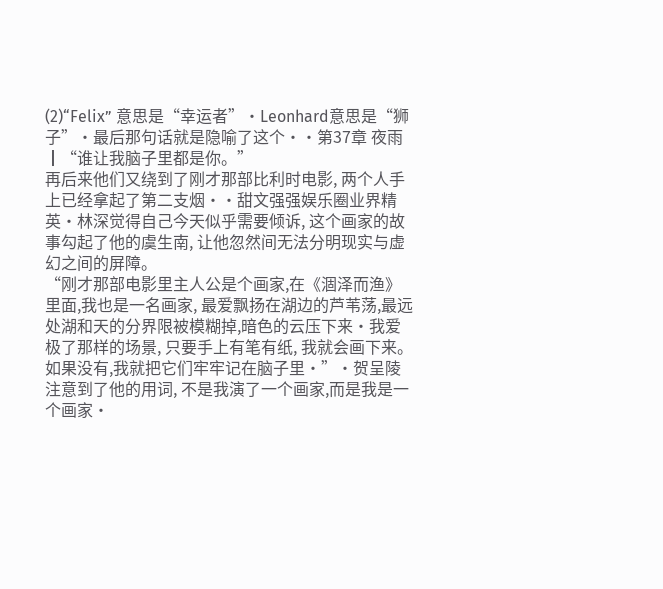(2)“Felix” 意思是“幸运者”·Leonhard意思是“狮子”·最后那句话就是隐喻了这个··第37章 夜雨┃“谁让我脑子里都是你。”
再后来他们又绕到了刚才那部比利时电影, 两个人手上已经拿起了第二支烟··甜文强强娱乐圈业界精英·林深觉得自己今天似乎需要倾诉, 这个画家的故事勾起了他的虞生南, 让他忽然间无法分明现实与虚幻之间的屏障。
“刚才那部电影里主人公是个画家,在《涸泽而渔》里面,我也是一名画家, 最爱飘扬在湖边的芦苇荡,最远处湖和天的分界限被模糊掉,暗色的云压下来·我爱极了那样的场景, 只要手上有笔有纸, 我就会画下来。
如果没有,我就把它们牢牢记在脑子里·”·贺呈陵注意到了他的用词, 不是我演了一个画家,而是我是一个画家·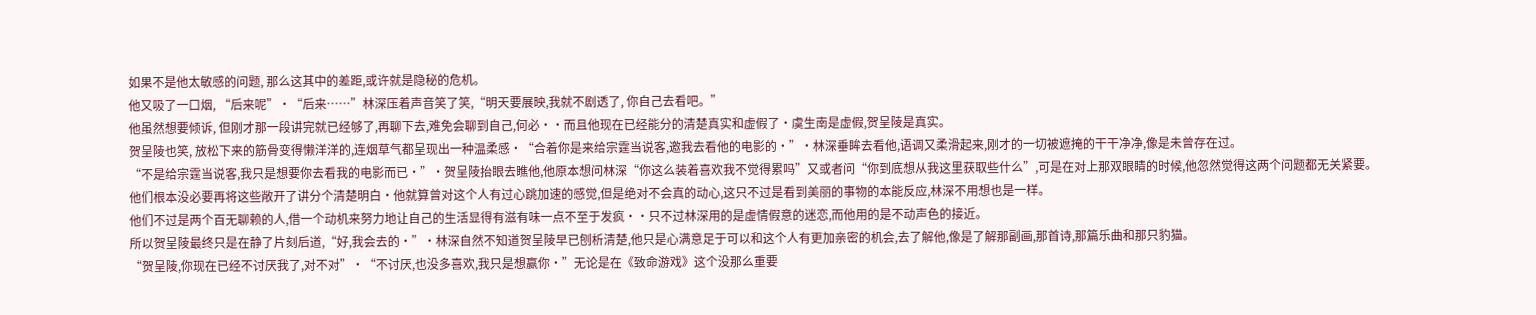如果不是他太敏感的问题, 那么这其中的差距,或许就是隐秘的危机。
他又吸了一口烟, “后来呢”·“后来……”林深压着声音笑了笑,“明天要展映,我就不剧透了, 你自己去看吧。”
他虽然想要倾诉, 但刚才那一段讲完就已经够了,再聊下去,难免会聊到自己,何必··而且他现在已经能分的清楚真实和虚假了·虞生南是虚假,贺呈陵是真实。
贺呈陵也笑, 放松下来的筋骨变得懒洋洋的,连烟草气都呈现出一种温柔感·“合着你是来给宗霆当说客,邀我去看他的电影的·”·林深垂眸去看他,语调又柔滑起来,刚才的一切被遮掩的干干净净,像是未曾存在过。
“不是给宗霆当说客,我只是想要你去看我的电影而已·”·贺呈陵抬眼去瞧他,他原本想问林深“你这么装着喜欢我不觉得累吗”又或者问“你到底想从我这里获取些什么”,可是在对上那双眼睛的时候,他忽然觉得这两个问题都无关紧要。
他们根本没必要再将这些敞开了讲分个清楚明白·他就算曾对这个人有过心跳加速的感觉,但是绝对不会真的动心,这只不过是看到美丽的事物的本能反应,林深不用想也是一样。
他们不过是两个百无聊赖的人,借一个动机来努力地让自己的生活显得有滋有味一点不至于发疯··只不过林深用的是虚情假意的迷恋,而他用的是不动声色的接近。
所以贺呈陵最终只是在静了片刻后道,“好,我会去的·”·林深自然不知道贺呈陵早已刨析清楚,他只是心满意足于可以和这个人有更加亲密的机会,去了解他,像是了解那副画,那首诗,那篇乐曲和那只豹猫。
“贺呈陵,你现在已经不讨厌我了,对不对”·“不讨厌,也没多喜欢,我只是想赢你·”无论是在《致命游戏》这个没那么重要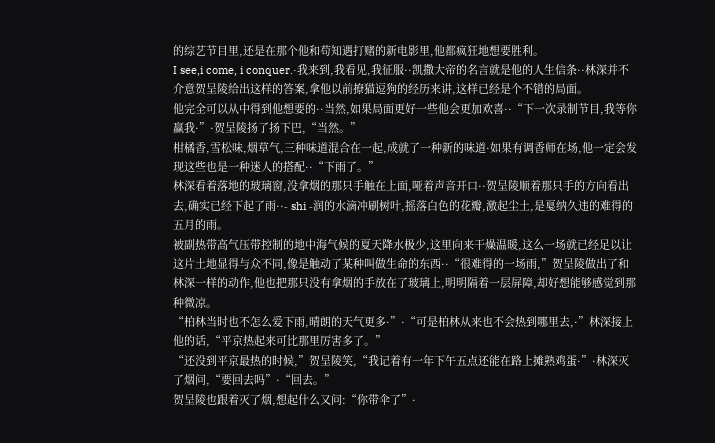的综艺节目里,还是在那个他和苟知遇打赌的新电影里,他都疯狂地想要胜利。
I see,i come, i conquer.·我来到,我看见,我征服··凯撒大帝的名言就是他的人生信条··林深并不介意贺呈陵给出这样的答案,拿他以前撩猫逗狗的经历来讲,这样已经是个不错的局面。
他完全可以从中得到他想要的··当然,如果局面更好一些他会更加欢喜··“下一次录制节目,我等你赢我·”·贺呈陵扬了扬下巴,“当然。”
柑橘香,雪松味,烟草气,三种味道混合在一起,成就了一种新的味道·如果有调香师在场,他一定会发现这些也是一种迷人的搭配··“下雨了。”
林深看着落地的玻璃窗,没拿烟的那只手触在上面,哑着声音开口··贺呈陵顺着那只手的方向看出去,确实已经下起了雨··- shi -润的水滴冲刷树叶,摇落白色的花瓣,激起尘土,是戛纳久违的难得的五月的雨。
被副热带高气压带控制的地中海气候的夏天降水极少,这里向来干燥温暖,这么一场就已经足以让这片土地显得与众不同,像是触动了某种叫做生命的东西··“很难得的一场雨,”贺呈陵做出了和林深一样的动作,他也把那只没有拿烟的手放在了玻璃上,明明隔着一层屏障,却好想能够感觉到那种微凉。
“柏林当时也不怎么爱下雨,晴朗的天气更多·”·“可是柏林从来也不会热到哪里去,·”林深接上他的话,“平京热起来可比那里厉害多了。”
“还没到平京最热的时候,”贺呈陵笑,“我记着有一年下午五点还能在路上摊熟鸡蛋·”·林深灭了烟问,“要回去吗”·“回去。”
贺呈陵也跟着灭了烟,想起什么又问:“你带伞了”·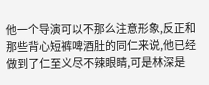他一个导演可以不那么注意形象,反正和那些背心短裤啤酒肚的同仁来说,他已经做到了仁至义尽不辣眼睛,可是林深是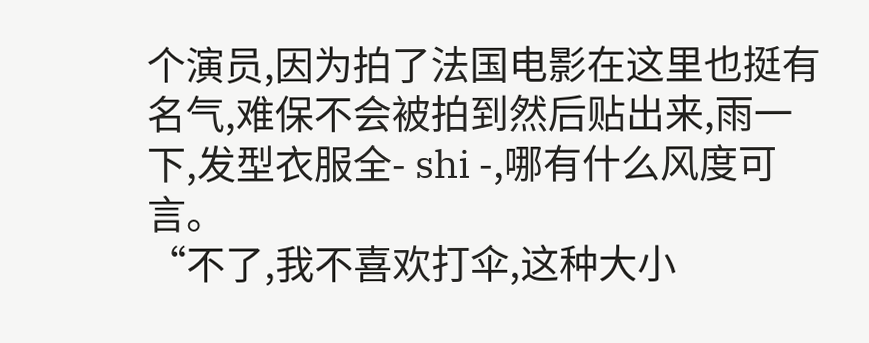个演员,因为拍了法国电影在这里也挺有名气,难保不会被拍到然后贴出来,雨一下,发型衣服全- shi -,哪有什么风度可言。
“不了,我不喜欢打伞,这种大小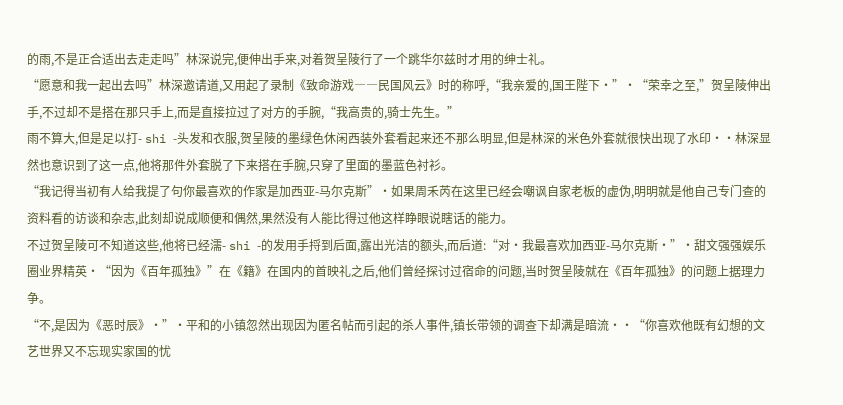的雨,不是正合适出去走走吗”林深说完,便伸出手来,对着贺呈陵行了一个跳华尔兹时才用的绅士礼。
“愿意和我一起出去吗”林深邀请道,又用起了录制《致命游戏――民国风云》时的称呼,“我亲爱的,国王陛下·”·“荣幸之至,”贺呈陵伸出手,不过却不是搭在那只手上,而是直接拉过了对方的手腕,“我高贵的,骑士先生。”
雨不算大,但是足以打- shi -头发和衣服,贺呈陵的墨绿色休闲西装外套看起来还不那么明显,但是林深的米色外套就很快出现了水印··林深显然也意识到了这一点,他将那件外套脱了下来搭在手腕,只穿了里面的墨蓝色衬衫。
“我记得当初有人给我提了句你最喜欢的作家是加西亚-马尔克斯”·如果周禾芮在这里已经会嘲讽自家老板的虚伪,明明就是他自己专门查的资料看的访谈和杂志,此刻却说成顺便和偶然,果然没有人能比得过他这样睁眼说瞎话的能力。
不过贺呈陵可不知道这些,他将已经濡- shi -的发用手捋到后面,露出光洁的额头,而后道:“对·我最喜欢加西亚-马尔克斯·”·甜文强强娱乐圈业界精英·“因为《百年孤独》”在《籍》在国内的首映礼之后,他们曾经探讨过宿命的问题,当时贺呈陵就在《百年孤独》的问题上据理力争。
“不,是因为《恶时辰》·”·平和的小镇忽然出现因为匿名帖而引起的杀人事件,镇长带领的调查下却满是暗流··“你喜欢他既有幻想的文艺世界又不忘现实家国的忧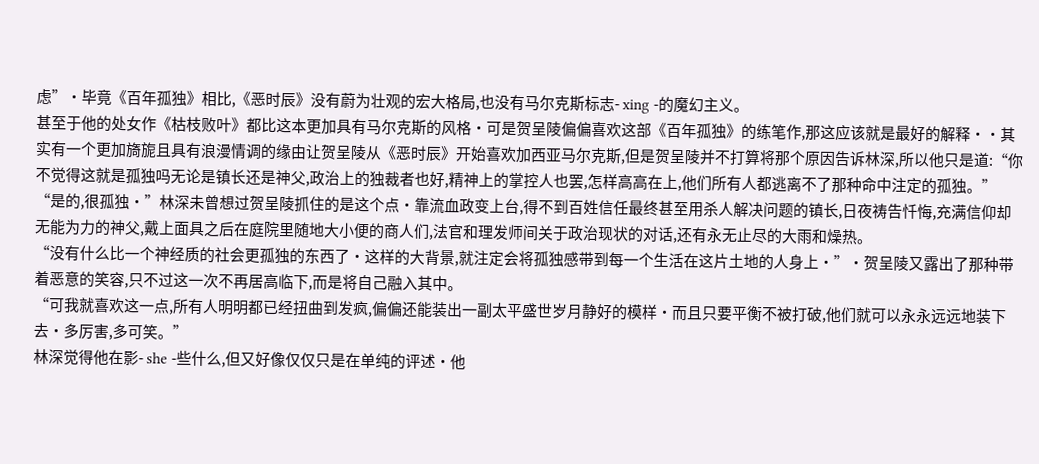虑”·毕竟《百年孤独》相比,《恶时辰》没有蔚为壮观的宏大格局,也没有马尔克斯标志- xing -的魔幻主义。
甚至于他的处女作《枯枝败叶》都比这本更加具有马尔克斯的风格·可是贺呈陵偏偏喜欢这部《百年孤独》的练笔作,那这应该就是最好的解释··其实有一个更加旖旎且具有浪漫情调的缘由让贺呈陵从《恶时辰》开始喜欢加西亚马尔克斯,但是贺呈陵并不打算将那个原因告诉林深,所以他只是道:“你不觉得这就是孤独吗无论是镇长还是神父,政治上的独裁者也好,精神上的掌控人也罢,怎样高高在上,他们所有人都逃离不了那种命中注定的孤独。”
“是的,很孤独·”林深未曾想过贺呈陵抓住的是这个点·靠流血政变上台,得不到百姓信任最终甚至用杀人解决问题的镇长,日夜祷告忏悔,充满信仰却无能为力的神父,戴上面具之后在庭院里随地大小便的商人们,法官和理发师间关于政治现状的对话,还有永无止尽的大雨和燥热。
“没有什么比一个神经质的社会更孤独的东西了·这样的大背景,就注定会将孤独感带到每一个生活在这片土地的人身上·”·贺呈陵又露出了那种带着恶意的笑容,只不过这一次不再居高临下,而是将自己融入其中。
“可我就喜欢这一点,所有人明明都已经扭曲到发疯,偏偏还能装出一副太平盛世岁月静好的模样·而且只要平衡不被打破,他们就可以永永远远地装下去·多厉害,多可笑。”
林深觉得他在影- she -些什么,但又好像仅仅只是在单纯的评述·他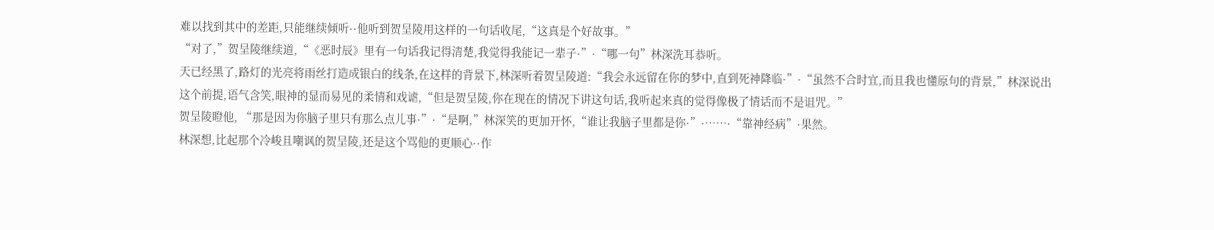难以找到其中的差距,只能继续倾听··他听到贺呈陵用这样的一句话收尾,“这真是个好故事。”
“对了,”贺呈陵继续道,“《恶时辰》里有一句话我记得清楚,我觉得我能记一辈子·”·“哪一句”林深洗耳恭听。
天已经黑了,路灯的光亮将雨丝打造成银白的线条,在这样的背景下,林深听着贺呈陵道:“我会永远留在你的梦中,直到死神降临·”·“虽然不合时宜,而且我也懂原句的背景,”林深说出这个前提,语气含笑,眼神的显而易见的柔情和戏谑,“但是贺呈陵,你在现在的情况下讲这句话,我听起来真的觉得像极了情话而不是诅咒。”
贺呈陵瞪他, “那是因为你脑子里只有那么点儿事·”·“是啊,”林深笑的更加开怀,“谁让我脑子里都是你·”·……·“靠神经病”·果然。
林深想,比起那个冷峻且嘲讽的贺呈陵,还是这个骂他的更顺心··作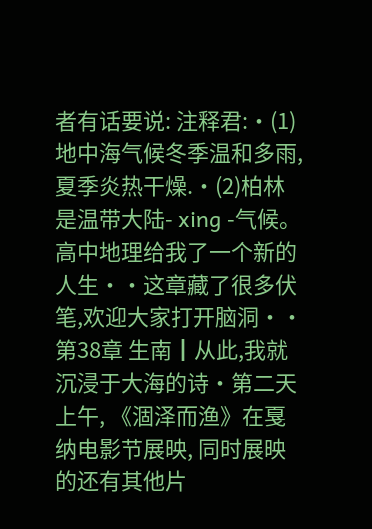者有话要说: 注释君:·(1)地中海气候冬季温和多雨,夏季炎热干燥.·(2)柏林是温带大陆- xing -气候。
高中地理给我了一个新的人生··这章藏了很多伏笔,欢迎大家打开脑洞··第38章 生南┃从此,我就沉浸于大海的诗·第二天上午, 《涸泽而渔》在戛纳电影节展映, 同时展映的还有其他片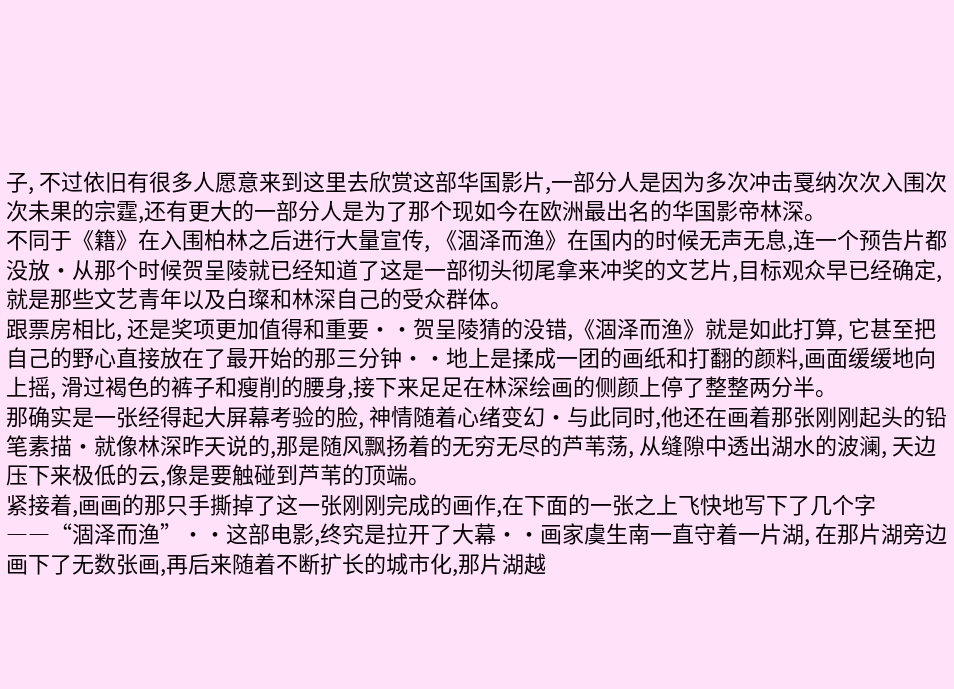子, 不过依旧有很多人愿意来到这里去欣赏这部华国影片,一部分人是因为多次冲击戛纳次次入围次次未果的宗霆,还有更大的一部分人是为了那个现如今在欧洲最出名的华国影帝林深。
不同于《籍》在入围柏林之后进行大量宣传, 《涸泽而渔》在国内的时候无声无息,连一个预告片都没放·从那个时候贺呈陵就已经知道了这是一部彻头彻尾拿来冲奖的文艺片,目标观众早已经确定, 就是那些文艺青年以及白璨和林深自己的受众群体。
跟票房相比, 还是奖项更加值得和重要··贺呈陵猜的没错,《涸泽而渔》就是如此打算, 它甚至把自己的野心直接放在了最开始的那三分钟··地上是揉成一团的画纸和打翻的颜料,画面缓缓地向上摇, 滑过褐色的裤子和瘦削的腰身,接下来足足在林深绘画的侧颜上停了整整两分半。
那确实是一张经得起大屏幕考验的脸, 神情随着心绪变幻·与此同时,他还在画着那张刚刚起头的铅笔素描·就像林深昨天说的,那是随风飘扬着的无穷无尽的芦苇荡, 从缝隙中透出湖水的波澜, 天边压下来极低的云,像是要触碰到芦苇的顶端。
紧接着,画画的那只手撕掉了这一张刚刚完成的画作,在下面的一张之上飞快地写下了几个字――“涸泽而渔”··这部电影,终究是拉开了大幕··画家虞生南一直守着一片湖, 在那片湖旁边画下了无数张画,再后来随着不断扩长的城市化,那片湖越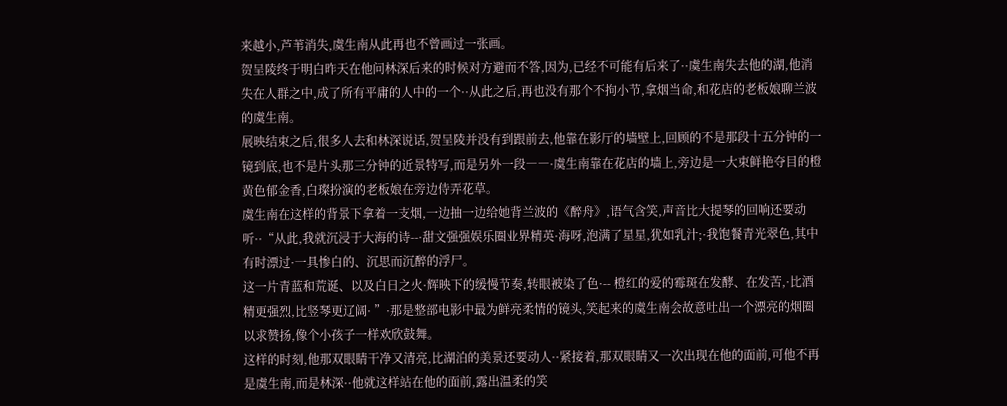来越小,芦苇消失,虞生南从此再也不曾画过一张画。
贺呈陵终于明白昨天在他问林深后来的时候对方避而不答,因为,已经不可能有后来了··虞生南失去他的湖,他消失在人群之中,成了所有平庸的人中的一个··从此之后,再也没有那个不拘小节,拿烟当命,和花店的老板娘聊兰波的虞生南。
展映结束之后,很多人去和林深说话,贺呈陵并没有到跟前去,他靠在影厅的墙壁上,回顾的不是那段十五分钟的一镜到底,也不是片头那三分钟的近景特写,而是另外一段――·虞生南靠在花店的墙上,旁边是一大束鲜艳夺目的橙黄色郁金香,白璨扮演的老板娘在旁边侍弄花草。
虞生南在这样的背景下拿着一支烟,一边抽一边给她背兰波的《醉舟》,语气含笑,声音比大提琴的回响还要动听··“从此,我就沉浸于大海的诗--·甜文强强娱乐圈业界精英·海呀,泡满了星星,犹如乳汁;·我饱餐青光翠色,其中有时漂过·一具惨白的、沉思而沉醉的浮尸。
这一片青蓝和荒诞、以及白日之火·辉映下的缓慢节奏,转眼被染了色·-- 橙红的爱的霉斑在发酵、在发苦,·比酒精更强烈,比竖琴更辽阔· ”·那是整部电影中最为鲜亮柔情的镜头,笑起来的虞生南会故意吐出一个漂亮的烟圈以求赞扬,像个小孩子一样欢欣鼓舞。
这样的时刻,他那双眼睛干净又清亮,比湖泊的美景还要动人··紧接着,那双眼睛又一次出现在他的面前,可他不再是虞生南,而是林深··他就这样站在他的面前,露出温柔的笑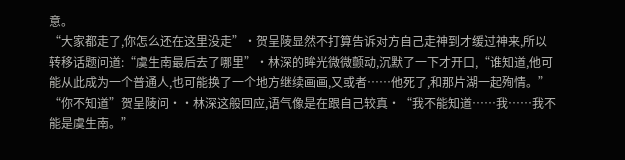意。
“大家都走了,你怎么还在这里没走”·贺呈陵显然不打算告诉对方自己走神到才缓过神来,所以转移话题问道:“虞生南最后去了哪里”·林深的眸光微微颤动,沉默了一下才开口,“谁知道,他可能从此成为一个普通人,也可能换了一个地方继续画画,又或者……他死了,和那片湖一起殉情。”
“你不知道”贺呈陵问··林深这般回应,语气像是在跟自己较真·“我不能知道……我……我不能是虞生南。”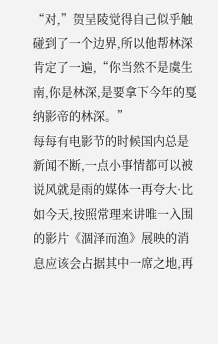“对,”贺呈陵觉得自己似乎触碰到了一个边界,所以他帮林深肯定了一遍,“你当然不是虞生南,你是林深,是要拿下今年的戛纳影帝的林深。”
每每有电影节的时候国内总是新闻不断,一点小事情都可以被说风就是雨的媒体一再夸大·比如今天,按照常理来讲唯一入围的影片《涸泽而渔》展映的消息应该会占据其中一席之地,再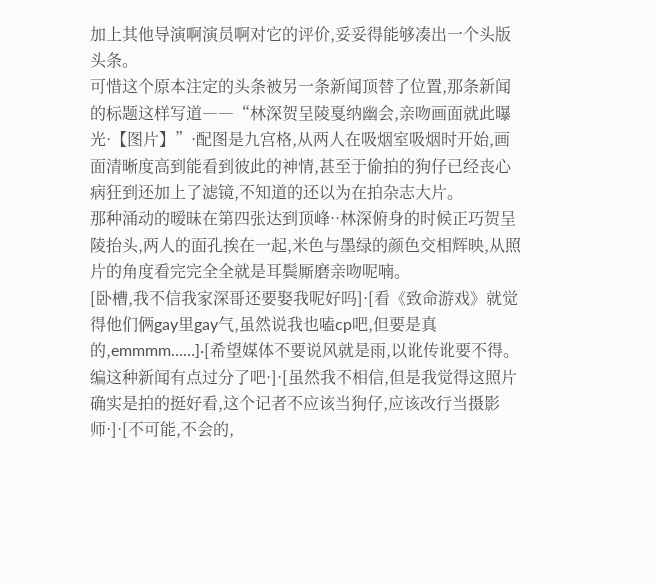加上其他导演啊演员啊对它的评价,妥妥得能够凑出一个头版头条。
可惜这个原本注定的头条被另一条新闻顶替了位置,那条新闻的标题这样写道――“林深贺呈陵戛纳幽会,亲吻画面就此曝光·【图片】”·配图是九宫格,从两人在吸烟室吸烟时开始,画面清晰度高到能看到彼此的神情,甚至于偷拍的狗仔已经丧心病狂到还加上了滤镜,不知道的还以为在拍杂志大片。
那种涌动的暧昧在第四张达到顶峰··林深俯身的时候正巧贺呈陵抬头,两人的面孔挨在一起,米色与墨绿的颜色交相辉映,从照片的角度看完完全全就是耳鬓厮磨亲吻呢喃。
[卧槽,我不信我家深哥还要娶我呢好吗]·[看《致命游戏》就觉得他们俩gay里gay气,虽然说我也嗑cp吧,但要是真的,emmmm……]·[希望媒体不要说风就是雨,以讹传讹要不得。
编这种新闻有点过分了吧·]·[虽然我不相信,但是我觉得这照片确实是拍的挺好看,这个记者不应该当狗仔,应该改行当摄影师·]·[不可能,不会的,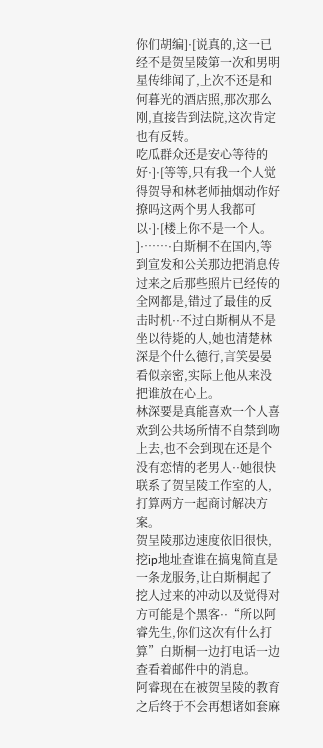你们胡编]·[说真的,这一已经不是贺呈陵第一次和男明星传绯闻了,上次不还是和何暮光的酒店照,那次那么刚,直接告到法院,这次肯定也有反转。
吃瓜群众还是安心等待的好·]·[等等,只有我一个人觉得贺导和林老师抽烟动作好撩吗这两个男人我都可以·]·[楼上你不是一个人。
]·……·白斯桐不在国内,等到宣发和公关那边把消息传过来之后那些照片已经传的全网都是,错过了最佳的反击时机··不过白斯桐从不是坐以待毙的人,她也清楚林深是个什么德行,言笑晏晏看似亲密,实际上他从来没把谁放在心上。
林深要是真能喜欢一个人喜欢到公共场所情不自禁到吻上去,也不会到现在还是个没有恋情的老男人··她很快联系了贺呈陵工作室的人,打算两方一起商讨解决方案。
贺呈陵那边速度依旧很快,挖ip地址查谁在搞鬼简直是一条龙服务,让白斯桐起了挖人过来的冲动以及觉得对方可能是个黑客··“所以阿睿先生,你们这次有什么打算”白斯桐一边打电话一边查看着邮件中的消息。
阿睿现在在被贺呈陵的教育之后终于不会再想诸如套麻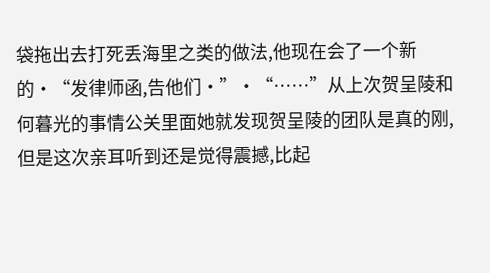袋拖出去打死丢海里之类的做法,他现在会了一个新的·“发律师函,告他们·”·“……”从上次贺呈陵和何暮光的事情公关里面她就发现贺呈陵的团队是真的刚,但是这次亲耳听到还是觉得震撼,比起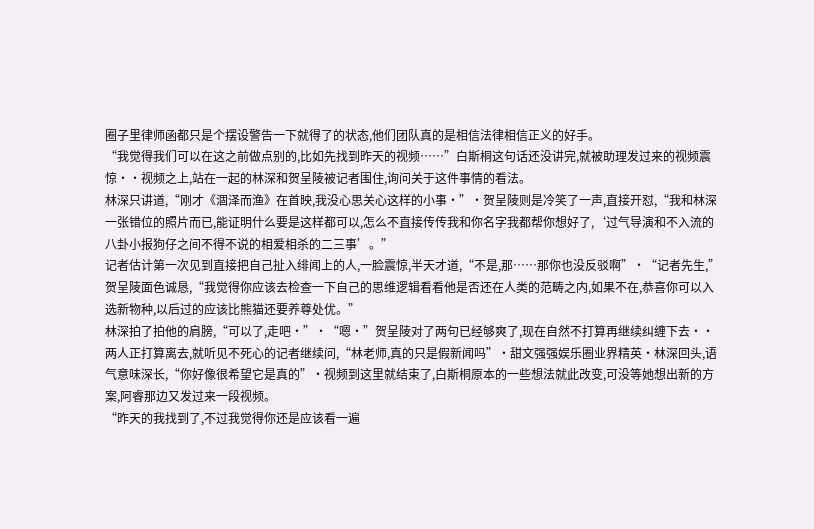圈子里律师函都只是个摆设警告一下就得了的状态,他们团队真的是相信法律相信正义的好手。
“我觉得我们可以在这之前做点别的,比如先找到昨天的视频……”白斯桐这句话还没讲完,就被助理发过来的视频震惊··视频之上,站在一起的林深和贺呈陵被记者围住,询问关于这件事情的看法。
林深只讲道,“刚才《涸泽而渔》在首映,我没心思关心这样的小事·”·贺呈陵则是冷笑了一声,直接开怼,“我和林深一张错位的照片而已,能证明什么要是这样都可以,怎么不直接传传我和你名字我都帮你想好了,‘过气导演和不入流的八卦小报狗仔之间不得不说的相爱相杀的二三事’。”
记者估计第一次见到直接把自己扯入绯闻上的人,一脸震惊,半天才道,“不是,那……那你也没反驳啊”·“记者先生,”贺呈陵面色诚恳,“我觉得你应该去检查一下自己的思维逻辑看看他是否还在人类的范畴之内,如果不在,恭喜你可以入选新物种,以后过的应该比熊猫还要养尊处优。”
林深拍了拍他的肩膀,“可以了,走吧·”·“嗯·”贺呈陵对了两句已经够爽了,现在自然不打算再继续纠缠下去··两人正打算离去,就听见不死心的记者继续问,“林老师,真的只是假新闻吗”·甜文强强娱乐圈业界精英·林深回头,语气意味深长,“你好像很希望它是真的”·视频到这里就结束了,白斯桐原本的一些想法就此改变,可没等她想出新的方案,阿睿那边又发过来一段视频。
“昨天的我找到了,不过我觉得你还是应该看一遍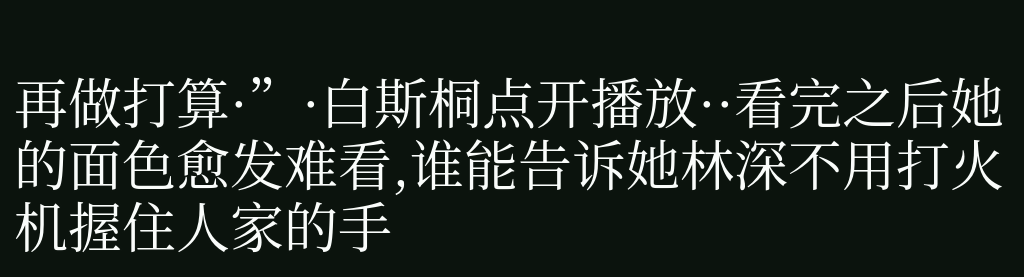再做打算·”·白斯桐点开播放··看完之后她的面色愈发难看,谁能告诉她林深不用打火机握住人家的手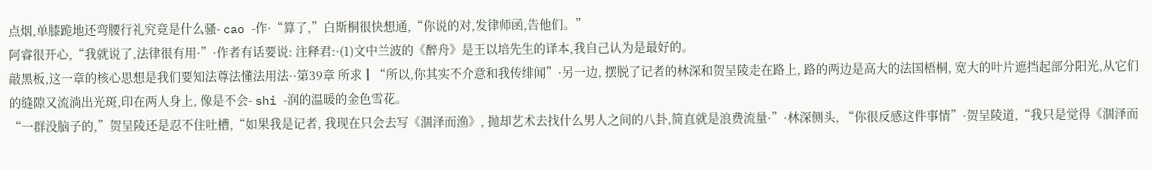点烟,单膝跪地还弯腰行礼究竟是什么骚- cao -作·“算了,”白斯桐很快想通,“你说的对,发律师函,告他们。”
阿睿很开心,“我就说了,法律很有用·”·作者有话要说: 注释君:·(1)文中兰波的《醉舟》是王以培先生的译本,我自己认为是最好的。
敲黑板,这一章的核心思想是我们要知法尊法懂法用法··第39章 所求┃“所以,你其实不介意和我传绯闻”·另一边, 摆脱了记者的林深和贺呈陵走在路上, 路的两边是高大的法国梧桐, 宽大的叶片遮挡起部分阳光,从它们的缝隙又流淌出光斑,印在两人身上, 像是不会- shi -润的温暖的金色雪花。
“一群没脑子的,”贺呈陵还是忍不住吐槽,“如果我是记者, 我现在只会去写《涸泽而渔》, 抛却艺术去找什么男人之间的八卦,简直就是浪费流量·”·林深侧头, “你很反感这件事情”·贺呈陵道,“我只是觉得《涸泽而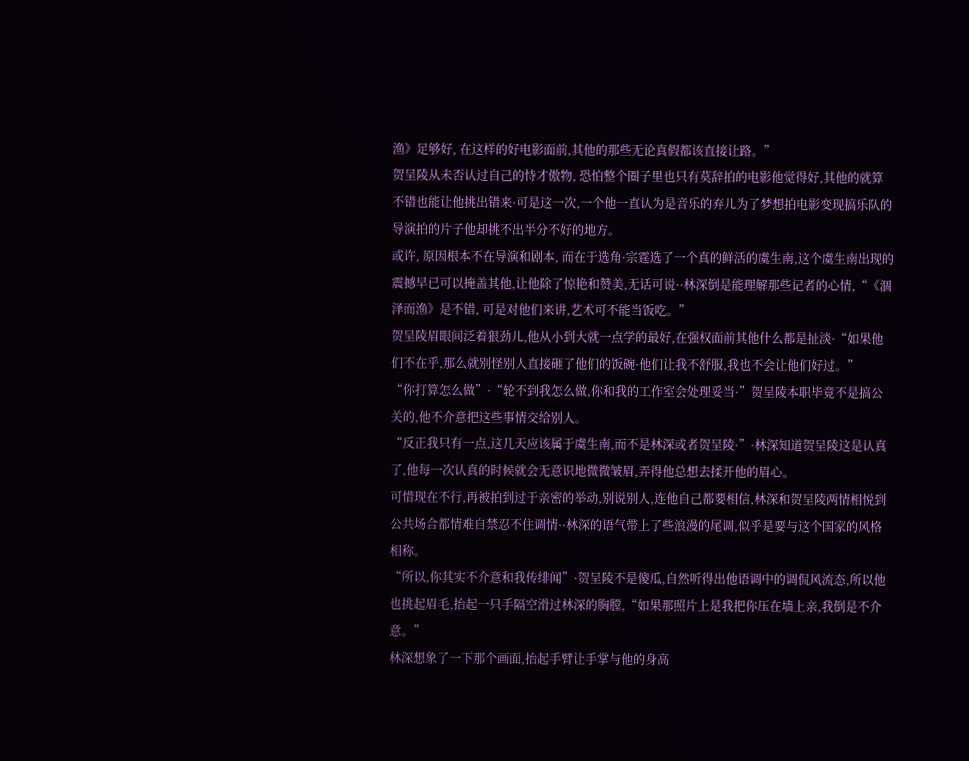渔》足够好, 在这样的好电影面前,其他的那些无论真假都该直接让路。”
贺呈陵从未否认过自己的恃才傲物, 恐怕整个圈子里也只有莫辞拍的电影他觉得好,其他的就算不错也能让他挑出错来·可是这一次,一个他一直认为是音乐的弃儿为了梦想拍电影变现搞乐队的导演拍的片子他却挑不出半分不好的地方。
或许, 原因根本不在导演和剧本, 而在于选角·宗霆选了一个真的鲜活的虞生南,这个虞生南出现的震撼早已可以掩盖其他,让他除了惊艳和赞美,无话可说··林深倒是能理解那些记者的心情,“《涸泽而渔》是不错, 可是对他们来讲,艺术可不能当饭吃。”
贺呈陵眉眼间泛着狠劲儿,他从小到大就一点学的最好,在强权面前其他什么都是扯淡·“如果他们不在乎,那么就别怪别人直接砸了他们的饭碗·他们让我不舒服,我也不会让他们好过。”
“你打算怎么做”·“轮不到我怎么做,你和我的工作室会处理妥当·”贺呈陵本职毕竟不是搞公关的,他不介意把这些事情交给别人。
“反正我只有一点,这几天应该属于虞生南,而不是林深或者贺呈陵·”·林深知道贺呈陵这是认真了,他每一次认真的时候就会无意识地微微皱眉,弄得他总想去揉开他的眉心。
可惜现在不行,再被拍到过于亲密的举动,别说别人,连他自己都要相信,林深和贺呈陵两情相悦到公共场合都情难自禁忍不住调情··林深的语气带上了些浪漫的尾调,似乎是要与这个国家的风格相称。
“所以,你其实不介意和我传绯闻”·贺呈陵不是傻瓜,自然听得出他语调中的调侃风流态,所以他也挑起眉毛,抬起一只手隔空滑过林深的胸膛,“如果那照片上是我把你压在墙上亲,我倒是不介意。”
林深想象了一下那个画面,抬起手臂让手掌与他的身高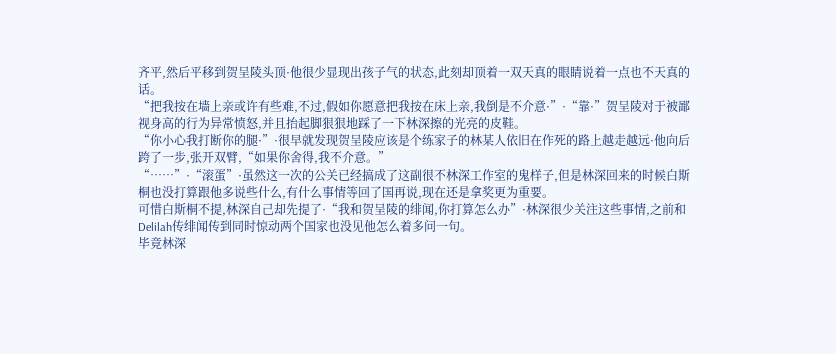齐平,然后平移到贺呈陵头顶·他很少显现出孩子气的状态,此刻却顶着一双天真的眼睛说着一点也不天真的话。
“把我按在墙上亲或许有些难,不过,假如你愿意把我按在床上亲,我倒是不介意·”·“靠·”贺呈陵对于被鄙视身高的行为异常愤怒,并且抬起脚狠狠地踩了一下林深擦的光亮的皮鞋。
“你小心我打断你的腿·”·很早就发现贺呈陵应该是个练家子的林某人依旧在作死的路上越走越远·他向后跨了一步,张开双臂,“如果你舍得,我不介意。”
“……”·“滚蛋”·虽然这一次的公关已经搞成了这副很不林深工作室的鬼样子,但是林深回来的时候白斯桐也没打算跟他多说些什么,有什么事情等回了国再说,现在还是拿奖更为重要。
可惜白斯桐不提,林深自己却先提了·“我和贺呈陵的绯闻,你打算怎么办”·林深很少关注这些事情,之前和Delilah传绯闻传到同时惊动两个国家也没见他怎么着多问一句。
毕竟林深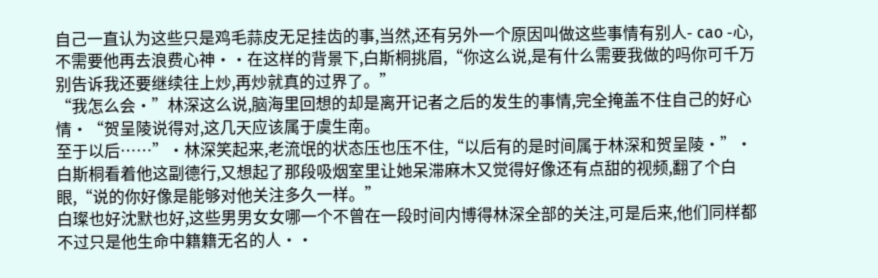自己一直认为这些只是鸡毛蒜皮无足挂齿的事,当然,还有另外一个原因叫做这些事情有别人- cao -心,不需要他再去浪费心神··在这样的背景下,白斯桐挑眉,“你这么说,是有什么需要我做的吗你可千万别告诉我还要继续往上炒,再炒就真的过界了。”
“我怎么会·”林深这么说,脑海里回想的却是离开记者之后的发生的事情,完全掩盖不住自己的好心情·“贺呈陵说得对,这几天应该属于虞生南。
至于以后……”·林深笑起来,老流氓的状态压也压不住,“以后有的是时间属于林深和贺呈陵·”·白斯桐看着他这副德行,又想起了那段吸烟室里让她呆滞麻木又觉得好像还有点甜的视频,翻了个白眼,“说的你好像是能够对他关注多久一样。”
白璨也好沈默也好,这些男男女女哪一个不曾在一段时间内博得林深全部的关注,可是后来,他们同样都不过只是他生命中籍籍无名的人··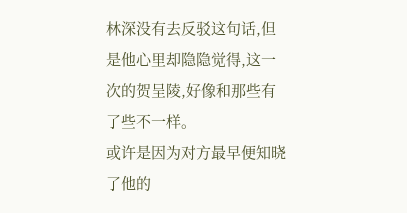林深没有去反驳这句话,但是他心里却隐隐觉得,这一次的贺呈陵,好像和那些有了些不一样。
或许是因为对方最早便知晓了他的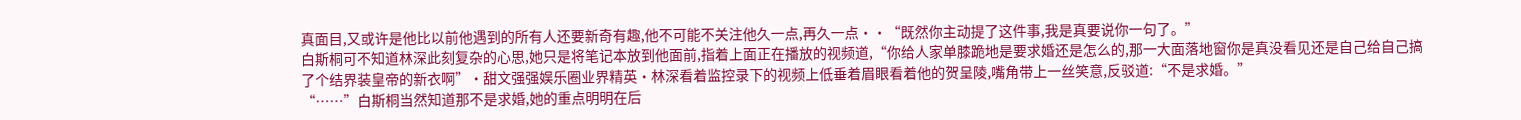真面目,又或许是他比以前他遇到的所有人还要新奇有趣,他不可能不关注他久一点,再久一点··“既然你主动提了这件事,我是真要说你一句了。”
白斯桐可不知道林深此刻复杂的心思,她只是将笔记本放到他面前,指着上面正在播放的视频道,“你给人家单膝跪地是要求婚还是怎么的,那一大面落地窗你是真没看见还是自己给自己搞了个结界装皇帝的新衣啊”·甜文强强娱乐圈业界精英·林深看着监控录下的视频上低垂着眉眼看着他的贺呈陵,嘴角带上一丝笑意,反驳道:“不是求婚。”
“……”白斯桐当然知道那不是求婚,她的重点明明在后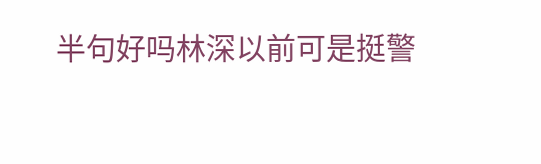半句好吗林深以前可是挺警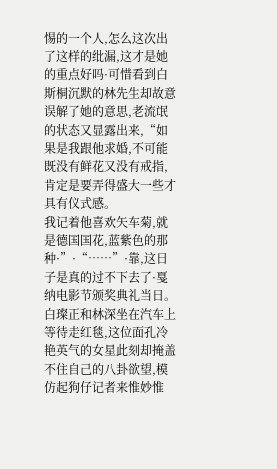惕的一个人,怎么这次出了这样的纰漏,这才是她的重点好吗·可惜看到白斯桐沉默的林先生却故意误解了她的意思,老流氓的状态又显露出来,“如果是我跟他求婚,不可能既没有鲜花又没有戒指,肯定是要弄得盛大一些才具有仪式感。
我记着他喜欢矢车菊,就是德国国花,蓝紫色的那种·”·“……”·靠,这日子是真的过不下去了·戛纳电影节颁奖典礼当日。
白璨正和林深坐在汽车上等待走红毯,这位面孔冷艳英气的女星此刻却掩盖不住自己的八卦欲望,模仿起狗仔记者来惟妙惟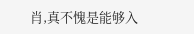肖,真不愧是能够入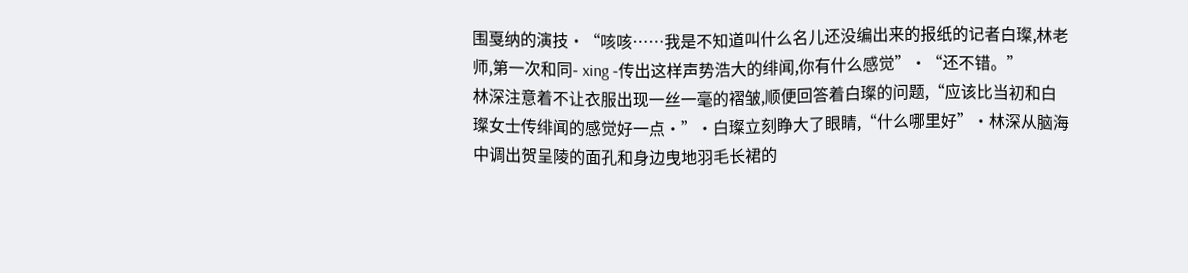围戛纳的演技·“咳咳……我是不知道叫什么名儿还没编出来的报纸的记者白璨,林老师,第一次和同- xing -传出这样声势浩大的绯闻,你有什么感觉”·“还不错。”
林深注意着不让衣服出现一丝一毫的褶皱,顺便回答着白璨的问题,“应该比当初和白璨女士传绯闻的感觉好一点·”·白璨立刻睁大了眼睛,“什么哪里好”·林深从脑海中调出贺呈陵的面孔和身边曳地羽毛长裙的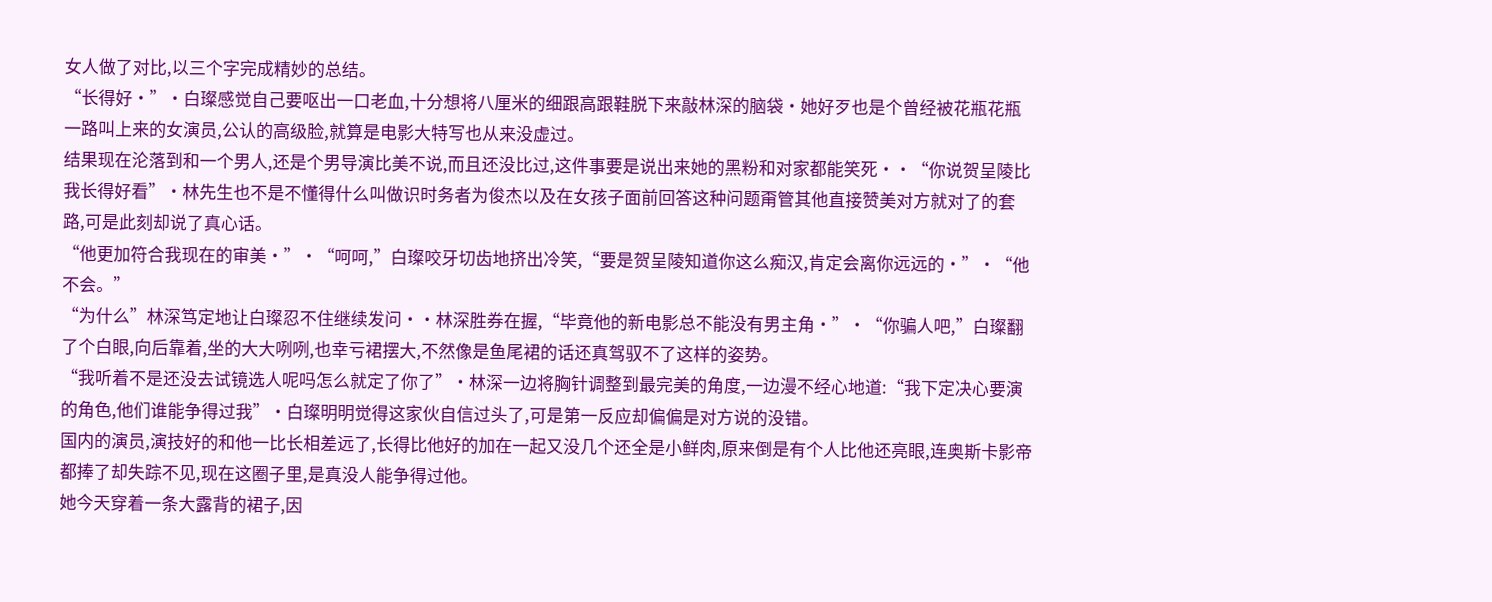女人做了对比,以三个字完成精妙的总结。
“长得好·”·白璨感觉自己要呕出一口老血,十分想将八厘米的细跟高跟鞋脱下来敲林深的脑袋·她好歹也是个曾经被花瓶花瓶一路叫上来的女演员,公认的高级脸,就算是电影大特写也从来没虚过。
结果现在沦落到和一个男人,还是个男导演比美不说,而且还没比过,这件事要是说出来她的黑粉和对家都能笑死··“你说贺呈陵比我长得好看”·林先生也不是不懂得什么叫做识时务者为俊杰以及在女孩子面前回答这种问题甭管其他直接赞美对方就对了的套路,可是此刻却说了真心话。
“他更加符合我现在的审美·”·“呵呵,”白璨咬牙切齿地挤出冷笑,“要是贺呈陵知道你这么痴汉,肯定会离你远远的·”·“他不会。”
“为什么”林深笃定地让白璨忍不住继续发问··林深胜券在握,“毕竟他的新电影总不能没有男主角·”·“你骗人吧,”白璨翻了个白眼,向后靠着,坐的大大咧咧,也幸亏裙摆大,不然像是鱼尾裙的话还真驾驭不了这样的姿势。
“我听着不是还没去试镜选人呢吗怎么就定了你了”·林深一边将胸针调整到最完美的角度,一边漫不经心地道:“我下定决心要演的角色,他们谁能争得过我”·白璨明明觉得这家伙自信过头了,可是第一反应却偏偏是对方说的没错。
国内的演员,演技好的和他一比长相差远了,长得比他好的加在一起又没几个还全是小鲜肉,原来倒是有个人比他还亮眼,连奥斯卡影帝都捧了却失踪不见,现在这圈子里,是真没人能争得过他。
她今天穿着一条大露背的裙子,因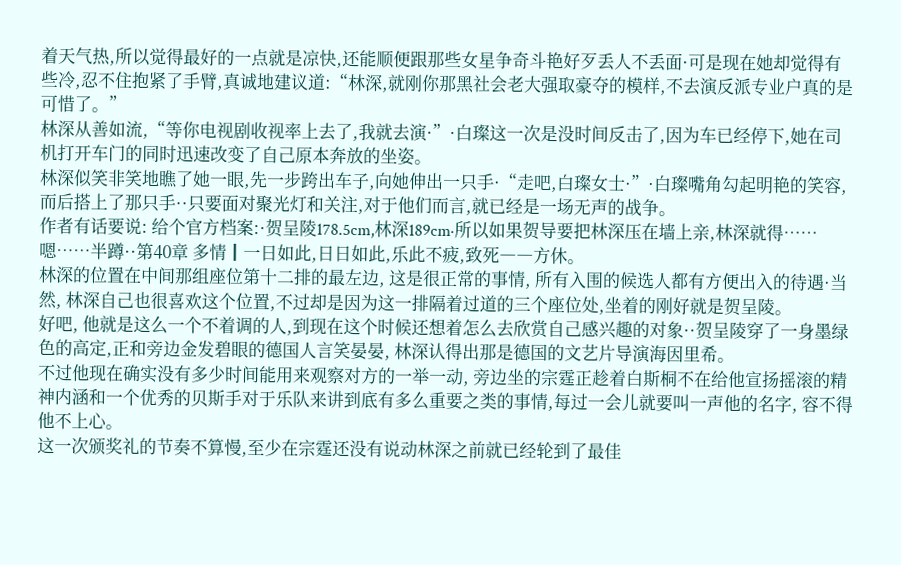着天气热,所以觉得最好的一点就是凉快,还能顺便跟那些女星争奇斗艳好歹丢人不丢面·可是现在她却觉得有些冷,忍不住抱紧了手臂,真诚地建议道:“林深,就刚你那黑社会老大强取豪夺的模样,不去演反派专业户真的是可惜了。”
林深从善如流,“等你电视剧收视率上去了,我就去演·”·白璨这一次是没时间反击了,因为车已经停下,她在司机打开车门的同时迅速改变了自己原本奔放的坐姿。
林深似笑非笑地瞧了她一眼,先一步跨出车子,向她伸出一只手·“走吧,白璨女士·”·白璨嘴角勾起明艳的笑容,而后搭上了那只手··只要面对聚光灯和关注,对于他们而言,就已经是一场无声的战争。
作者有话要说: 给个官方档案:·贺呈陵178.5cm,林深189cm·所以如果贺导要把林深压在墙上亲,林深就得……嗯……半蹲··第40章 多情┃一日如此,日日如此,乐此不疲,致死――方休。
林深的位置在中间那组座位第十二排的最左边, 这是很正常的事情, 所有入围的候选人都有方便出入的待遇·当然, 林深自己也很喜欢这个位置,不过却是因为这一排隔着过道的三个座位处,坐着的刚好就是贺呈陵。
好吧, 他就是这么一个不着调的人,到现在这个时候还想着怎么去欣赏自己感兴趣的对象··贺呈陵穿了一身墨绿色的高定,正和旁边金发碧眼的德国人言笑晏晏, 林深认得出那是德国的文艺片导演海因里希。
不过他现在确实没有多少时间能用来观察对方的一举一动, 旁边坐的宗霆正趁着白斯桐不在给他宣扬摇滚的精神内涵和一个优秀的贝斯手对于乐队来讲到底有多么重要之类的事情,每过一会儿就要叫一声他的名字, 容不得他不上心。
这一次颁奖礼的节奏不算慢,至少在宗霆还没有说动林深之前就已经轮到了最佳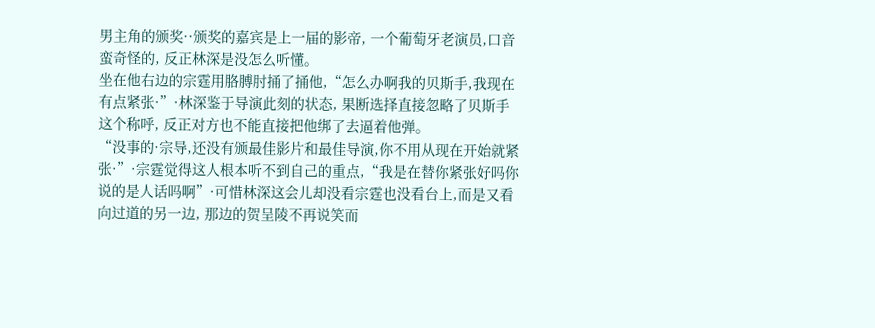男主角的颁奖··颁奖的嘉宾是上一届的影帝, 一个葡萄牙老演员,口音蛮奇怪的, 反正林深是没怎么听懂。
坐在他右边的宗霆用胳膊肘捅了捅他,“怎么办啊我的贝斯手,我现在有点紧张·”·林深鉴于导演此刻的状态, 果断选择直接忽略了贝斯手这个称呼, 反正对方也不能直接把他绑了去逼着他弹。
“没事的·宗导,还没有颁最佳影片和最佳导演,你不用从现在开始就紧张·”·宗霆觉得这人根本听不到自己的重点,“我是在替你紧张好吗你说的是人话吗啊”·可惜林深这会儿却没看宗霆也没看台上,而是又看向过道的另一边, 那边的贺呈陵不再说笑而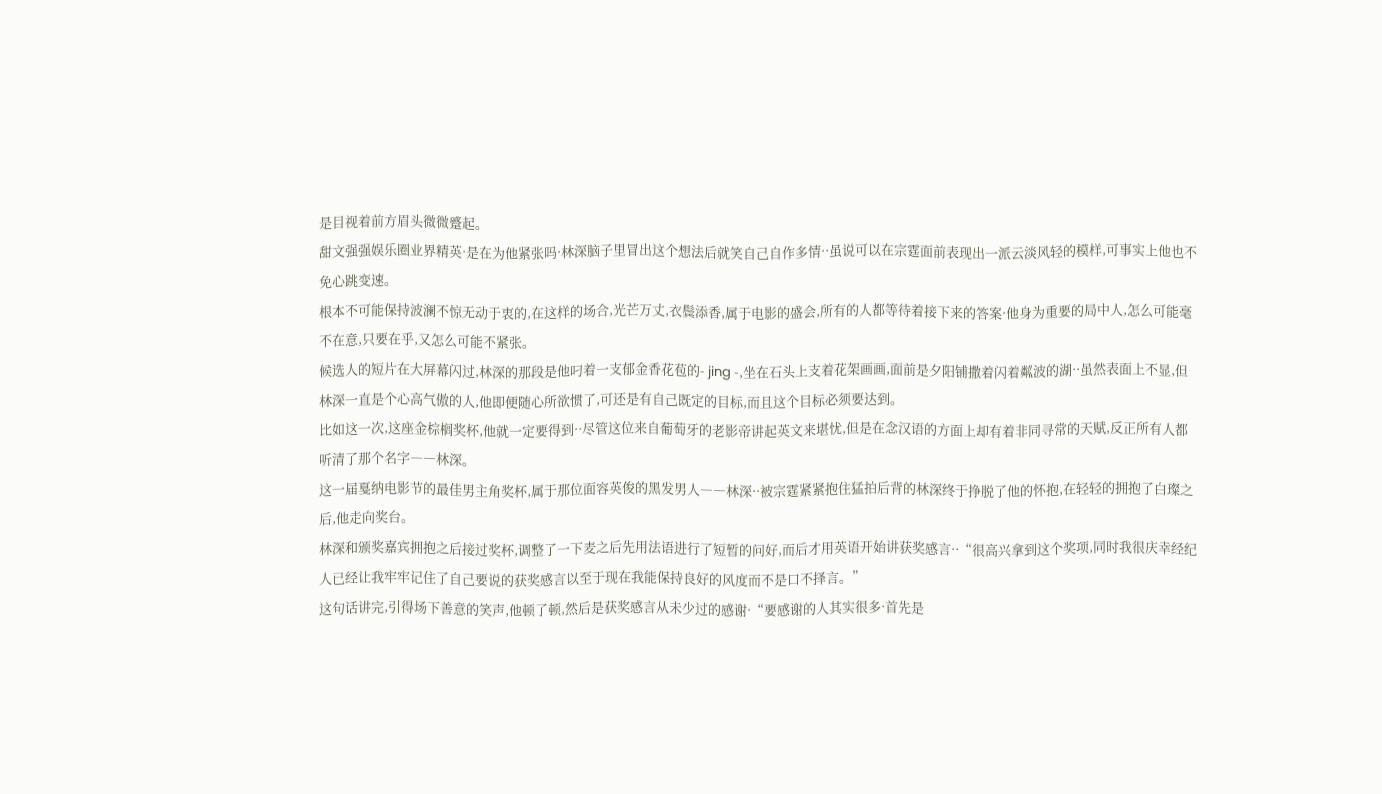是目视着前方眉头微微蹙起。
甜文强强娱乐圈业界精英·是在为他紧张吗·林深脑子里冒出这个想法后就笑自己自作多情··虽说可以在宗霆面前表现出一派云淡风轻的模样,可事实上他也不免心跳变速。
根本不可能保持波澜不惊无动于衷的,在这样的场合,光芒万丈,衣鬓添香,属于电影的盛会,所有的人都等待着接下来的答案·他身为重要的局中人,怎么可能毫不在意,只要在乎,又怎么可能不紧张。
候选人的短片在大屏幕闪过,林深的那段是他叼着一支郁金香花苞的- jing -,坐在石头上支着花架画画,面前是夕阳铺撒着闪着粼波的湖··虽然表面上不显,但林深一直是个心高气傲的人,他即便随心所欲惯了,可还是有自己既定的目标,而且这个目标必须要达到。
比如这一次,这座金棕榈奖杯,他就一定要得到··尽管这位来自葡萄牙的老影帝讲起英文来堪忧,但是在念汉语的方面上却有着非同寻常的天赋,反正所有人都听清了那个名字――林深。
这一届戛纳电影节的最佳男主角奖杯,属于那位面容英俊的黑发男人――林深··被宗霆紧紧抱住猛拍后背的林深终于挣脱了他的怀抱,在轻轻的拥抱了白璨之后,他走向奖台。
林深和颁奖嘉宾拥抱之后接过奖杯,调整了一下麦之后先用法语进行了短暂的问好,而后才用英语开始讲获奖感言··“很高兴拿到这个奖项,同时我很庆幸经纪人已经让我牢牢记住了自己要说的获奖感言以至于现在我能保持良好的风度而不是口不择言。”
这句话讲完,引得场下善意的笑声,他顿了顿,然后是获奖感言从未少过的感谢·“要感谢的人其实很多·首先是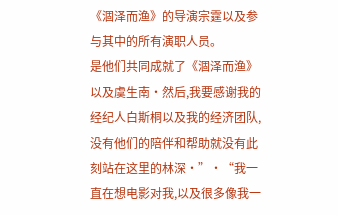《涸泽而渔》的导演宗霆以及参与其中的所有演职人员。
是他们共同成就了《涸泽而渔》以及虞生南·然后,我要感谢我的经纪人白斯桐以及我的经济团队,没有他们的陪伴和帮助就没有此刻站在这里的林深·”·“我一直在想电影对我,以及很多像我一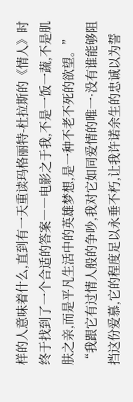样的人意味着什么,直到有一天重读玛格丽特-杜拉斯的《情人》时终于找到了一个合适的答案――电影之于我,不是一饭一蔬,不是肌肤之亲,而是平凡生活中的英雄梦想,是一种不老不死的欲望。”
“我跟它有过情人般的争吵,我对它如同爱情的唯一·没有谁能够阻挡这份爱慕,它的程度足以永垂不朽,让我许诺余生的忠诚以为誓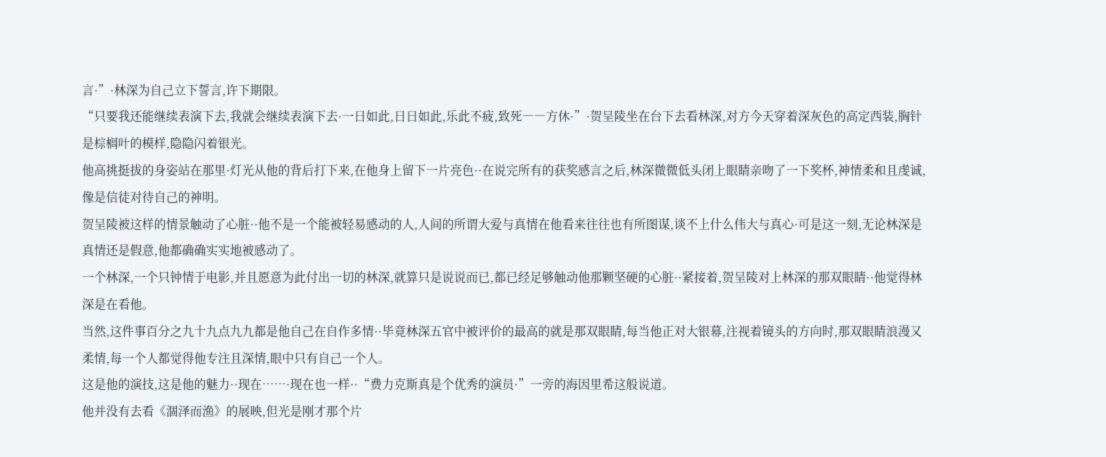言·”·林深为自己立下誓言,许下期限。
“只要我还能继续表演下去,我就会继续表演下去·一日如此,日日如此,乐此不疲,致死――方休·”·贺呈陵坐在台下去看林深,对方今天穿着深灰色的高定西装,胸针是棕榈叶的模样,隐隐闪着银光。
他高挑挺拔的身姿站在那里·灯光从他的背后打下来,在他身上留下一片亮色··在说完所有的获奖感言之后,林深微微低头闭上眼睛亲吻了一下奖杯,神情柔和且虔诚,像是信徒对待自己的神明。
贺呈陵被这样的情景触动了心脏··他不是一个能被轻易感动的人,人间的所谓大爱与真情在他看来往往也有所图谋,谈不上什么伟大与真心·可是这一刻,无论林深是真情还是假意,他都确确实实地被感动了。
一个林深,一个只钟情于电影,并且愿意为此付出一切的林深,就算只是说说而已,都已经足够触动他那颗坚硬的心脏··紧接着,贺呈陵对上林深的那双眼睛··他觉得林深是在看他。
当然,这件事百分之九十九点九九都是他自己在自作多情··毕竟林深五官中被评价的最高的就是那双眼睛,每当他正对大银幕,注视着镜头的方向时,那双眼睛浪漫又柔情,每一个人都觉得他专注且深情,眼中只有自己一个人。
这是他的演技,这是他的魅力··现在……·现在也一样··“费力克斯真是个优秀的演员·”一旁的海因里希这般说道。
他并没有去看《涸泽而渔》的展映,但光是刚才那个片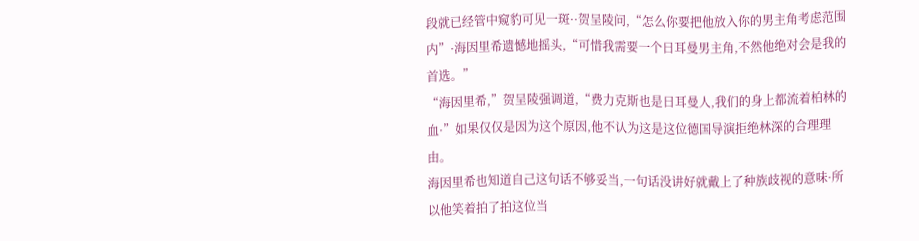段就已经管中窥豹可见一斑··贺呈陵问,“怎么你要把他放入你的男主角考虑范围内”·海因里希遗憾地摇头,“可惜我需要一个日耳曼男主角,不然他绝对会是我的首选。”
“海因里希,”贺呈陵强调道,“费力克斯也是日耳曼人,我们的身上都流着柏林的血·”如果仅仅是因为这个原因,他不认为这是这位德国导演拒绝林深的合理理由。
海因里希也知道自己这句话不够妥当,一句话没讲好就戴上了种族歧视的意味·所以他笑着拍了拍这位当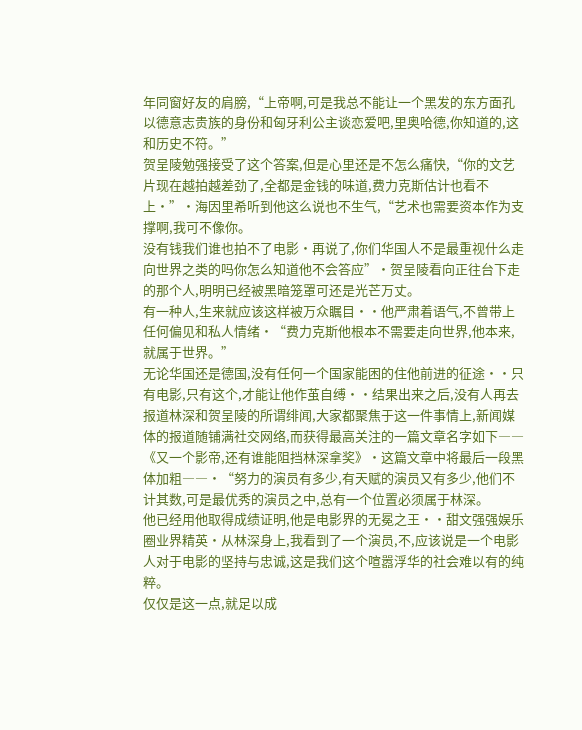年同窗好友的肩膀,“上帝啊,可是我总不能让一个黑发的东方面孔以德意志贵族的身份和匈牙利公主谈恋爱吧,里奥哈德,你知道的,这和历史不符。”
贺呈陵勉强接受了这个答案,但是心里还是不怎么痛快,“你的文艺片现在越拍越差劲了,全都是金钱的味道,费力克斯估计也看不上·”·海因里希听到他这么说也不生气,“艺术也需要资本作为支撑啊,我可不像你。
没有钱我们谁也拍不了电影·再说了,你们华国人不是最重视什么走向世界之类的吗你怎么知道他不会答应”·贺呈陵看向正往台下走的那个人,明明已经被黑暗笼罩可还是光芒万丈。
有一种人,生来就应该这样被万众瞩目··他严肃着语气,不曾带上任何偏见和私人情绪·“费力克斯他根本不需要走向世界,他本来,就属于世界。”
无论华国还是德国,没有任何一个国家能困的住他前进的征途··只有电影,只有这个,才能让他作茧自缚··结果出来之后,没有人再去报道林深和贺呈陵的所谓绯闻,大家都聚焦于这一件事情上,新闻媒体的报道随铺满社交网络,而获得最高关注的一篇文章名字如下――《又一个影帝,还有谁能阻挡林深拿奖》·这篇文章中将最后一段黑体加粗――·“努力的演员有多少,有天赋的演员又有多少,他们不计其数,可是最优秀的演员之中,总有一个位置必须属于林深。
他已经用他取得成绩证明,他是电影界的无冕之王··甜文强强娱乐圈业界精英·从林深身上,我看到了一个演员,不,应该说是一个电影人对于电影的坚持与忠诚,这是我们这个喧嚣浮华的社会难以有的纯粹。
仅仅是这一点,就足以成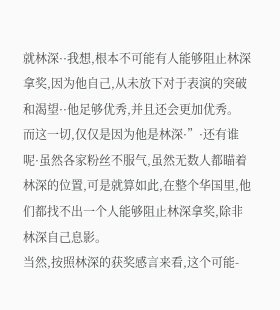就林深··我想,根本不可能有人能够阻止林深拿奖,因为他自己,从未放下对于表演的突破和渴望··他足够优秀,并且还会更加优秀。
而这一切,仅仅是因为他是林深·”·还有谁呢·虽然各家粉丝不服气,虽然无数人都瞄着林深的位置,可是就算如此,在整个华国里,他们都找不出一个人能够阻止林深拿奖,除非林深自己息影。
当然,按照林深的获奖感言来看,这个可能-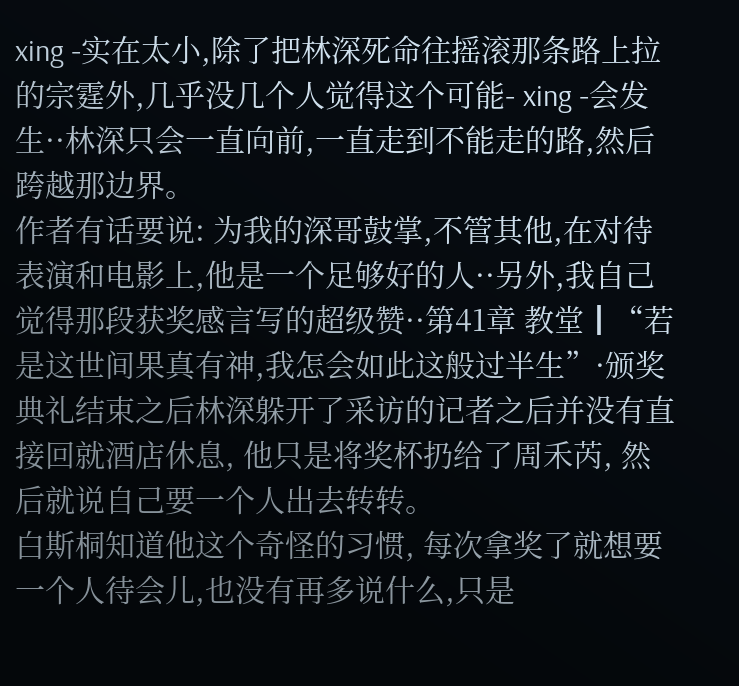xing -实在太小,除了把林深死命往摇滚那条路上拉的宗霆外,几乎没几个人觉得这个可能- xing -会发生··林深只会一直向前,一直走到不能走的路,然后跨越那边界。
作者有话要说: 为我的深哥鼓掌,不管其他,在对待表演和电影上,他是一个足够好的人··另外,我自己觉得那段获奖感言写的超级赞··第41章 教堂┃“若是这世间果真有神,我怎会如此这般过半生”·颁奖典礼结束之后林深躲开了采访的记者之后并没有直接回就酒店休息, 他只是将奖杯扔给了周禾芮, 然后就说自己要一个人出去转转。
白斯桐知道他这个奇怪的习惯, 每次拿奖了就想要一个人待会儿,也没有再多说什么,只是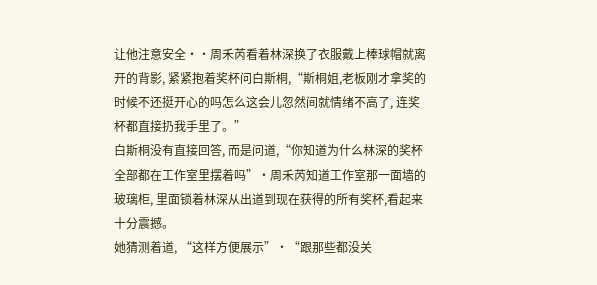让他注意安全··周禾芮看着林深换了衣服戴上棒球帽就离开的背影, 紧紧抱着奖杯问白斯桐,“斯桐姐,老板刚才拿奖的时候不还挺开心的吗怎么这会儿忽然间就情绪不高了, 连奖杯都直接扔我手里了。”
白斯桐没有直接回答, 而是问道,“你知道为什么林深的奖杯全部都在工作室里摆着吗”·周禾芮知道工作室那一面墙的玻璃柜, 里面锁着林深从出道到现在获得的所有奖杯,看起来十分震撼。
她猜测着道, “这样方便展示”·“跟那些都没关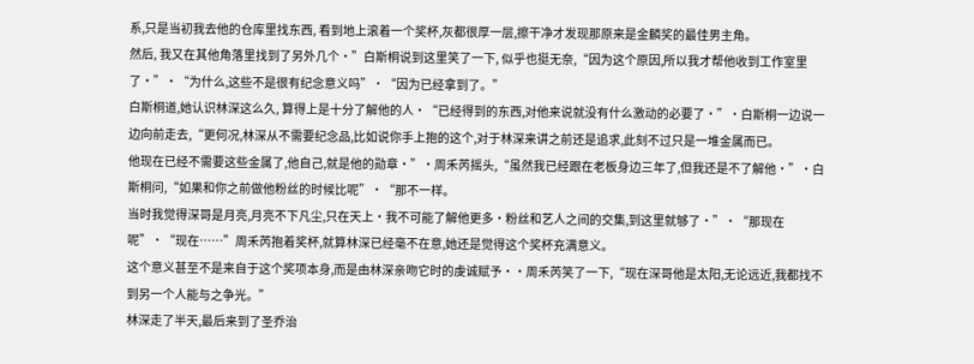系,只是当初我去他的仓库里找东西, 看到地上滚着一个奖杯,灰都很厚一层,擦干净才发现那原来是金麟奖的最佳男主角。
然后, 我又在其他角落里找到了另外几个·”白斯桐说到这里笑了一下, 似乎也挺无奈,“因为这个原因,所以我才帮他收到工作室里了·”·“为什么,这些不是很有纪念意义吗”·“因为已经拿到了。”
白斯桐道,她认识林深这么久, 算得上是十分了解他的人·“已经得到的东西,对他来说就没有什么激动的必要了·”·白斯桐一边说一边向前走去,“更何况,林深从不需要纪念品,比如说你手上抱的这个,对于林深来讲之前还是追求,此刻不过只是一堆金属而已。
他现在已经不需要这些金属了,他自己,就是他的勋章·”·周禾芮摇头,“虽然我已经跟在老板身边三年了,但我还是不了解他·”·白斯桐问,“如果和你之前做他粉丝的时候比呢”·“那不一样。
当时我觉得深哥是月亮,月亮不下凡尘,只在天上·我不可能了解他更多·粉丝和艺人之间的交集,到这里就够了·”·“那现在呢”·“现在……”周禾芮抱着奖杯,就算林深已经毫不在意,她还是觉得这个奖杯充满意义。
这个意义甚至不是来自于这个奖项本身,而是由林深亲吻它时的虔诚赋予··周禾芮笑了一下,“现在深哥他是太阳,无论远近,我都找不到另一个人能与之争光。”
林深走了半天,最后来到了圣乔治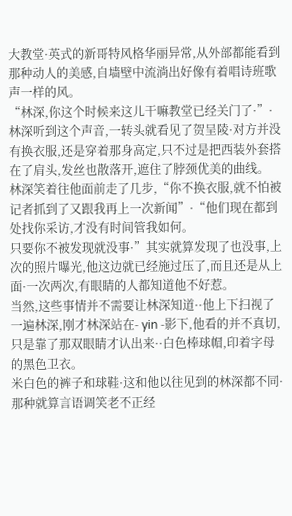大教堂·英式的新哥特风格华丽异常,从外部都能看到那种动人的美感,自墙壁中流淌出好像有着唱诗班歌声一样的风。
“林深,你这个时候来这儿干嘛教堂已经关门了·”·林深听到这个声音,一转头就看见了贺呈陵·对方并没有换衣服,还是穿着那身高定,只不过是把西装外套搭在了肩头,发丝也散落开,遮住了脖颈优美的曲线。
林深笑着往他面前走了几步,“你不换衣服,就不怕被记者抓到了又跟我再上一次新闻”·“他们现在都到处找你采访,才没有时间管我如何。
只要你不被发现就没事·”其实就算发现了也没事,上次的照片曝光,他这边就已经施过压了,而且还是从上面·一次两次,有眼睛的人都知道他不好惹。
当然,这些事情并不需要让林深知道··他上下扫视了一遍林深,刚才林深站在- yin -影下,他看的并不真切,只是靠了那双眼睛才认出来··白色棒球帽,印着字母的黑色卫衣。
米白色的裤子和球鞋·这和他以往见到的林深都不同·那种就算言语调笑老不正经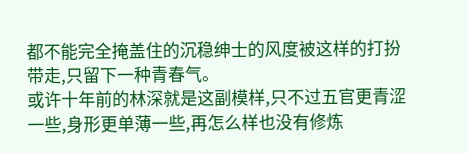都不能完全掩盖住的沉稳绅士的风度被这样的打扮带走,只留下一种青春气。
或许十年前的林深就是这副模样,只不过五官更青涩一些,身形更单薄一些,再怎么样也没有修炼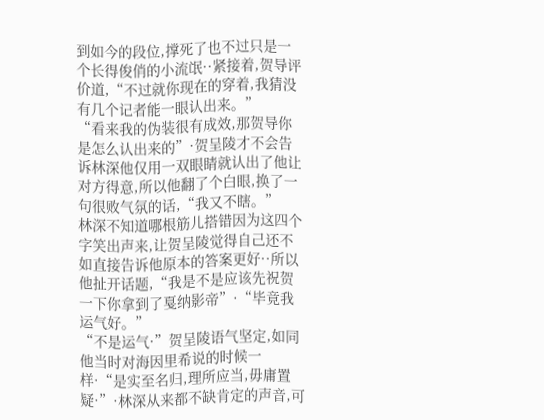到如今的段位,撑死了也不过只是一个长得俊俏的小流氓··紧接着,贺导评价道,“不过就你现在的穿着,我猜没有几个记者能一眼认出来。”
“看来我的伪装很有成效,那贺导你是怎么认出来的”·贺呈陵才不会告诉林深他仅用一双眼睛就认出了他让对方得意,所以他翻了个白眼,换了一句很败气氛的话,“我又不瞎。”
林深不知道哪根筋儿搭错因为这四个字笑出声来,让贺呈陵觉得自己还不如直接告诉他原本的答案更好··所以他扯开话题,“我是不是应该先祝贺一下你拿到了戛纳影帝”·“毕竟我运气好。”
“不是运气·”贺呈陵语气坚定,如同他当时对海因里希说的时候一样·“是实至名归,理所应当,毋庸置疑·”·林深从来都不缺肯定的声音,可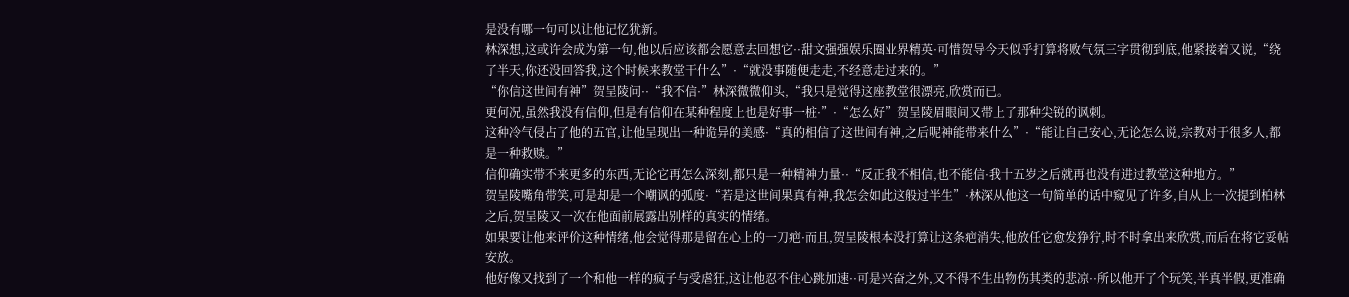是没有哪一句可以让他记忆犹新。
林深想,这或许会成为第一句,他以后应该都会愿意去回想它··甜文强强娱乐圈业界精英·可惜贺导今天似乎打算将败气氛三字贯彻到底,他紧接着又说,“绕了半天,你还没回答我,这个时候来教堂干什么”·“就没事随便走走,不经意走过来的。”
“你信这世间有神”贺呈陵问··“我不信·”林深微微仰头,“我只是觉得这座教堂很漂亮,欣赏而已。
更何况,虽然我没有信仰,但是有信仰在某种程度上也是好事一桩·”·“怎么好”贺呈陵眉眼间又带上了那种尖锐的讽刺。
这种冷气侵占了他的五官,让他呈现出一种诡异的美感·“真的相信了这世间有神,之后呢神能带来什么”·“能让自己安心,无论怎么说,宗教对于很多人,都是一种救赎。”
信仰确实带不来更多的东西,无论它再怎么深刻,都只是一种精神力量··“反正我不相信,也不能信·我十五岁之后就再也没有进过教堂这种地方。”
贺呈陵嘴角带笑,可是却是一个嘲讽的弧度·“若是这世间果真有神,我怎会如此这般过半生”·林深从他这一句简单的话中窥见了许多,自从上一次提到柏林之后,贺呈陵又一次在他面前展露出别样的真实的情绪。
如果要让他来评价这种情绪,他会觉得那是留在心上的一刀疤·而且,贺呈陵根本没打算让这条疤消失,他放任它愈发狰狞,时不时拿出来欣赏,而后在将它妥帖安放。
他好像又找到了一个和他一样的疯子与受虐狂,这让他忍不住心跳加速··可是兴奋之外,又不得不生出物伤其类的悲凉··所以他开了个玩笑,半真半假,更准确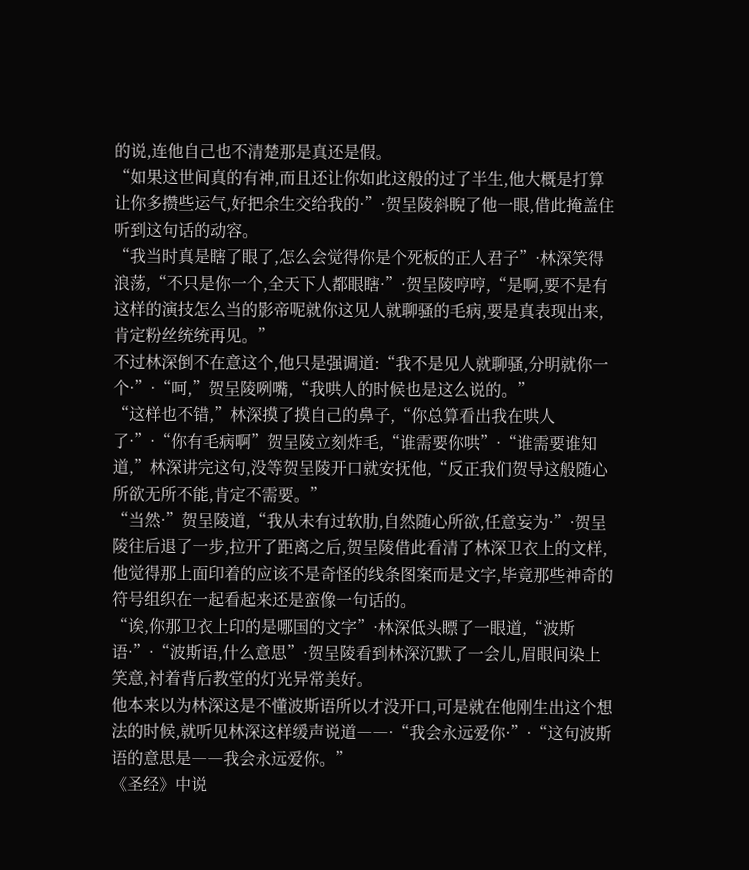的说,连他自己也不清楚那是真还是假。
“如果这世间真的有神,而且还让你如此这般的过了半生,他大概是打算让你多攒些运气,好把余生交给我的·”·贺呈陵斜睨了他一眼,借此掩盖住听到这句话的动容。
“我当时真是瞎了眼了,怎么会觉得你是个死板的正人君子”·林深笑得浪荡,“不只是你一个,全天下人都眼瞎·”·贺呈陵哼哼,“是啊,要不是有这样的演技怎么当的影帝呢就你这见人就聊骚的毛病,要是真表现出来,肯定粉丝统统再见。”
不过林深倒不在意这个,他只是强调道:“我不是见人就聊骚,分明就你一个·”·“呵,”贺呈陵咧嘴,“我哄人的时候也是这么说的。”
“这样也不错,”林深摸了摸自己的鼻子,“你总算看出我在哄人了·”·“你有毛病啊”贺呈陵立刻炸毛,“谁需要你哄”·“谁需要谁知道,”林深讲完这句,没等贺呈陵开口就安抚他,“反正我们贺导这般随心所欲无所不能,肯定不需要。”
“当然·”贺呈陵道,“我从未有过软肋,自然随心所欲,任意妄为·”·贺呈陵往后退了一步,拉开了距离之后,贺呈陵借此看清了林深卫衣上的文样,他觉得那上面印着的应该不是奇怪的线条图案而是文字,毕竟那些神奇的符号组织在一起看起来还是蛮像一句话的。
“诶,你那卫衣上印的是哪国的文字”·林深低头瞟了一眼道,“波斯语·”·“波斯语,什么意思”·贺呈陵看到林深沉默了一会儿,眉眼间染上笑意,衬着背后教堂的灯光异常美好。
他本来以为林深这是不懂波斯语所以才没开口,可是就在他刚生出这个想法的时候,就听见林深这样缓声说道――·“我会永远爱你·”·“这句波斯语的意思是――我会永远爱你。”
《圣经》中说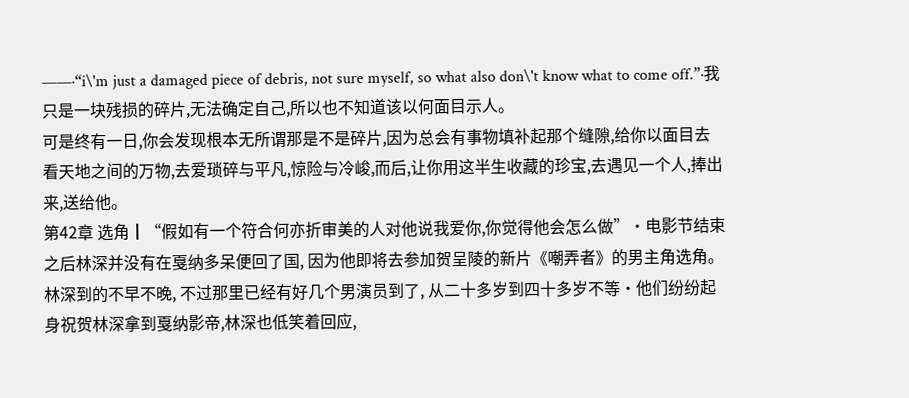——·“i\'m just a damaged piece of debris, not sure myself, so what also don\'t know what to come off.”·我只是一块残损的碎片,无法确定自己,所以也不知道该以何面目示人。
可是终有一日,你会发现根本无所谓那是不是碎片,因为总会有事物填补起那个缝隙,给你以面目去看天地之间的万物,去爱琐碎与平凡,惊险与冷峻,而后,让你用这半生收藏的珍宝,去遇见一个人,捧出来,送给他。
第42章 选角┃“假如有一个符合何亦折审美的人对他说我爱你,你觉得他会怎么做”·电影节结束之后林深并没有在戛纳多呆便回了国, 因为他即将去参加贺呈陵的新片《嘲弄者》的男主角选角。
林深到的不早不晚, 不过那里已经有好几个男演员到了, 从二十多岁到四十多岁不等·他们纷纷起身祝贺林深拿到戛纳影帝,林深也低笑着回应,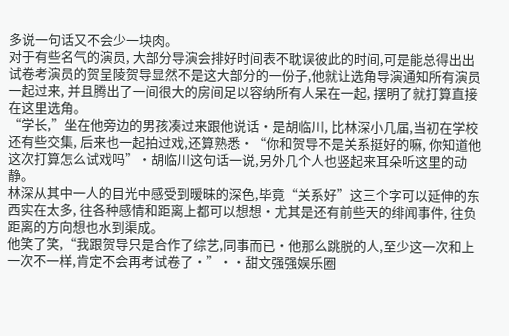多说一句话又不会少一块肉。
对于有些名气的演员, 大部分导演会排好时间表不耽误彼此的时间,可是能总得出出试卷考演员的贺呈陵贺导显然不是这大部分的一份子,他就让选角导演通知所有演员一起过来, 并且腾出了一间很大的房间足以容纳所有人呆在一起, 摆明了就打算直接在这里选角。
“学长,”坐在他旁边的男孩凑过来跟他说话·是胡临川, 比林深小几届,当初在学校还有些交集, 后来也一起拍过戏,还算熟悉·“你和贺导不是关系挺好的嘛, 你知道他这次打算怎么试戏吗”·胡临川这句话一说,另外几个人也竖起来耳朵听这里的动静。
林深从其中一人的目光中感受到暧昧的深色,毕竟“关系好”这三个字可以延伸的东西实在太多, 往各种感情和距离上都可以想想·尤其是还有前些天的绯闻事件, 往负距离的方向想也水到渠成。
他笑了笑,“我跟贺导只是合作了综艺,同事而已·他那么跳脱的人,至少这一次和上一次不一样,肯定不会再考试卷了·”··甜文强强娱乐圈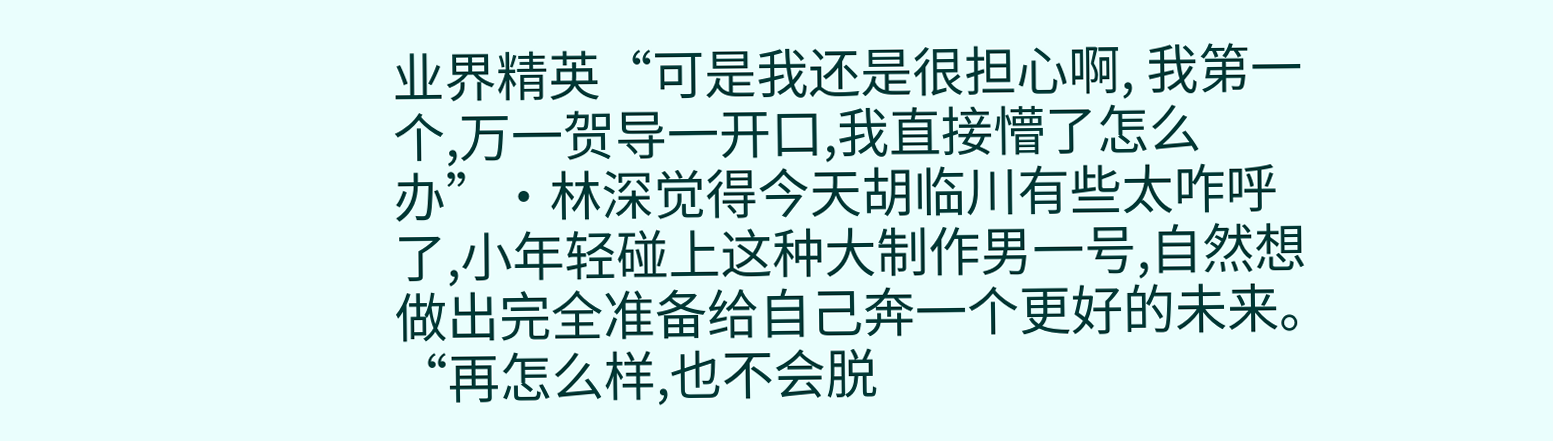业界精英“可是我还是很担心啊, 我第一个,万一贺导一开口,我直接懵了怎么办”·林深觉得今天胡临川有些太咋呼了,小年轻碰上这种大制作男一号,自然想做出完全准备给自己奔一个更好的未来。
“再怎么样,也不会脱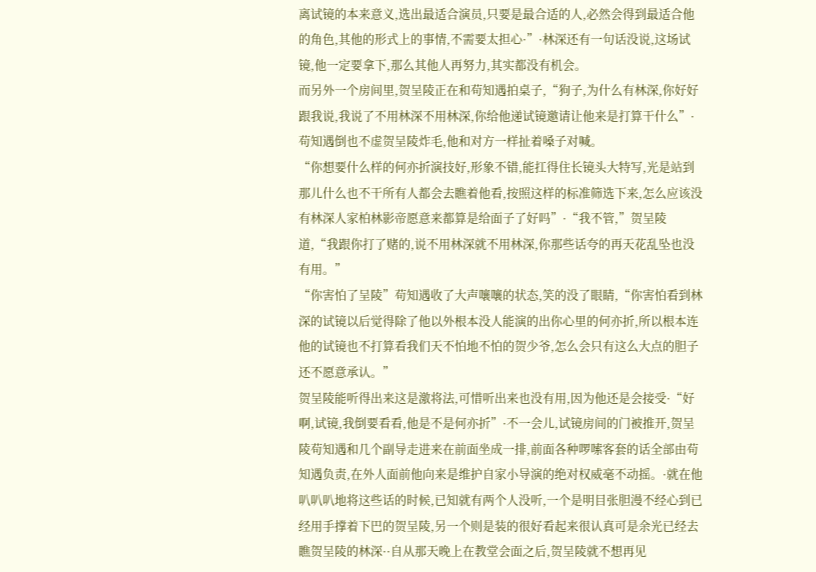离试镜的本来意义,选出最适合演员,只要是最合适的人,必然会得到最适合他的角色,其他的形式上的事情,不需要太担心·”·林深还有一句话没说,这场试镜,他一定要拿下,那么其他人再努力,其实都没有机会。
而另外一个房间里,贺呈陵正在和苟知遇拍桌子,“狗子,为什么有林深,你好好跟我说,我说了不用林深不用林深,你给他递试镜邀请让他来是打算干什么”·苟知遇倒也不虚贺呈陵炸毛,他和对方一样扯着嗓子对喊。
“你想要什么样的何亦折演技好,形象不错,能扛得住长镜头大特写,光是站到那儿什么也不干所有人都会去瞧着他看,按照这样的标准筛选下来,怎么应该没有林深人家柏林影帝愿意来都算是给面子了好吗”·“我不管,”贺呈陵道,“我跟你打了赌的,说不用林深就不用林深,你那些话夸的再天花乱坠也没有用。”
“你害怕了呈陵”苟知遇收了大声嚷嚷的状态,笑的没了眼睛,“你害怕看到林深的试镜以后觉得除了他以外根本没人能演的出你心里的何亦折,所以根本连他的试镜也不打算看我们天不怕地不怕的贺少爷,怎么会只有这么大点的胆子还不愿意承认。”
贺呈陵能听得出来这是激将法,可惜听出来也没有用,因为他还是会接受·“好啊,试镜,我倒要看看,他是不是何亦折”·不一会儿,试镜房间的门被推开,贺呈陵苟知遇和几个副导走进来在前面坐成一排,前面各种啰嗦客套的话全部由苟知遇负责,在外人面前他向来是维护自家小导演的绝对权威毫不动摇。·就在他叭叭叭地将这些话的时候,已知就有两个人没听,一个是明目张胆漫不经心到已经用手撑着下巴的贺呈陵,另一个则是装的很好看起来很认真可是余光已经去瞧贺呈陵的林深··自从那天晚上在教堂会面之后,贺呈陵就不想再见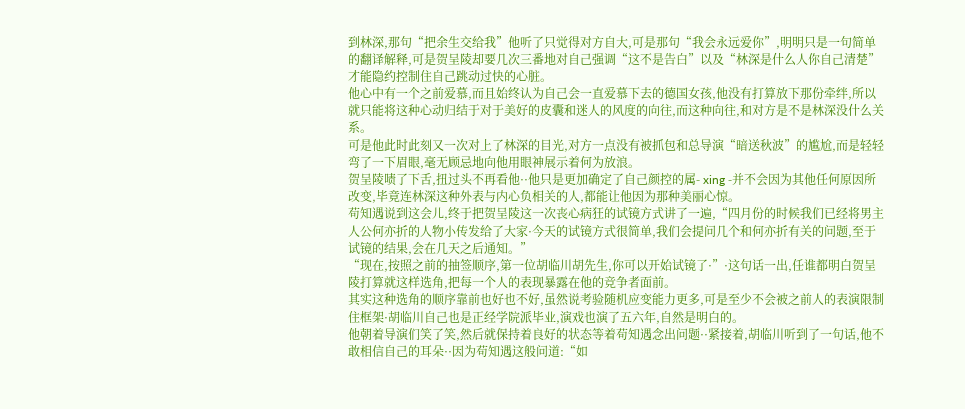到林深,那句“把余生交给我”他听了只觉得对方自大,可是那句“我会永远爱你”,明明只是一句简单的翻译解释,可是贺呈陵却要几次三番地对自己强调“这不是告白”以及“林深是什么人你自己清楚”才能隐约控制住自己跳动过快的心脏。
他心中有一个之前爱慕,而且始终认为自己会一直爱慕下去的德国女孩,他没有打算放下那份牵绊,所以就只能将这种心动归结于对于美好的皮囊和迷人的风度的向往,而这种向往,和对方是不是林深没什么关系。
可是他此时此刻又一次对上了林深的目光,对方一点没有被抓包和总导演“暗送秋波”的尴尬,而是轻轻弯了一下眉眼,毫无顾忌地向他用眼神展示着何为放浪。
贺呈陵啧了下舌,扭过头不再看他··他只是更加确定了自己颜控的属- xing -并不会因为其他任何原因所改变,毕竟连林深这种外表与内心负相关的人,都能让他因为那种美丽心惊。
苟知遇说到这会儿,终于把贺呈陵这一次丧心病狂的试镜方式讲了一遍,“四月份的时候我们已经将男主人公何亦折的人物小传发给了大家·今天的试镜方式很简单,我们会提问几个和何亦折有关的问题,至于试镜的结果,会在几天之后通知。”
“现在,按照之前的抽签顺序,第一位胡临川胡先生,你可以开始试镜了·”·这句话一出,任谁都明白贺呈陵打算就这样选角,把每一个人的表现暴露在他的竞争者面前。
其实这种选角的顺序靠前也好也不好,虽然说考验随机应变能力更多,可是至少不会被之前人的表演限制住框架·胡临川自己也是正经学院派毕业,演戏也演了五六年,自然是明白的。
他朝着导演们笑了笑,然后就保持着良好的状态等着苟知遇念出问题··紧接着,胡临川听到了一句话,他不敢相信自己的耳朵··因为苟知遇这般问道:“如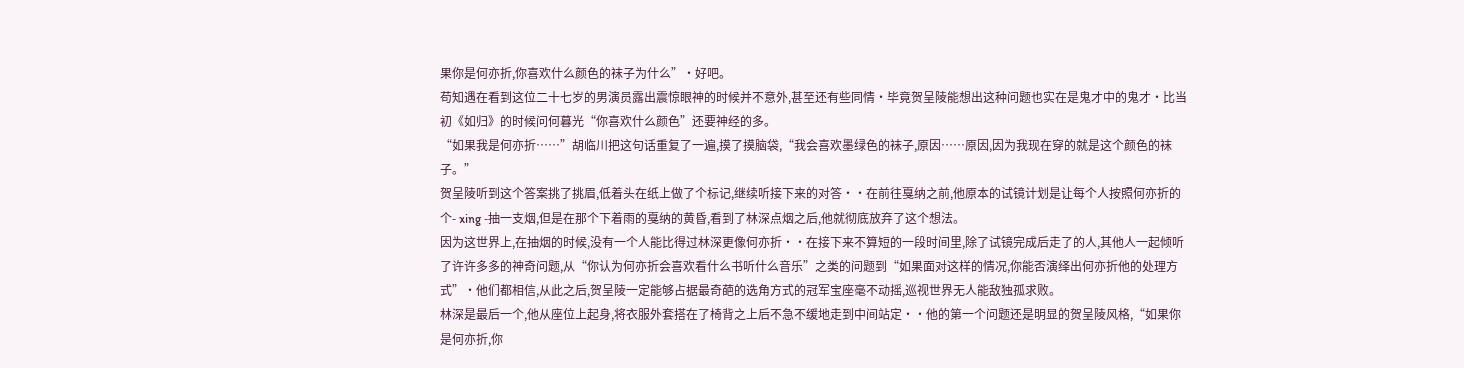果你是何亦折,你喜欢什么颜色的袜子为什么”·好吧。
苟知遇在看到这位二十七岁的男演员露出震惊眼神的时候并不意外,甚至还有些同情·毕竟贺呈陵能想出这种问题也实在是鬼才中的鬼才·比当初《如归》的时候问何暮光“你喜欢什么颜色”还要神经的多。
“如果我是何亦折……”胡临川把这句话重复了一遍,摸了摸脑袋,“我会喜欢墨绿色的袜子,原因……原因,因为我现在穿的就是这个颜色的袜子。”
贺呈陵听到这个答案挑了挑眉,低着头在纸上做了个标记,继续听接下来的对答··在前往戛纳之前,他原本的试镜计划是让每个人按照何亦折的个- xing -抽一支烟,但是在那个下着雨的戛纳的黄昏,看到了林深点烟之后,他就彻底放弃了这个想法。
因为这世界上,在抽烟的时候,没有一个人能比得过林深更像何亦折··在接下来不算短的一段时间里,除了试镜完成后走了的人,其他人一起倾听了许许多多的神奇问题,从“你认为何亦折会喜欢看什么书听什么音乐”之类的问题到“如果面对这样的情况,你能否演绎出何亦折他的处理方式”·他们都相信,从此之后,贺呈陵一定能够占据最奇葩的选角方式的冠军宝座毫不动摇,巡视世界无人能敌独孤求败。
林深是最后一个,他从座位上起身,将衣服外套搭在了椅背之上后不急不缓地走到中间站定··他的第一个问题还是明显的贺呈陵风格,“如果你是何亦折,你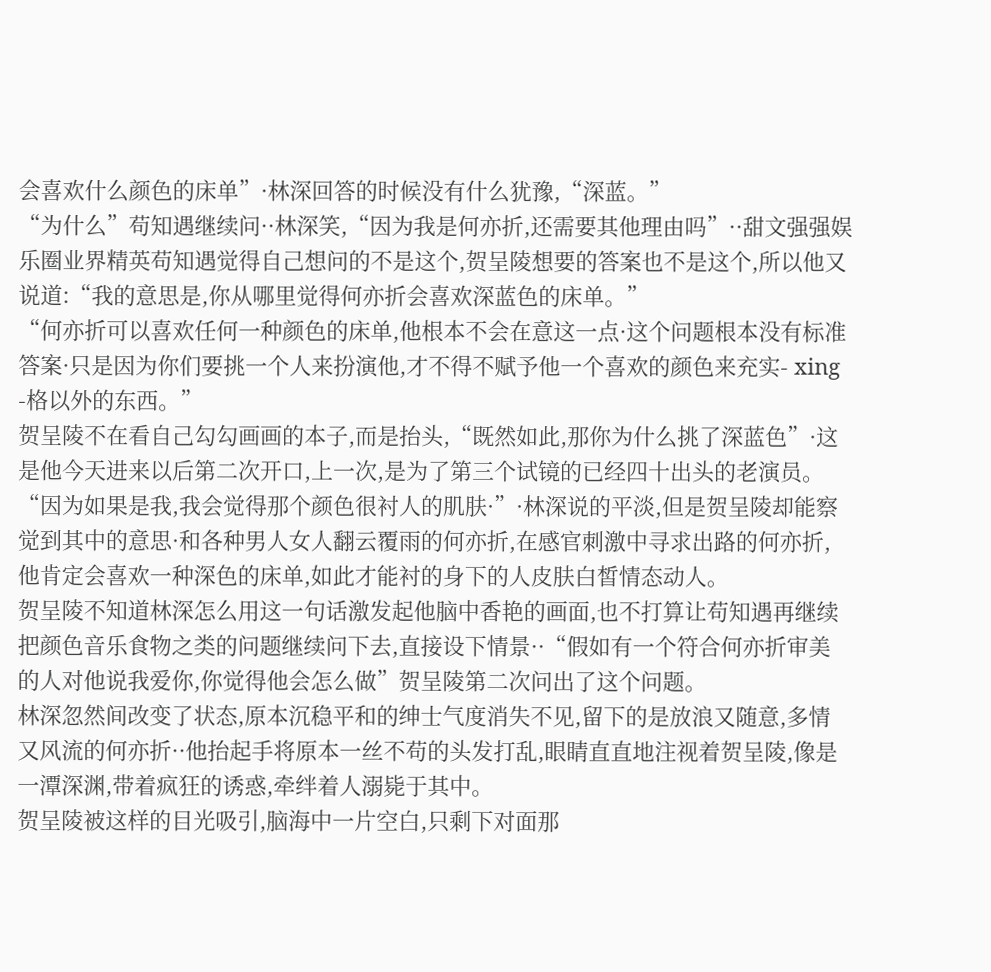会喜欢什么颜色的床单”·林深回答的时候没有什么犹豫,“深蓝。”
“为什么”苟知遇继续问··林深笑,“因为我是何亦折,还需要其他理由吗”··甜文强强娱乐圈业界精英苟知遇觉得自己想问的不是这个,贺呈陵想要的答案也不是这个,所以他又说道:“我的意思是,你从哪里觉得何亦折会喜欢深蓝色的床单。”
“何亦折可以喜欢任何一种颜色的床单,他根本不会在意这一点·这个问题根本没有标准答案·只是因为你们要挑一个人来扮演他,才不得不赋予他一个喜欢的颜色来充实- xing -格以外的东西。”
贺呈陵不在看自己勾勾画画的本子,而是抬头,“既然如此,那你为什么挑了深蓝色”·这是他今天进来以后第二次开口,上一次,是为了第三个试镜的已经四十出头的老演员。
“因为如果是我,我会觉得那个颜色很衬人的肌肤·”·林深说的平淡,但是贺呈陵却能察觉到其中的意思·和各种男人女人翻云覆雨的何亦折,在感官刺激中寻求出路的何亦折,他肯定会喜欢一种深色的床单,如此才能衬的身下的人皮肤白皙情态动人。
贺呈陵不知道林深怎么用这一句话激发起他脑中香艳的画面,也不打算让苟知遇再继续把颜色音乐食物之类的问题继续问下去,直接设下情景··“假如有一个符合何亦折审美的人对他说我爱你,你觉得他会怎么做”贺呈陵第二次问出了这个问题。
林深忽然间改变了状态,原本沉稳平和的绅士气度消失不见,留下的是放浪又随意,多情又风流的何亦折··他抬起手将原本一丝不苟的头发打乱,眼睛直直地注视着贺呈陵,像是一潭深渊,带着疯狂的诱惑,牵绊着人溺毙于其中。
贺呈陵被这样的目光吸引,脑海中一片空白,只剩下对面那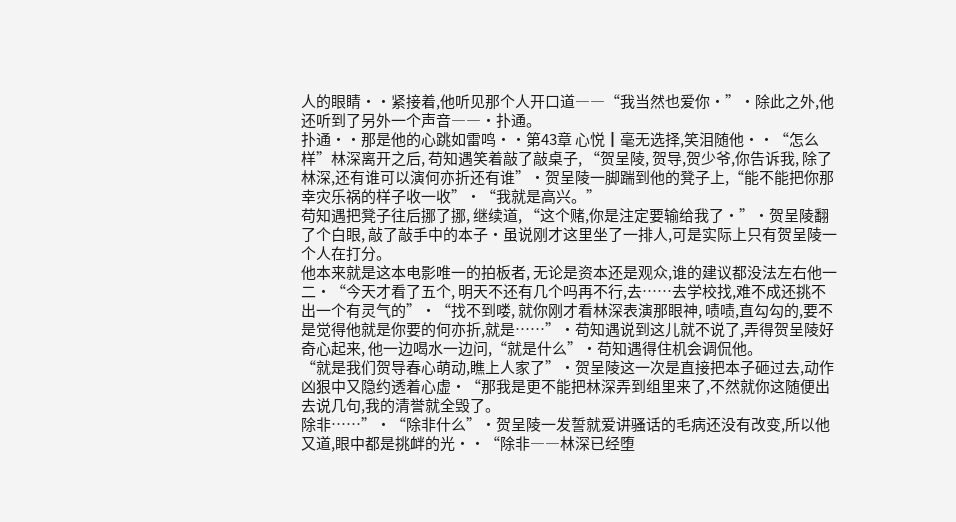人的眼睛··紧接着,他听见那个人开口道――“我当然也爱你·”·除此之外,他还听到了另外一个声音――·扑通。
扑通··那是他的心跳如雷鸣··第43章 心悦┃毫无选择,笑泪随他··“怎么样”林深离开之后, 苟知遇笑着敲了敲桌子, “贺呈陵, 贺导,贺少爷,你告诉我, 除了林深,还有谁可以演何亦折还有谁”·贺呈陵一脚踹到他的凳子上,“能不能把你那幸灾乐祸的样子收一收”·“我就是高兴。”
苟知遇把凳子往后挪了挪, 继续道, “这个赌,你是注定要输给我了·”·贺呈陵翻了个白眼, 敲了敲手中的本子·虽说刚才这里坐了一排人,可是实际上只有贺呈陵一个人在打分。
他本来就是这本电影唯一的拍板者, 无论是资本还是观众,谁的建议都没法左右他一二·“今天才看了五个, 明天不还有几个吗再不行,去……去学校找,难不成还挑不出一个有灵气的”·“找不到喽, 就你刚才看林深表演那眼神, 啧啧,直勾勾的,要不是觉得他就是你要的何亦折,就是……”·苟知遇说到这儿就不说了,弄得贺呈陵好奇心起来, 他一边喝水一边问,“就是什么”·苟知遇得住机会调侃他。
“就是我们贺导春心萌动,瞧上人家了”·贺呈陵这一次是直接把本子砸过去,动作凶狠中又隐约透着心虚·“那我是更不能把林深弄到组里来了,不然就你这随便出去说几句,我的清誉就全毁了。
除非……”·“除非什么”·贺呈陵一发誓就爱讲骚话的毛病还没有改变,所以他又道,眼中都是挑衅的光··“除非――林深已经堕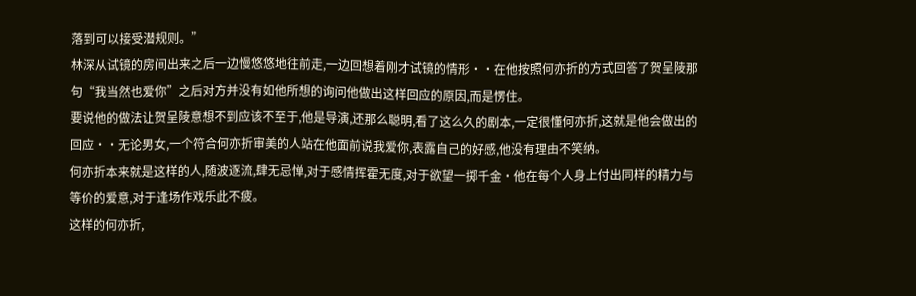落到可以接受潜规则。”
林深从试镜的房间出来之后一边慢悠悠地往前走,一边回想着刚才试镜的情形··在他按照何亦折的方式回答了贺呈陵那句“我当然也爱你”之后对方并没有如他所想的询问他做出这样回应的原因,而是愣住。
要说他的做法让贺呈陵意想不到应该不至于,他是导演,还那么聪明,看了这么久的剧本,一定很懂何亦折,这就是他会做出的回应··无论男女,一个符合何亦折审美的人站在他面前说我爱你,表露自己的好感,他没有理由不笑纳。
何亦折本来就是这样的人,随波逐流,肆无忌惮,对于感情挥霍无度,对于欲望一掷千金·他在每个人身上付出同样的精力与等价的爱意,对于逢场作戏乐此不疲。
这样的何亦折,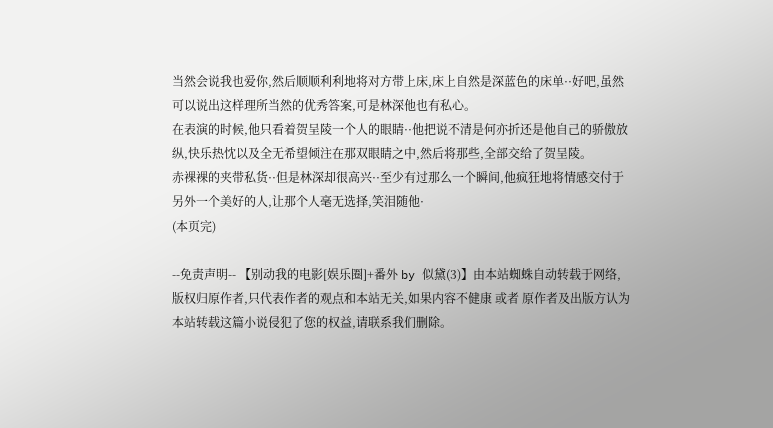当然会说我也爱你,然后顺顺利利地将对方带上床,床上自然是深蓝色的床单··好吧,虽然可以说出这样理所当然的优秀答案,可是林深他也有私心。
在表演的时候,他只看着贺呈陵一个人的眼睛··他把说不清是何亦折还是他自己的骄傲放纵,快乐热忱以及全无希望倾注在那双眼睛之中,然后将那些,全部交给了贺呈陵。
赤裸裸的夹带私货··但是林深却很高兴··至少有过那么一个瞬间,他疯狂地将情感交付于另外一个美好的人,让那个人毫无选择,笑泪随他·
(本页完)

--免责声明-- 【别动我的电影[娱乐圈]+番外 by 似黛(3)】由本站蜘蛛自动转载于网络,版权归原作者,只代表作者的观点和本站无关,如果内容不健康 或者 原作者及出版方认为本站转载这篇小说侵犯了您的权益,请联系我们删除。